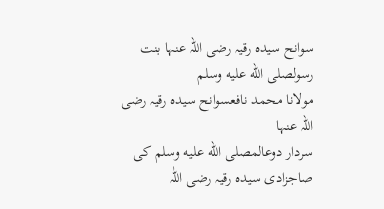سوانح سیده رقیہ رضی اللہ عنہا بنت رسولصلى الله عليه وسلم
مولانا محمد نافعسوانح سیده رقیہ رضی اللہ عنہا
سردار دوعالمصلى الله عليه وسلم کی صاجزادی سیده رقیہ رضی اللّٰہ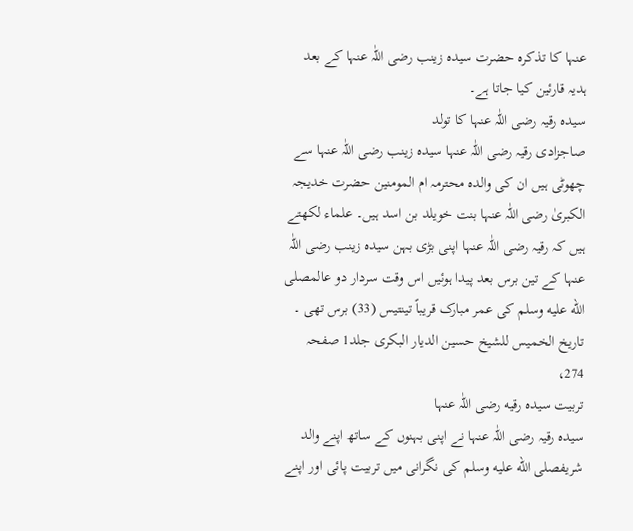عنہا کا تذکرہ حضرت سیدہ زینب رضی اللّٰہ عنہا کے بعد ہدیہ قارئین کیا جاتا ہے۔
سیدہ رقیہ رضی اللّٰہ عنہا کا تولد
صاجزادی رقیہ رضی اللّٰہ عنہا سیدہ زینب رضی اللّٰہ عنہا سے چھوٹی ہیں ان کی والدہ محترمہ ام المومنین حضرت خدیجہ الکبریٰ رضی اللّٰہ عنہا بنت خویلد بن اسد ہیں۔ علماء لکھتے ہیں کہ رقیہ رضی اللّٰہ عنہا اپنی بڑی بہن سیدہ زینب رضی اللّٰہ عنہا کے تین برس بعد پیدا ہوئیں اس وقت سردار دو عالمصلى الله عليه وسلم کی عمر مبارک قریباً تینتیس (33) برس تھی ۔
تاريخ الخميس للشيخ حسين الديار البكرى جلد1 صفحہ 274،
تربیت سیدہ رقیه رضی اللّٰہ عنہا
سیدہ رقیہ رضی اللّٰہ عنہا نے اپنی بہنوں کے ساتھ اپنے والد شریفصلى الله عليه وسلم کی نگرانی میں تربیت پائی اور اپنے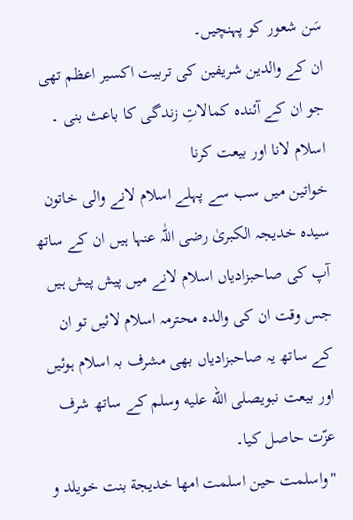سَن شعور کو پہنچیں۔
ان کے والدین شریفین کی تربیت اکسیر اعظم تھی جو ان کے آئندہ کمالاتِ زندگی کا باعث بنی ۔
اسلام لانا اور بیعت کرنا
خواتین میں سب سے پہلے اسلام لانے والی خاتون سیدہ خديجہ الكبریٰ رضی اللّٰہ عنہا ہیں ان کے ساتھ آپ کی صاحبزادیاں اسلام لانے میں پیش پیش ہیں جس وقت ان کی والدہ محترمہ اسلام لائیں تو ان کے ساتھ یہ صاحبزادیاں بھی مشرف بہ اسلام ہوئیں اور بیعت نبویصلى الله عليه وسلم کے ساتھ شرف عزّت حاصل کیا۔
"واسلمت حین اسلمت امها خديجة بنت خويلد و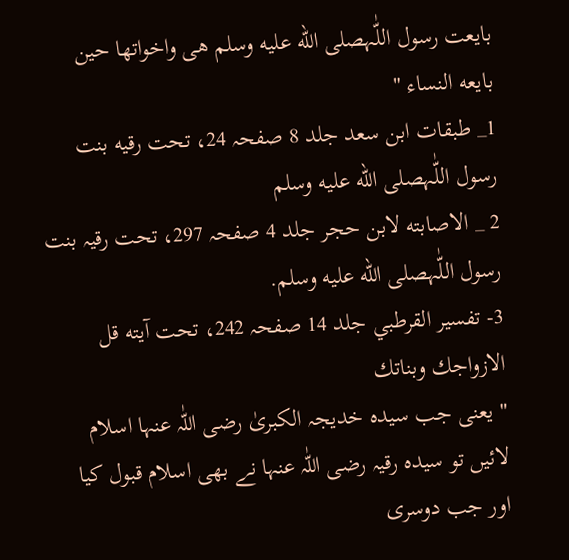بایعت رسول اللّٰہصلى الله عليه وسلم هی واخواتها حين بايعه النساء "
1_ طبقات ابن سعد جلد 8 صفحہ 24، تحت رقیه بنت رسول اللّٰہصلى الله عليه وسلم
2 _ الاصابته لابن حجر جلد 4 صفحہ 297، تحت رقیہ بنت رسول اللّٰہصلى الله عليه وسلم.
3- تفسير القرطبي جلد 14 صفحہ 242، تحت آیته قل الازواجك وبناتك
" یعنی جب سیدہ خدیجہ الکبریٰ رضی اللّٰہ عنہا اسلام لائیں تو سیدہ رقیہ رضی اللّٰہ عنہا نے بھی اسلام قبول کیا اور جب دوسری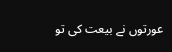عورتوں نے بیعت کی تو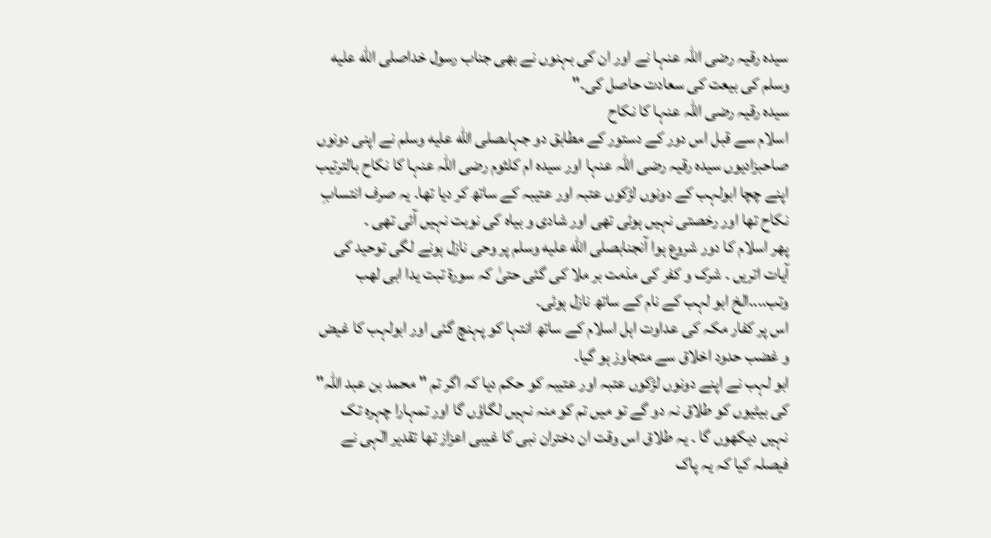سیدہ رقیہ رضی اللّٰہ عنہا نے اور ان کی بہنوں نے بھی جناب رسول خداصلى الله عليه وسلم کی بیعت کی سعادت حاصل کی۔"
سیدہ رقیہ رضی اللّٰہ عنہا کا نکاح
اسلام سے قبل اس دور کے دستور کے مطابق دو جہاںصلى الله عليه وسلم نے اپنی دونوں صاحبزادیوں سیدہ رقیہ رضی اللّٰہ عنہا اور سیدہ ام کلثوم رضی اللّٰہ عنہا کا نکاح بالترتیب اپنے چچا ابولہب کے دونوں لڑکوں عتبہ اور عتیبہ کے ساتھ کر دیا تھا۔ یہ صرف انتسابِ نکاح تھا اور رخصتی نہیں ہوئی تھی اور شادی و بیاہ کی نوبت نہیں آئی تھی ۔
پھر اسلام کا دور شروع ہوا آنجنابصلى الله عليه وسلم پر وحی نازل ہونے لگی توحید کی آیات اتریں ۔ شرک و کفر کی مذمت بر ملا کی گئی حتیٰ کہ سورۃ تبت یدا ابی لهب وتب....الخ ابو لہب کے نام کے ساتھ نازل ہوئی۔
اس پر کفار مکہ کی عداوت اہل اسلام کے ساتھ انتہا کو پہنچ گئی اور ابولہب کا غیض و غضب حدود اخلاق سے متجاوز ہو گیا۔
ابو لہب نے اپنے دونوں لڑکوں عتبہ اور عتیبہ کو حکم دیا کہ اگر تم "محمد بن عبد اللّٰہ" کی بیٹیوں کو طلاق نہ دو گے تو میں تم کو منہ نہیں لگاؤں گا اور تمہارا چہرہ تک نہیں دیکھوں گا ۔ یہ طلاق اس وقت ان دختران نبی کا غیبی اعزاز تھا تقدیر الٰہی نے فیصلہ کیا کہ یہ پاک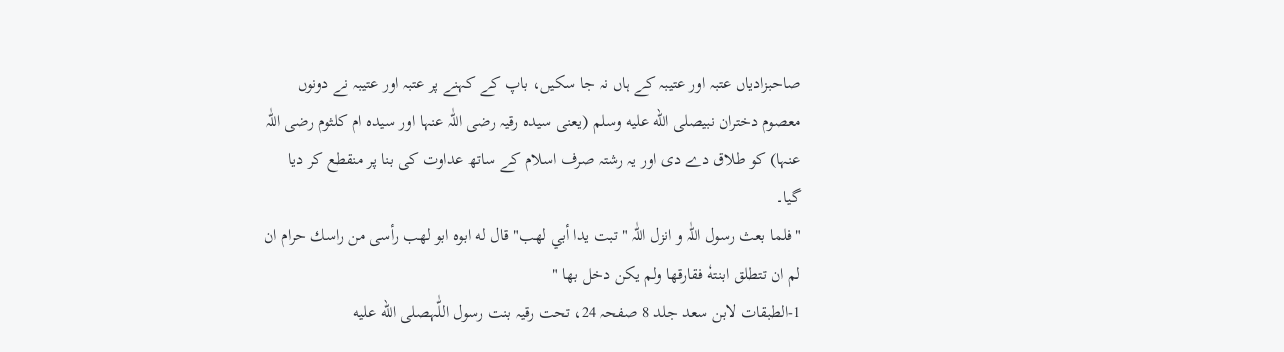صاحبزادیاں عتبہ اور عتیبہ کے ہاں نہ جا سکیں، باپ کے کہنے پر عتبہ اور عتیبہ نے دونوں معصوم دختران نبیصلى الله عليه وسلم (یعنی سیدہ رقیہ رضی اللّٰہ عنہا اور سیدہ ام کلثوم رضی اللّٰہ عنہا) کو طلاق دے دی اور یہ رشتہ صرف اسلام کے ساتھ عداوت کی بنا پر منقطع کر دیا گیا۔
"فلما بعث رسول اللّٰہ و انزل اللّٰہ "تبت يدا أبي لهب" قال له ابوه ابو لهب رأسى من راسك حرام ان لم ان تتطلق ابنتهٗ فقارقها ولم يكن دخل بها "
1-الطبقات لابن سعد جلد 8 صفحہ 24، تحت رقيہ بنت رسول اللّٰہصلى الله عليه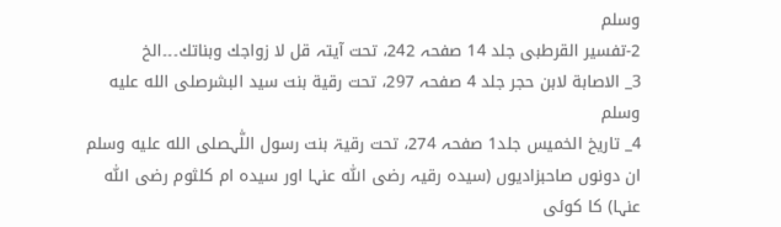وسلم
2-تفسیر القرطبی جلد 14 صفحہ 242، تحت آيتہ قل لا زواجك وبناتك۔۔۔الخ
3_ الاصابة لابن حجر جلد 4 صفحہ 297، تحت رقية بنت سید البشرصلى الله عليه وسلم
4_ تاريخ الخميس جلد1 صفحہ 274، تحت رقیۃ بنت رسول اللّٰہصلى الله عليه وسلم
ان دونوں صاحبزادیوں (سیدہ رقیہ رضی اللّٰہ عنہا اور سیدہ ام کلثوم رضی اللّٰہ عنہا) کا کوئی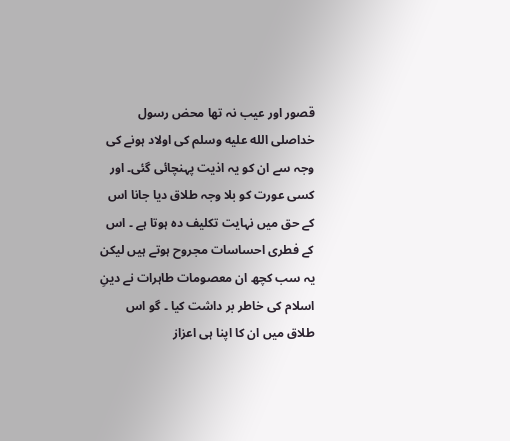قصور اور عیب نہ تھا محض رسول خداصلى الله عليه وسلم کی اولاد ہونے کی وجہ سے ان کو یہ اذیت پہنچائی گئی۔ اور کسی عورت کو بلا وجہ طلاق دیا جانا اس کے حق میں نہایت تکلیف دہ ہوتا ہے ۔ اس کے فطری احساسات مجروح ہوتے ہیں لیکن یہ سب کچھ ان معصومات طاہرات نے دینِ اسلام کی خاطر بر داشت کیا ۔ گو اس طلاق میں ان کا اپنا ہی اعزاز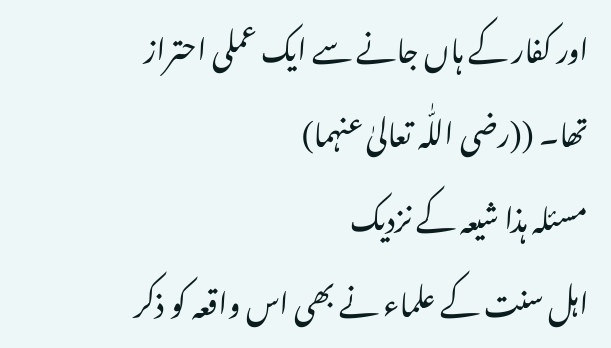اور کفار کے ہاں جانے سے ایک عملی احتراز تھا۔ ((رضی اللّٰہ تعالیٰ عنہما)
مسئلہ ہذا شیعہ کے نزدیک
اہل سنت کے علماء نے بھی اس واقعہ کو ذکر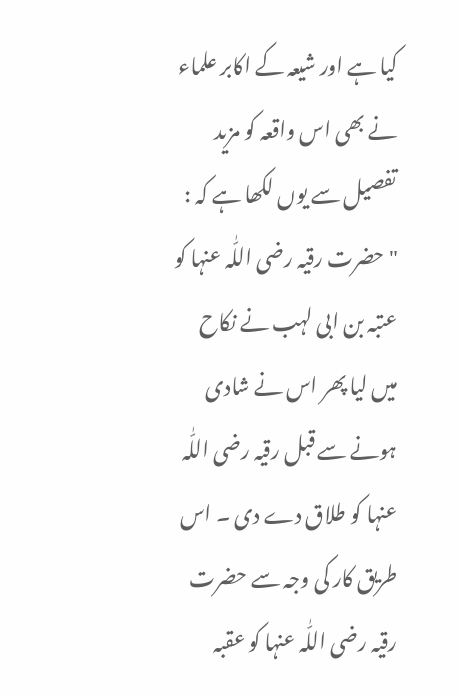کیا ہے اور شیعہ کے اکابر علماء نے بھی اس واقعہ کو مزید تفصیل سے یوں لکھا ہے کہ :
"حضرت رقیہ رضی اللّٰہ عنہا کو عتبہ بن ابی لہب نے نکاح میں لیا پھر اس نے شادی ہونے سے قبل رقیہ رضی اللّٰہ عنہا کو طلاق دے دی ۔ اس طریق کار کی وجہ سے حضرت رقیہ رضی اللّٰہ عنہا کو عقبہ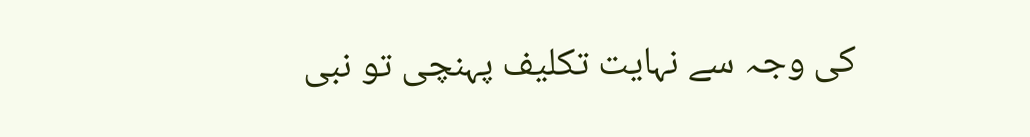کی وجہ سے نہایت تکلیف پہنچی تو نبی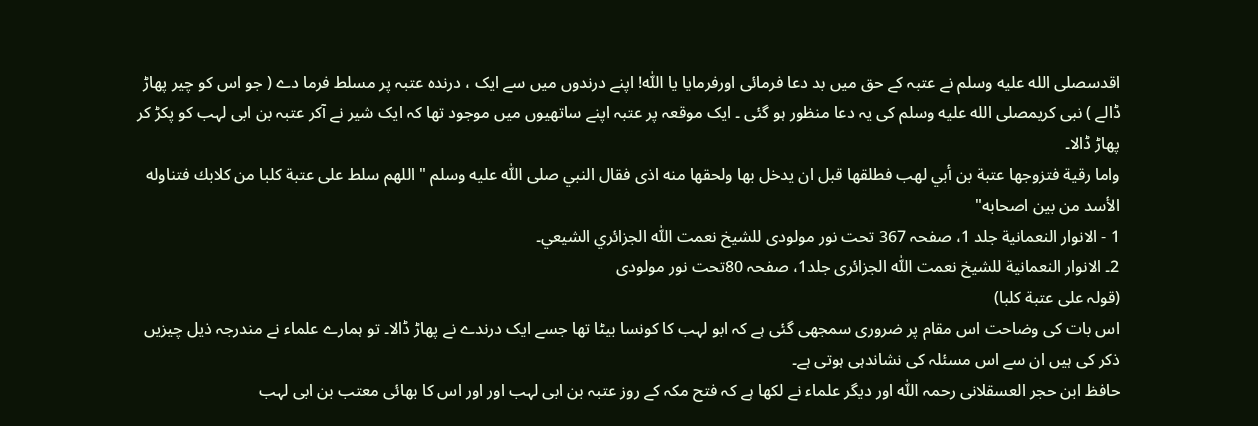اقدسصلى الله عليه وسلم نے عتبہ کے حق میں بد دعا فرمائی اورفرمایا یا اللّٰہ! اپنے درندوں میں سے ایک ، درندہ عتبہ پر مسلط فرما دے ( جو اس کو چیر پھاڑ ڈالے ) نبی کریمصلى الله عليه وسلم کی یہ دعا منظور ہو گئی ۔ ایک موقعہ پر عتبہ اپنے ساتھیوں میں موجود تھا کہ ایک شیر نے آکر عتبہ بن ابی لہب کو پکڑ کر پھاڑ ڈالا۔
واما رقية فتزوجها عتبة بن أبي لهب فطلقها قبل ان يدخل بها ولحقها منه اذى فقال النبي صلى اللّٰہ عليه وسلم " اللهم سلط على عتبة كلبا من كلابك فتناوله الأسد من بين اصحابه"
1 - الانوار النعمانية جلد 1، صفحہ 367 تحت نور مولودی للشیخ نعمت اللّٰہ الجزائري الشيعي۔
2۔ الانوار النعمانية للشيخ نعمت اللّٰہ الجزائری جلد1، صفحہ 80تحت نور مولودی
(قولہ علی عتبة کلبا)
اس بات کی وضاحت اس مقام پر ضروری سمجھی گئی ہے کہ ابو لہب کا کونسا بیٹا تھا جسے ایک درندے نے پھاڑ ڈالا۔ تو ہمارے علماء نے مندرجہ ذیل چیزیں ذکر کی ہیں ان سے اس مسئلہ کی نشاندہی ہوتی ہے۔
حافظ ابن حجر العسقلانی رحمہ اللّٰہ اور دیگر علماء نے لکھا ہے کہ فتح مکہ کے روز عتبہ بن ابی لہب اور اور اس کا بھائی معتب بن ابی لہب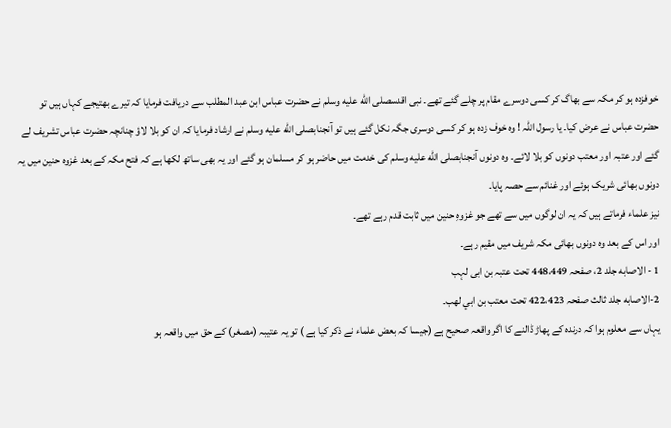خوفزدہ ہو کر مکہ سے بھاگ کر کسی دوسرے مقام پر چلے گئے تھے۔ نبی اقدسصلى الله عليه وسلم نے حضرت عباس ابن عبد المطلب سے دریافت فرمایا کہ تیرے بھتیجے کہاں ہیں تو حضرت عباس نے عرض کیا۔ یا رسول اللّٰہ ! وہ خوف زدہ ہو کر کسی دوسری جگہ نکل گئے ہیں تو آنجنابصلى الله عليه وسلم نے ارشاد فرمایا کہ ان کو بلا لاؤ چنانچہ حضرت عباس تشریف لے گئے اور عتبہ اور معتب دونوں کو بلا لائے۔ وہ دونوں آنجنابصلى الله عليه وسلم کی خدمت میں حاضر ہو کر مسلمان ہو گئے اور یہ بھی ساتھ لکھا ہے کہ فتح مکہ کے بعد غزوہ حنین میں یہ دونوں بھائی شریک ہوئے اور غنائم سے حصہ پایا۔
نیز علماء فرماتے ہیں کہ یہ ان لوگوں میں سے تھے جو غزوہِ حنین میں ثابت قدم رہے تھے۔
اور اس کے بعد وہ دونوں بھائی مکہ شریف میں مقیم رہے۔
1 - الاصابه جلد 2، صفحہ 448،449 تحت عتبہ بن ابی لہب
2-الاصابه جلد ثالث صفحہ 422،423 تحت معتب بن ابي لهب۔
یہاں سے معلوم ہوا کہ درندہ کے پھاڑ ڈالنے کا اگر واقعہ صحیح ہے (جیسا کہ بعض علماء نے ذکر کیا ہے ) تو یہ عتیبہ (مصغر) کے حق میں واقعہ ہو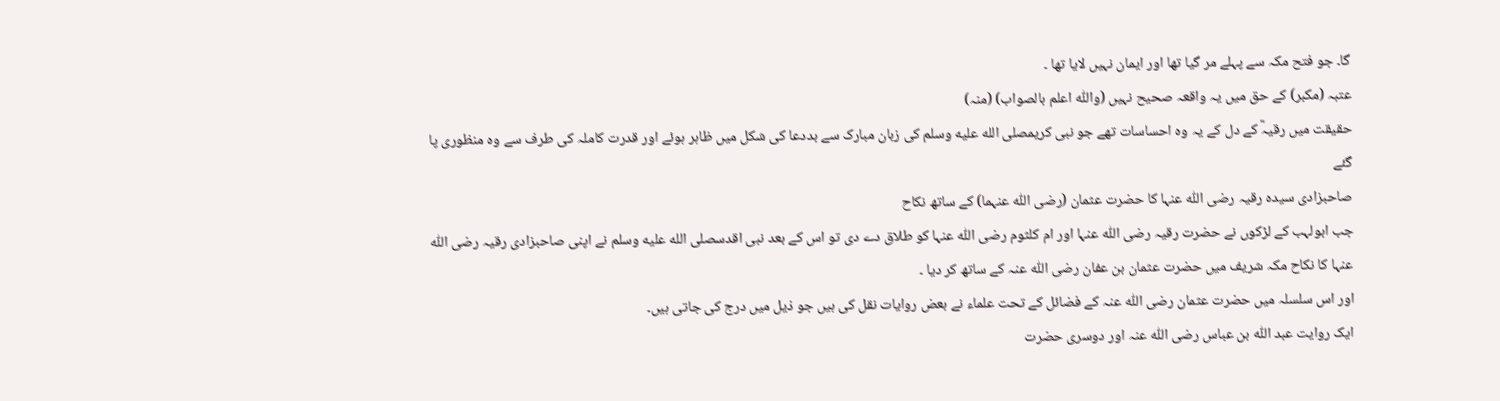گا۔ جو فتح مکہ سے پہلے مر گیا تھا اور ایمان نہیں لایا تھا ۔
عتبہ (مکبر) کے حق میں یہ واقعہ صحیح نہیں (واللّٰہ اعلم بالصواب) (منہ)
حقیقت میں رقیہؓ کے دل کے یہ وہ احساسات تھے جو نبی کریمصلى الله عليه وسلم کی زبان مبارک سے بددعا کی شکل میں ظاہر ہوئے اور قدرت کاملہ کی طرف سے وہ منظوری پا گئے
صاحبزادی سیده رقیہ رضی اللّٰہ عنہا کا حضرت عثمان (رضی اللّٰہ عنہما) کے ساتھ نکاح
جب ابولہب کے لڑکوں نے حضرت رقیہ رضی اللّٰہ عنہا اور ام کلثوم رضی اللّٰہ عنہا کو طلاق دے دی تو اس کے بعد نبی اقدسصلى الله عليه وسلم نے اپنی صاحبزادی رقیہ رضی اللّٰہ عنہا کا نکاح مکہ شریف میں حضرت عثمان بن عفان رضی اللّٰہ عنہ کے ساتھ کر دیا ۔
اور اس سلسلہ میں حضرت عثمان رضی اللّٰہ عنہ کے فضائل کے تحت علماء نے بعض روایات نقل کی ہیں جو ذیل میں درج کی جاتی ہیں۔
ایک روایت عبد اللّٰہ بن عباس رضی اللّٰہ عنہ اور دوسری حضرت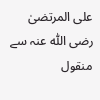علی المرتضیٰ رضی اللّٰہ عنہ سے منقول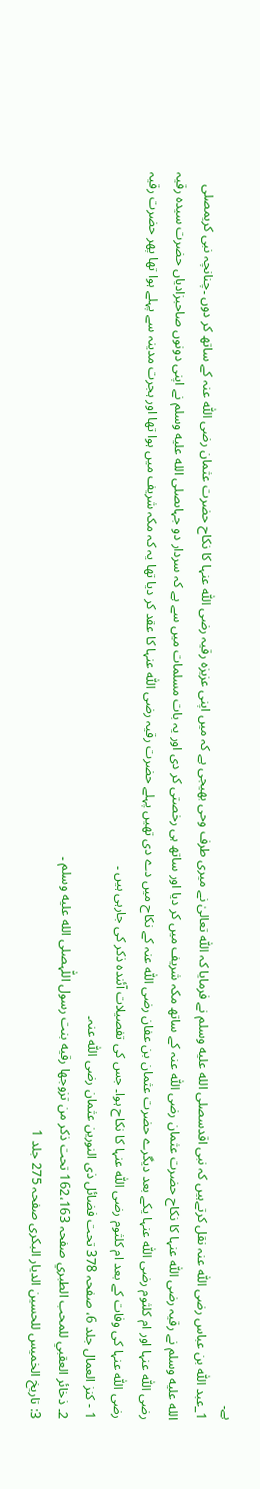ہے۔
1_عبد اللّٰہ بن عباس رضی اللّٰہ عنہ نقل کرتےہیں کہ نبی اقدسصلى الله عليه وسلم نے فرمایا کہ اللّٰہ تعالیٰ نے میری طرف وحی بھیجی ہے کہ میں اپنی عزیزہ رقیہ رضی اللّٰہ عنہا کا نکاح حضرت عثمان رضی اللّٰہ عنہ کے ساتھ کر دوں ۔چنانچہ نبی کریمصلى الله عليه وسلم نے رقیہ رضی اللّٰہ عنہا کا نکاح حضرت عثمان رضی اللّٰہ عنہ کے ساتھ مکہ شریف میں کر دیا اور ساتھ ہی رخصتی کر دی اور یہ بات مسلمات میں سے ہے کہ سردار دو جہاںصلى الله عليه وسلم نے اپنی دونوں صاحبزادیاں حضرت سیدہ رقیہ رضی اللّٰہ عنہا اور ام کلثوم رضی اللّٰہ عنہا یکے بعد دیگرے حضرت عثمان بن عفان رضی اللّٰہ عنہ کے نکاح میں دے دی تھیں پہلے حضرت رقیہ رضی اللّٰہ عنہا کا عقد کر دیا تھا یہ کہ مکہ شریف میں ہوا تھا اور ہجرت مدینہ سے پہلے ہوا تھا پھر حضرت رقیہ رضی اللّٰہ عنہا کی وفات کے بعد ام کلثوم رضی اللّٰہ عنہا کا نکاح ہوا۔ جس کی تفصیلات آئندہ ذکر کی جارہی ہیں ۔
1 - كنز العمال جلد 6، صفحہ 378 تحت فضائل ذی النورین عثمان رضی اللّٰہ عنہ۔
2۔ ذخائر العقبي للمحب الطبري صفحہ 162،163 تحت ذكر من تزوجها رقیه بنت رسول اللّٰہصلى الله عليه وسلم ۔
3: تاریخ الخمیس للحسین الدیار البکری صفحہ 275 جلد 1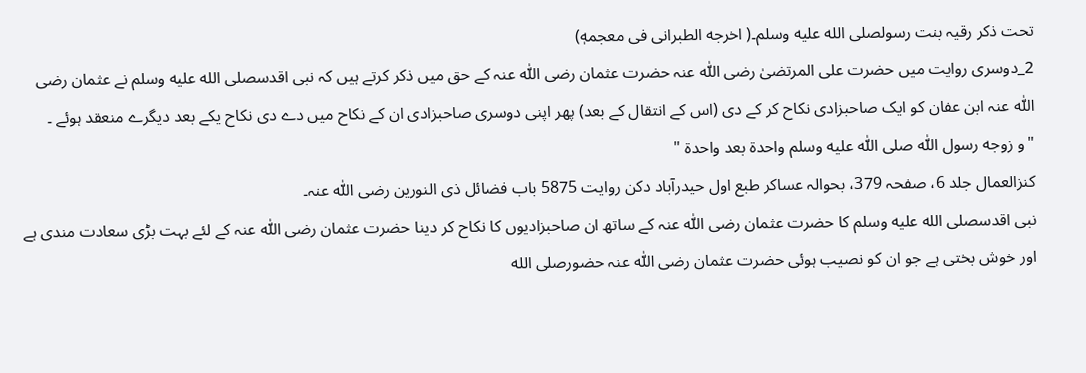تحت ذکر رقیہ بنت رسولصلى الله عليه وسلم۔( اخرجه الطبرانی فی معجمهٖ)
2_دوسری روایت میں حضرت علی المرتضیٰ رضی اللّٰہ عنہ حضرت عثمان رضی اللّٰہ عنہ کے حق میں ذکر کرتے ہیں کہ نبی اقدسصلى الله عليه وسلم نے عثمان رضی اللّٰہ عنہ ابن عفان کو ایک صاحبزادی نکاح کر کے دی (اس کے انتقال کے بعد) پھر اپنی دوسری صاحبزادی ان کے نکاح میں دے دی نکاح یکے بعد دیگرے منعقد ہوئے ۔
"و زوجه رسول اللّٰہ صلى اللّٰہ عليه وسلم واحدة بعد واحدة "
کنزالعمال جلد 6، صفحہ 379، بحوالہ عساکر طبع اول حیدرآباد دکن روایت 5875 باب فضائل ذی النورین رضی اللّٰہ عنہ۔
نبی اقدسصلى الله عليه وسلم کا حضرت عثمان رضی اللّٰہ عنہ کے ساتھ ان صاحبزادیوں کا نکاح کر دینا حضرت عثمان رضی اللّٰہ عنہ کے لئے بہت بڑی سعادت مندی ہے اور خوش بختی ہے جو ان کو نصیب ہوئی حضرت عثمان رضی اللّٰہ عنہ حضورصلى الله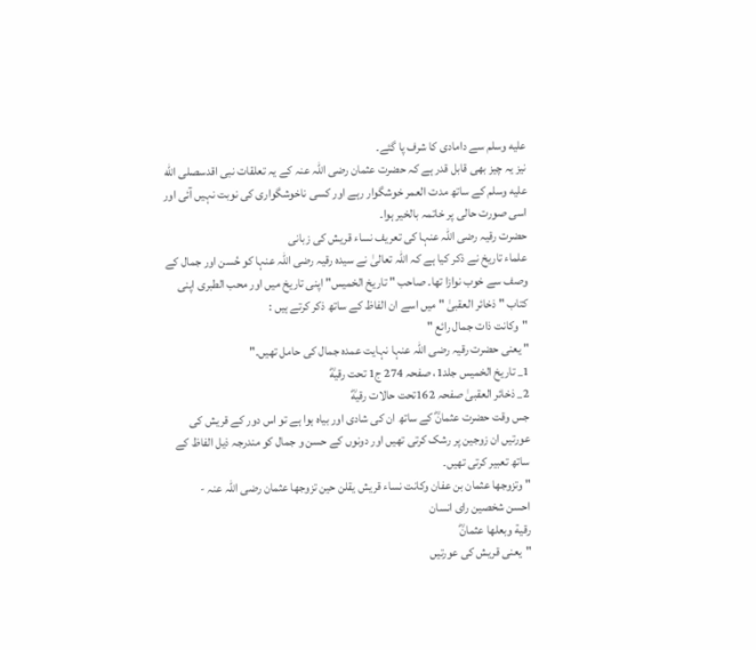عليه وسلم سے دامادی کا شرف پا گئے۔
نیز یہ چیز بھی قابل قدر ہے کہ حضرت عثمان رضی اللّٰہ عنہ کے یہ تعلقات نبی اقدسصلى الله عليه وسلم کے ساتھ مدت العمر خوشگوار رہے اور کسی ناخوشگواری کی نوبت نہیں آئی اور اسی صورت حالی پر خاتمہ بالخیر ہوا۔
حضرت رقیہ رضی اللّٰہ عنہا کی تعریف نساء قریش کی زبانی
علماء تاریخ نے ذکر کیا ہے کہ اللّٰہ تعالیٰ نے سیدہ رقیہ رضی اللّٰہ عنہا کو حُسن اور جمال کے وصف سے خوب نوازا تھا۔ صاحب " تاریخ الخمیس" اپنی تاریخ میں اور محب الطبری اپنی کتاب " ذخائر العقبیٰ " میں اسے ان الفاظ کے ساتھ ذکر کرتے ہیں :
"وکانت ذات جمال رائع "
" یعنی حضرت رقیہ رضی اللّٰہ عنہا نہایت عمدہ جمال کی حامل تھیں۔"
1_ تاریخ الخميس جلد1، صفحہ 274 ج1 تحت رقیهؓ
2_ ذخائر العقبیٰ صفحہ 162تحت حالات رقیهؓ
جس وقت حضرت عثمانؓ کے ساتھ ان کی شادی اور بیاہ ہوا ہے تو اس دور کے قریش کی عورتیں ان زوجین پر رشک کرتی تھیں اور دونوں کے حسن و جمال کو مندرجہ ذیل الفاظ کے ساتھ تعبیر کرتی تھیں۔
" وتزوجها عثمان بن عفان وكانت نساء قريش يقلن حين تزوجها عثمان رضی اللّٰہ عنہ -
احسن شخصین رای انسان
رقية وبعلها عثمانؓ
"یعنی قریش کی عورتیں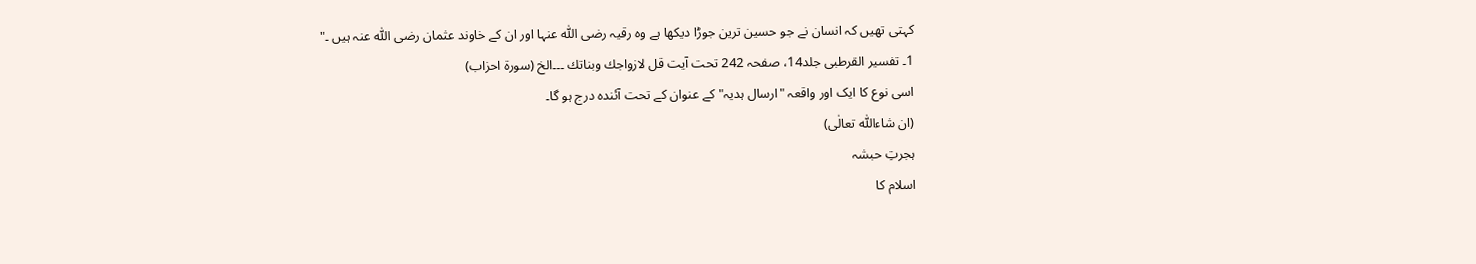کہتی تھیں کہ انسان نے جو حسین ترین جوڑا دیکھا ہے وہ رقیہ رضی اللّٰہ عنہا اور ان کے خاوند عثمان رضی اللّٰہ عنہ ہیں ۔"
1۔ تفسیر القرطبی جلد14، صفحہ 242 تحت آیت قل لازواجك وبناتك ۔۔۔الخ (سورة احزاب)
اسی نوع کا ایک اور واقعہ "ارسال ہدیہ" کے عنوان کے تحت آئندہ درج ہو گا۔
(ان شاءاللّٰہ تعالٰی)
ہجرتِ حبشہ
اسلام کا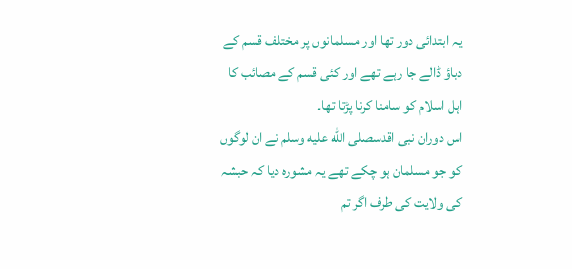یہ ابتدائی دور تھا اور مسلمانوں پر مختلف قسم کے دباؤ ڈالے جا رہے تھے اور کئی قسم کے مصائب کا اہل اسلام کو سامنا کرنا پڑتا تھا۔
اس دوران نبی اقدسصلى الله عليه وسلم نے ان لوگوں کو جو مسلمان ہو چکے تھے یہ مشورہ دیا کہ حبشہ کی ولایت کی طرف اگر تم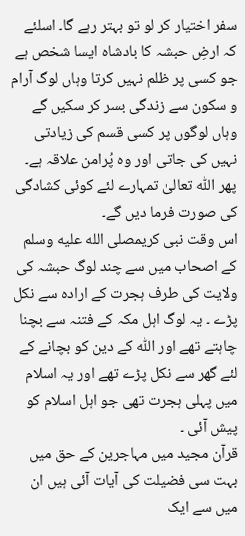سفر اختیار کر لو تو بہتر رہے گا۔ اسلئے کہ ارضِ حبشہ کا بادشاہ ایسا شخص ہے جو کسی پر ظلم نہیں کرتا وہاں لوگ آرام و سکون سے زندگی بسر کر سکیں گے وہاں لوگوں پر کسی قسم کی زیادتی نہیں کی جاتی اور وہ پُرامن علاقہ ہے۔ پھر اللّٰہ تعالیٰ تمہارے لئے کوئی کشادگی کی صورت فرما دیں گے۔
اس وقت نبی کریمصلى الله عليه وسلم کے اصحاب میں سے چند لوگ حبشہ کی ولایت کی طرف ہجرت کے ارادہ سے نکل پڑے ۔ یہ لوگ اہل مکہ کے فتنہ سے بچنا چاہتے تھے اور اللّٰہ کے دین کو بچانے کے لئے گھر سے نکل پڑے تھے اور یہ اسلام میں پہلی ہجرت تھی جو اہل اسلام کو پیش آئی ۔
قرآن مجید میں مہاجرین کے حق میں بہت سی فضیلت کی آیات آئی ہیں ان میں سے ایک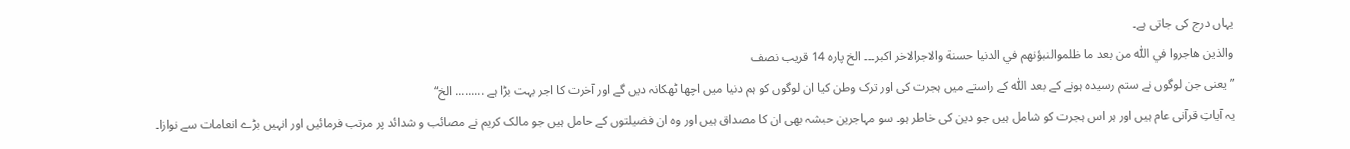یہاں درج کی جاتی ہے۔
والذين هاجروا في اللّٰہ من بعد ما ظلموالنبؤنهم في الدنيا حسنة والاجرالاخر اکبر۔۔۔ الخ پاره 14 قریب نصف
”یعنی جن لوگوں نے ستم رسیدہ ہونے کے بعد اللّٰہ کے راستے میں ہجرت کی اور ترک وطن کیا ان لوگوں کو ہم دنیا میں اچھا ٹھکانہ دیں گے اور آخرت کا اجر بہت بڑا ہے ......... الخ“
یہ آیاتِ قرآنی عام ہیں اور ہر اس ہجرت کو شامل ہیں جو دین کی خاطر ہو۔ سو مہاجرین حبشہ بھی ان کا مصداق ہیں اور وہ ان فضیلتوں کے حامل ہیں جو مالک کریم نے مصائب و شدائد پر مرتب فرمائیں اور انہیں بڑے انعامات سے نوازا۔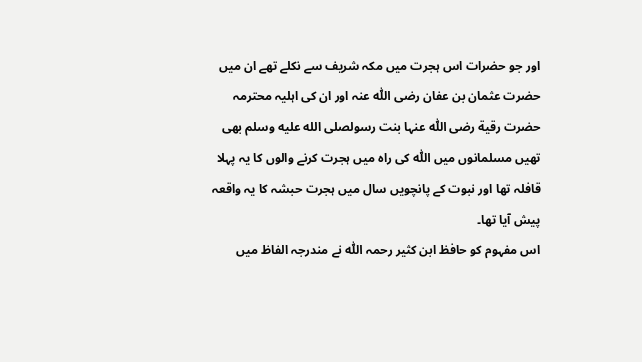اور جو حضرات اس ہجرت میں مکہ شریف سے نکلے تھے ان میں حضرت عثمان بن عفان رضی اللّٰہ عنہ اور ان کی اہلیہ محترمہ حضرت رقية رضی اللّٰہ عنہا بنت رسولصلى الله عليه وسلم بھی تھیں مسلمانوں میں اللّٰہ کی راہ میں ہجرت کرنے والوں کا یہ پہلا قافلہ تھا اور نبوت کے پانچویں سال میں ہجرت حبشہ کا یہ واقعہ پیش آیا تھا۔
اس مفہوم کو حافظ ابن کثیر رحمہ اللّٰہ نے مندرجہ الفاظ میں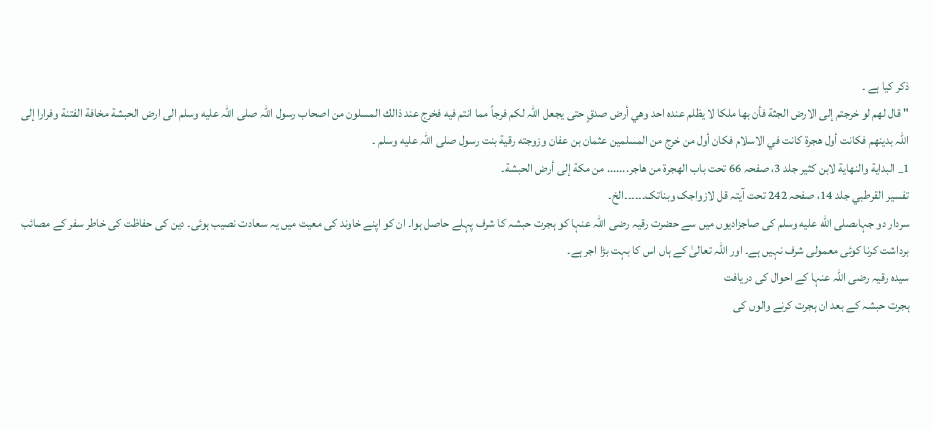ذکر کیا ہے ۔
" قال لهم لو خرجتم إلى الارض الجثة فأن بها ملكا لا يظلم عنده احد وهي أرض صدقٍ حتى يجعل اللّٰہ لكم فرجاً مما انتم فيه فخرج عند ذالك المسلون من اصحاب رسول اللّٰہ صلى اللّٰہ عليه وسلم الى ارض الحبشة مخافة الفتنة وفرارا إلى اللّٰہ بدينهم فكانت أول هجرة كانت في الاسلام فكان أول من خرج من المسلمين عثمان بن عفان وزوجته رقية بنت رسول صلى اللّٰہ عليه وسلم ۔
1_ البداية والنهاية لابن كثير جلد 3، صفحہ 66 تحت باب الهجرة من هاجر....... من مكة إلى أرض الحبشة۔
تفسير القرطبي جلد 14، صفحہ 242 تحت آیتہ قل لازواجک وبناتک۔۔۔۔۔۔الخ۔
سردار دو جہاںصلى الله عليه وسلم کی صاجزادیوں میں سے حضرت رقیہ رضی اللّٰہ عنہا کو ہجرت حبشہ کا شرف پہلے حاصل ہوا۔ ان کو اپنے خاوند کی معیت میں یہ سعادت نصیب ہوئی۔ دین کی حفاظت کی خاطر سفر کے مصائب برداشت کرنا کوئی معمولی شرف نہیں ہے۔ اور اللّٰہ تعالیٰ کے ہاں اس کا بہت بڑا اجر ہے۔
سیدہ رقیہ رضی اللّٰہ عنہا کے احوال کی دریافت
ہجرت حبشہ کے بعد ان ہجرت کرنے والوں کی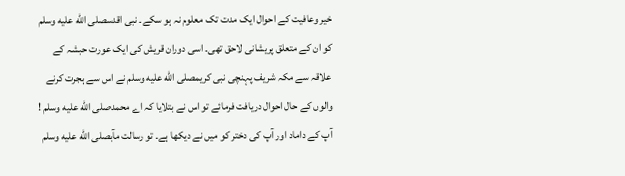خیر وعافیت کے احوال ایک مدت تک معلوم نہ ہو سکے۔ نبی اقدسصلى الله عليه وسلم کو ان کے متعلق پریشانی لاحق تھی۔ اسی دوران قریش کی ایک عورت حبشہ کے علاقہ سے مکہ شریف پہنچی نبی کریمصلى الله عليه وسلم نے اس سے ہجرت کرنے والوں کے حال احوال دریافت فرمائے تو اس نے بتلایا کہ اے محمدصلى الله عليه وسلم ! آپ کے داماد اور آپ کی دختر کو میں نے دیکھا ہے۔ تو رسالت مآبصلى الله عليه وسلم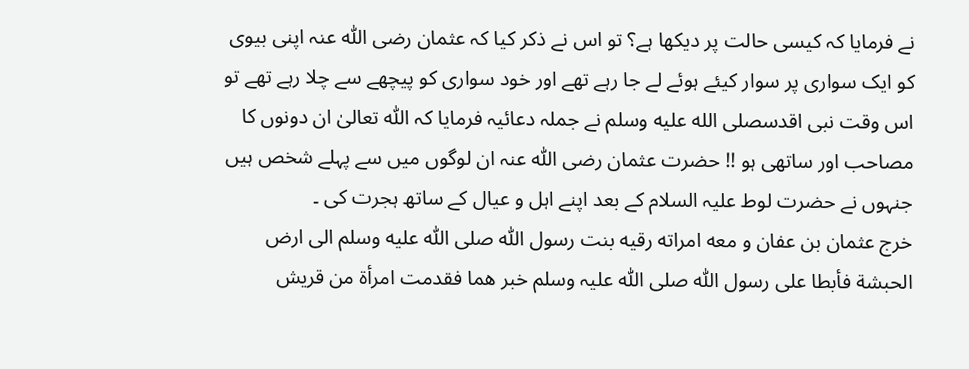نے فرمایا کہ کیسی حالت پر دیکھا ہے؟ تو اس نے ذکر کیا کہ عثمان رضی اللّٰہ عنہ اپنی بیوی کو ایک سواری پر سوار کیئے ہوئے لے جا رہے تھے اور خود سواری کو پیچھے سے چلا رہے تھے تو اس وقت نبی اقدسصلى الله عليه وسلم نے جملہ دعائیہ فرمایا کہ اللّٰہ تعالیٰ ان دونوں کا مصاحب اور ساتھی ہو !! حضرت عثمان رضی اللّٰہ عنہ ان لوگوں میں سے پہلے شخص ہیں جنہوں نے حضرت لوط علیہ السلام کے بعد اپنے اہل و عیال کے ساتھ ہجرت کی ۔
خرج عثمان بن عفان و معه امراته رقیه بنت رسول اللّٰہ صلى اللّٰہ عليه وسلم الى ارض الحبشة فأبطا على رسول اللّٰہ صلی اللّٰہ علیہ وسلم خبر هما فقدمت امرأة من قريش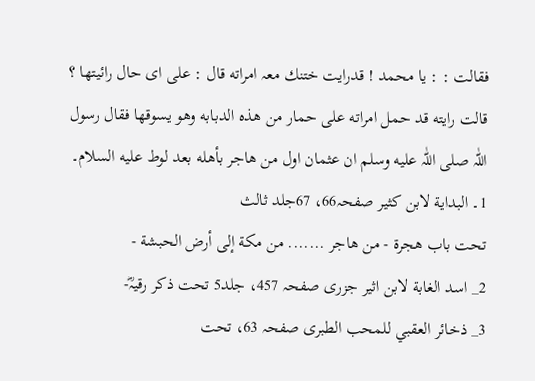فقالت : : يا محمد ! قدرايت ختنك معہ امراته قال : علی ای حال رائيتها ؟ قالت رايته قد حمل امراته على حمار من هذه الدبابه وهو يسوقها فقال رسول اللّٰہ صلى اللّٰہ عليه وسلم ان عثمان اول من هاجر بأهله بعد لوط عليه السلام۔
1۔ البداية لابن كثير صفحہ66، 67جلد ثالث
تحت باب هجرة - من هاجر ....... من مكة إلى أرض الحبشة -
2_ اسد الغابة لابن اثیر جزری صفحہ 457، جلد5 تحت ذكر رقيہؓ-
3_ ذخائر العقبي للمحب الطبرى صفحہ 63، تحت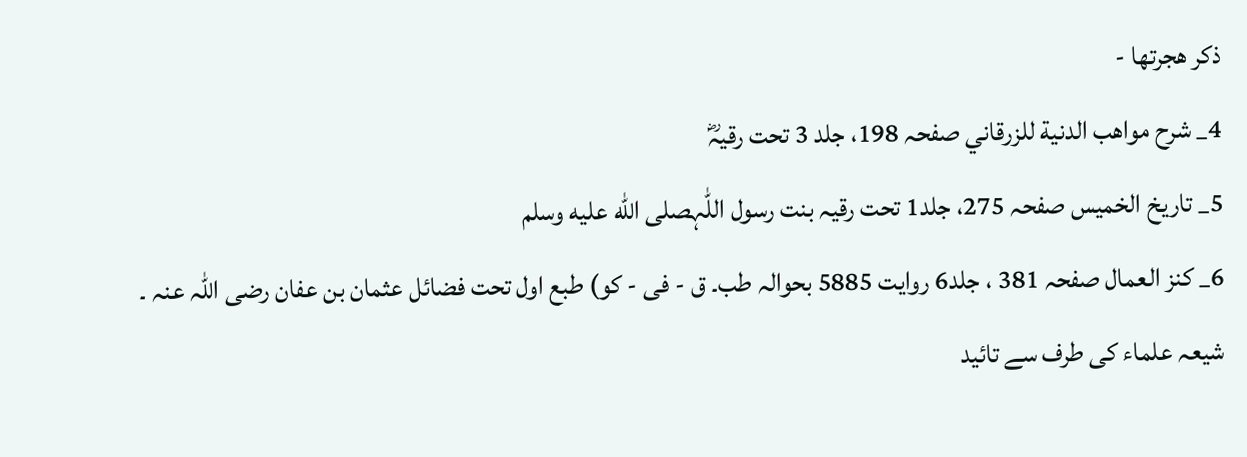ذكر هجرتها -
4_ شرح مواهب الدنية للزرقاني صفحہ 198، جلد 3 تحت رقیہؓ
5_ تاريخ الخميس صفحہ 275، جلد1 تحت رقیہ بنت رسول اللّٰہصلى الله عليه وسلم
6_ كنز العمال صفحہ 381 ، جلد6 روایت 5885 بحوالہ طب۔ ق - فی - کو) طبع اول تحت فضائل عثمان بن عفان رضی اللّٰہ عنہ ۔
شیعہ علماء کی طرف سے تائید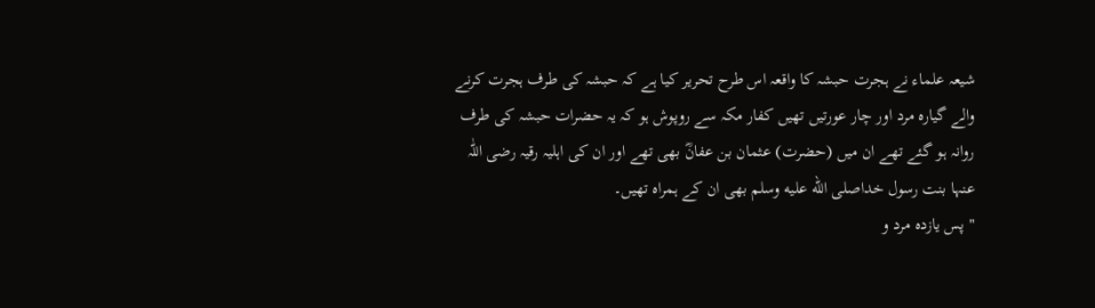شیعہ علماء نے ہجرت حبشہ کا واقعہ اس طرح تحریر کیا ہے کہ حبشہ کی طرف ہجرت کرنے والے گیارہ مرد اور چار عورتیں تھیں کفار مکہ سے روپوش ہو کہ یہ حضرات حبشہ کی طرف روانہ ہو گئے تھے ان میں (حضرت) عثمان بن عفانؓ بھی تھے اور ان کی اہلیہ رقیہ رضی اللّٰہ عنہا بنت رسول خداصلى الله عليه وسلم بھی ان کے ہمراہ تھیں۔
" پس یازده مرد و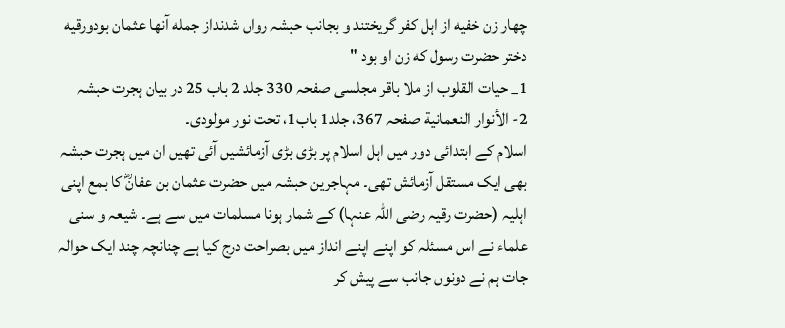چهار زن خفیه از اہل کفر گریختند و بجانب حبشہ رواں شدنداز جمله آنها عثمان بودورقیه دختر حضرت رسول که زن او بود "
1_ حیات القلوب از ملا باقر مجلسی صفحہ 330 جلد 2 باب 25 در بیان ہجرت حبشہ
2- الأنوار النعمانية صفحہ 367، جلد1 باب1، تحت نور مولودی۔
اسلام کے ابتدائی دور میں اہل اسلام پر بڑی بڑی آزمائشیں آئی تھیں ان میں ہجرت حبشہ بھی ایک مستقل آزمائش تھی۔ مہاجرین حبشہ میں حضرت عثمان بن عفانؓ کا بمع اپنی اہلیہ (حضرت رقیہ رضی اللّٰہ عنہا) کے شمار ہونا مسلمات میں سے ہے۔ شیعہ و سنی علماء نے اس مسئلہ کو اپنے اپنے انداز میں بصراحت درج کیا ہے چنانچہ چند ایک حوالہ جات ہم نے دونوں جانب سے پیش کر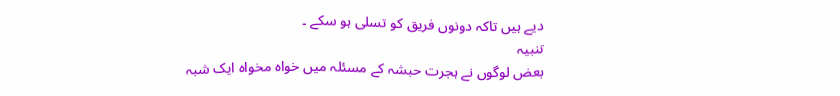دیے ہیں تاکہ دونوں فریق کو تسلی ہو سکے ۔
تنبيہ
بعض لوگوں نے ہجرت حبشہ کے مسئلہ میں خواہ مخواہ ایک شبہ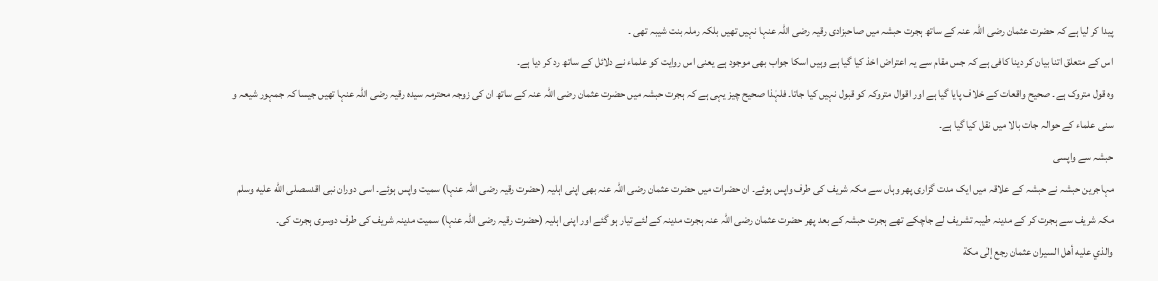پیدا کر لیا ہے کہ حضرت عثمان رضی اللّٰہ عنہ کے ساتھ ہجرت حبشہ میں صاحبزادی رقیہ رضی اللّٰہ عنہا نہیں تھیں بلکہ رملہ بنت شیبہ تھی ۔
اس کے متعلق اتنا بیان کر دینا کافی ہے کہ جس مقام سے یہ اعتراض اخذ کیا گیا ہے وہیں اسکا جواب بھی موجود ہے یعنی اس روایت کو علماء نے دلائل کے ساتھ رد کر دیا ہے۔
وہ قول متروک ہے۔ صحیح واقعات کے خلاف پایا گیا ہے اور اقوال متروکہ کو قبول نہیں کیا جاتا۔ فلہٰذا صحیح چیز یہی ہے کہ ہجرت حبشہ میں حضرت عثمان رضی اللّٰہ عنہ کے ساتھ ان کی زوجہ محترمہ سیدہ رقیہ رضی اللّٰہ عنہا تھیں جیسا کہ جمہور شیعہ و سنی علماء کے حوالہ جات بالا میں نقل کیا گیا ہے۔
حبشہ سے واپسی
مہاجرین حبشہ نے حبشہ کے علاقہ میں ایک مدت گزاری پھر وہاں سے مکہ شریف کی طرف واپس ہوئے۔ ان حضرات میں حضرت عثمان رضی اللّٰہ عنہ بھی اپنی اہلیہ (حضرت رقیہ رضی اللّٰہ عنہا) سمیت واپس ہوئے۔ اسی دوران نبی اقدسصلى الله عليه وسلم مکہ شریف سے ہجرت کر کے مدینہ طیبہ تشریف لے جاچکے تھے ہجرت حبشہ کے بعد پھر حضرت عثمان رضی اللّٰہ عنہ ہجرت مدینہ کے لئے تیار ہو گئے اور اپنی اہلیہ (حضرت رقیہ رضی اللّٰہ عنہا) سمیت مدینہ شریف کی طرف دوسری ہجرت کی۔
والذي عليه أهل السيران عثمان رجع إلٰى مكة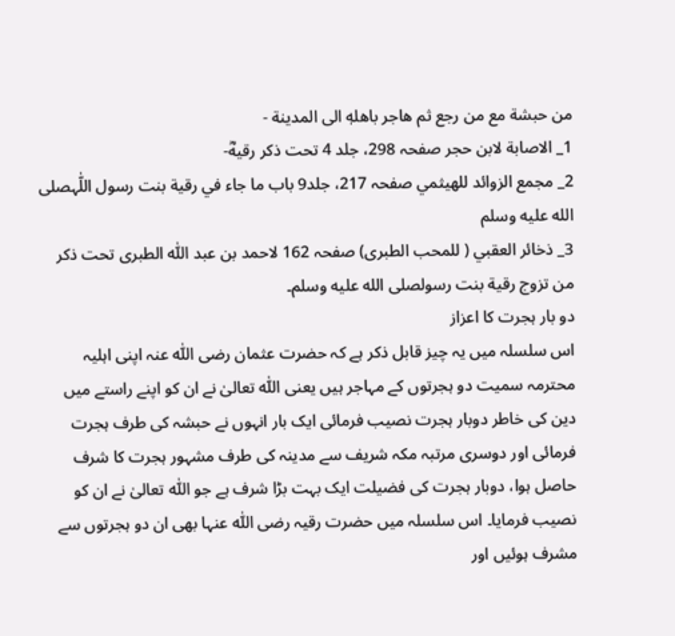من حبشة مع من رجع ثم هاجر باهلهٖ الى المدينة -
1_ الاصابة لابن حجر صفحہ 298، جلد 4 تحت ذكر رقیهؓ-
2_ مجمع الزوائد للهيثمي صفحہ 217، جلد9 باب ما جاء في رقية بنت رسول اللّٰہصلى الله عليه وسلم
3_ ذخائر العقبي ( للمحب الطبری) صفحہ 162 لاحمد بن عبد اللّٰہ الطبری تحت ذكر من تزوج رقية بنت رسولصلى الله عليه وسلم۔
دو بار ہجرت کا اعزاز
اس سلسلہ میں یہ چیز قابل ذکر ہے کہ حضرت عثمان رضی اللّٰہ عنہ اپنی اہلیہ محترمہ سمیت دو ہجرتوں کے مہاجر ہیں یعنی اللّٰہ تعالیٰ نے ان کو اپنے راستے میں دین کی خاطر دوبار ہجرت نصیب فرمائی ایک بار انہوں نے حبشہ کی طرف ہجرت فرمائی اور دوسری مرتبہ مکہ شریف سے مدینہ کی طرف مشہور ہجرت کا شرف حاصل ہوا، دوبار ہجرت کی فضیلت ایک بہت بڑا شرف ہے جو اللّٰہ تعالیٰ نے ان کو نصیب فرمایا۔ اس سلسلہ میں حضرت رقیہ رضی اللّٰہ عنہا بھی ان دو ہجرتوں سے مشرف ہوئیں اور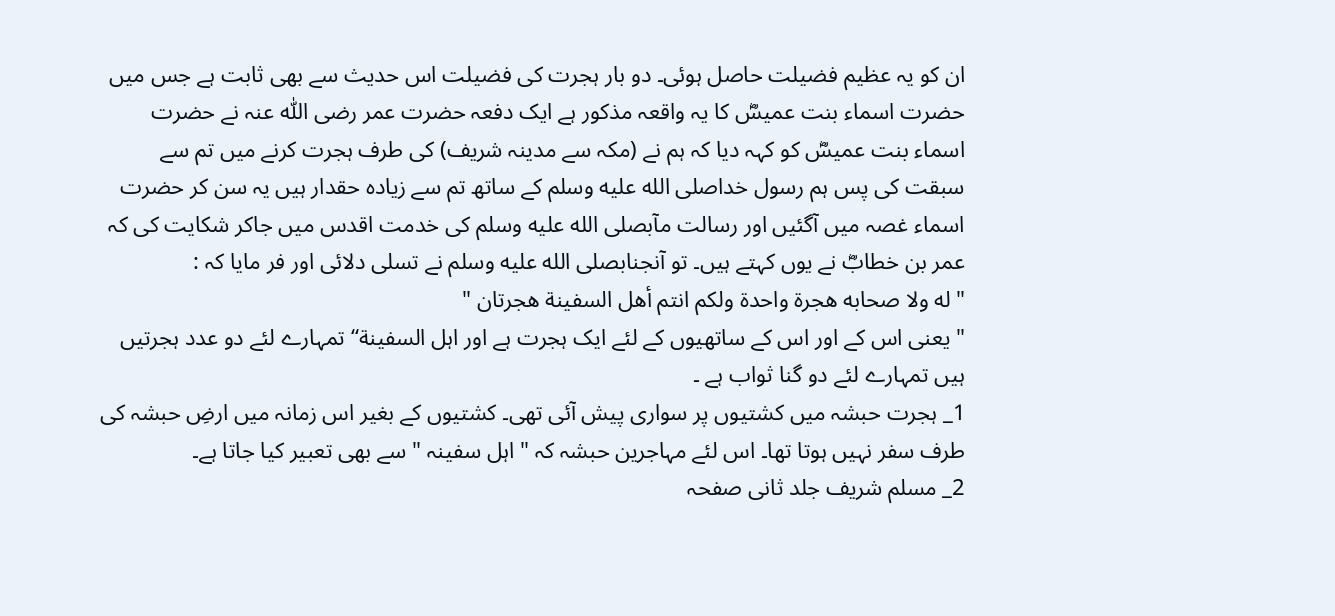ان کو یہ عظیم فضیلت حاصل ہوئی۔ دو بار ہجرت کی فضیلت اس حدیث سے بھی ثابت ہے جس میں حضرت اسماء بنت عمیسؓ کا یہ واقعہ مذکور ہے ایک دفعہ حضرت عمر رضی اللّٰہ عنہ نے حضرت اسماء بنت عمیسؓ کو کہہ دیا کہ ہم نے (مکہ سے مدینہ شریف) کی طرف ہجرت کرنے میں تم سے سبقت کی پس ہم رسول خداصلى الله عليه وسلم کے ساتھ تم سے زیادہ حقدار ہیں یہ سن کر حضرت اسماء غصہ میں آگئیں اور رسالت مآبصلى الله عليه وسلم کی خدمت اقدس میں جاکر شکایت کی کہ عمر بن خطابؓ نے یوں کہتے ہیں۔ تو آنجنابصلى الله عليه وسلم نے تسلی دلائی اور فر مایا کہ :
" له ولا صحابه هجرة واحدة ولكم انتم أهل السفينة هجرتان "
" یعنی اس کے اور اس کے ساتھیوں کے لئے ایک ہجرت ہے اور اہل السفینة“ تمہارے لئے دو عدد ہجرتیں ہیں تمہارے لئے دو گنا ثواب ہے ۔
1_ ہجرت حبشہ میں کشتیوں پر سواری پیش آئی تھی۔ کشتیوں کے بغیر اس زمانہ میں ارضِ حبشہ کی طرف سفر نہیں ہوتا تھا۔ اس لئے مہاجرین حبشہ کہ " اہل سفینہ " سے بھی تعبیر کیا جاتا ہے۔
2_ مسلم شریف جلد ثانی صفحہ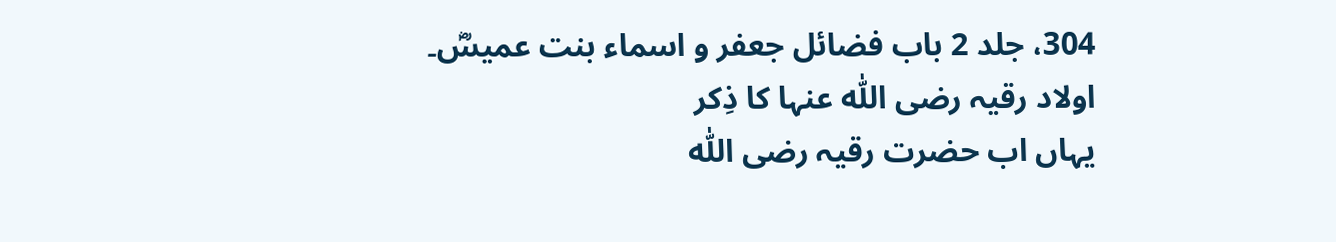304، جلد 2 باب فضائل جعفر و اسماء بنت عمیسؓ۔
اولاد رقیہ رضی اللّٰہ عنہا کا ذِکر
یہاں اب حضرت رقیہ رضی اللّٰہ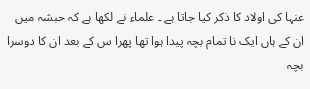عنہا کی اولاد کا ذکر کیا جاتا ہے ۔ علماء نے لکھا ہے کہ حبشہ میں ان کے ہاں ایک نا تمام بچہ پیدا ہوا تھا پھرا س کے بعد ان کا دوسرا بچہ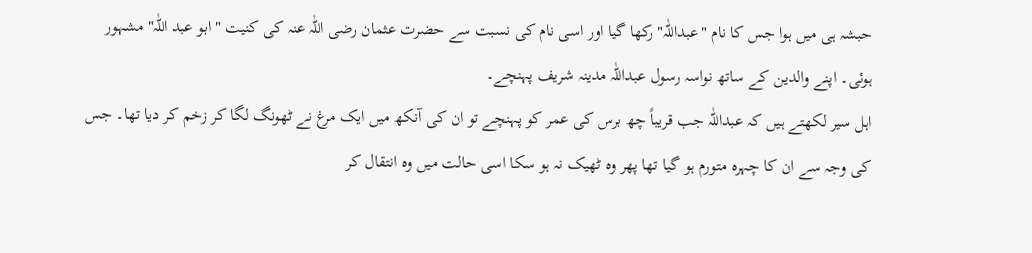حبشہ ہی میں ہوا جس کا نام "عبداللّٰہ" رکھا گیا اور اسی نام کی نسبت سے حضرت عثمان رضی اللّٰہ عنہ کی کنیت "ابو عبد اللّٰہ" مشہور ہوئی۔ اپنے والدین کے ساتھ نواسہ رسول عبداللّٰہ مدینہ شریف پہنچے۔
اہل سیر لکھتے ہیں کہ عبداللّٰہ جب قریباً چھ برس کی عمر کو پہنچے تو ان کی آنکھ میں ایک مرغ نے ٹھونگ لگا کر زخم کر دیا تھا۔ جس کی وجہ سے ان کا چہرہ متورم ہو گیا تھا پھر وہ ٹھیک نہ ہو سکا اسی حالت میں وہ انتقال کر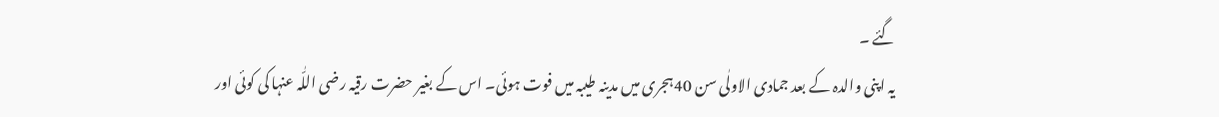گئے ۔
یہ اپنی والدہ کے بعد جمادی الاولٰی سن 40ہجری میں مدینہ طیبہ میں فوت ہوئی۔ اس کے بغیر حضرت رقیہ رضی اللّٰہ عنہا کی کوئی اور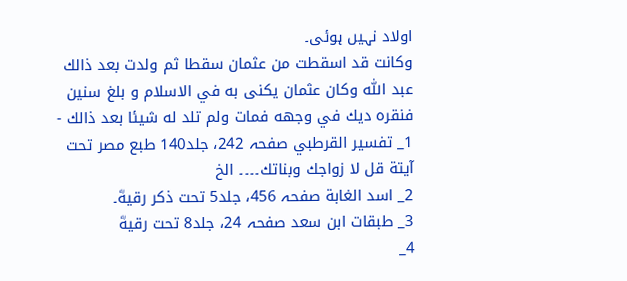اولاد نہیں ہوئی۔
وكانت قد اسقطت من عثمان سقطا ثم ولدت بعد ذالك عبد اللّٰہ وكان عثمان يكنى به في الاسلام و بلغ سنين فنقره ديك في وجهه فمات ولم تلد له شيئا بعد ذالك -
1_ تفسير القرطبي صفحہ 242، جلد140 طبع مصر تحت آيتة قل لا زواجك وبناتك۔۔۔۔ الخ
2_ اسد الغابة صفحہ 456، جلد5 تحت ذكر رقيهؓ۔
3_ طبقات ابن سعد صفحہ 24، جلد8 تحت رقیهؓ
4_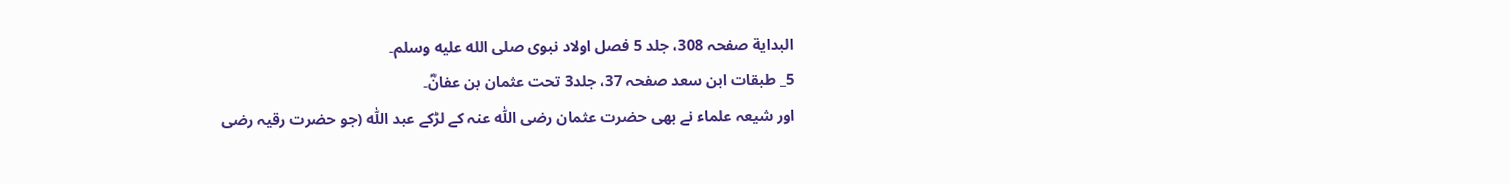البدایة صفحہ 308، جلد 5 فصل اولاد نبوی صلى الله عليه وسلم۔
5_ طبقات ابن سعد صفحہ 37، جلد3 تحت عثمان بن عفانؓ۔
اور شیعہ علماء نے بھی حضرت عثمان رضی اللّٰہ عنہ کے لڑکے عبد اللّٰہ (جو حضرت رقیہ رضی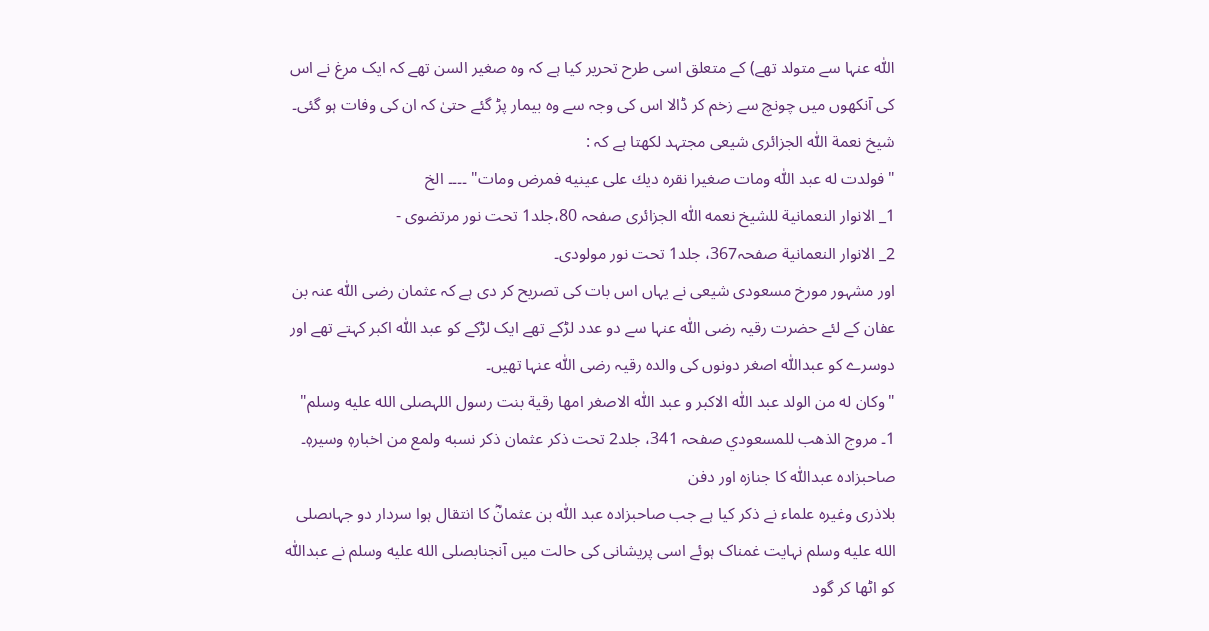اللّٰہ عنہا سے متولد تھے) کے متعلق اسی طرح تحریر کیا ہے کہ وہ صغير السن تھے کہ ایک مرغ نے اس کی آنکھوں میں چونچ سے زخم کر ڈالا اس کی وجہ سے وہ بیمار پڑ گئے حتیٰ کہ ان کی وفات ہو گئی۔
شیخ نعمة اللّٰہ الجزائری شیعی مجتہد لکھتا ہے کہ :
"فولدت له عبد اللّٰہ ومات صغيرا نقره ديك على عينيه فمرض ومات" ۔۔۔۔ الخ
1_ الانوار النعمانية للشيخ نعمه اللّٰہ الجزائری صفحہ 80،جلد1 تحت نور مرتضوی -
2_ الانوار النعمانية صفحہ367، جلد1 تحت نور مولودی۔
اور مشہور مورخ مسعودی شیعی نے یہاں اس بات کی تصریح کر دی ہے کہ عثمان رضی اللّٰہ عنہ بن عفان کے لئے حضرت رقیہ رضی اللّٰہ عنہا سے دو عدد لڑکے تھے ایک لڑکے کو عبد اللّٰہ اکبر کہتے تھے اور دوسرے کو عبداللّٰہ اصغر دونوں کی والدہ رقیہ رضی اللّٰہ عنہا تھیں۔
"وكان له من الولد عبد اللّٰہ الاكبر و عبد اللّٰہ الاصغر امها رقية بنت رسول اللہصلى الله عليه وسلم"
1۔ مروج الذهب للمسعودي صفحہ 341، جلد2 تحت ذكر عثمان ذكر نسبه ولمع من اخبارهٖ وسيرهٖ۔
صاحبزادہ عبداللّٰہ کا جنازہ اور دفن
بلاذری وغیرہ علماء نے ذکر کیا ہے جب صاحبزادہ عبد اللّٰہ بن عثمانؓ کا انتقال ہوا سردار دو جہاںصلى الله عليه وسلم نہایت غمناک ہوئے اسی پریشانی کی حالت میں آنجنابصلى الله عليه وسلم نے عبداللّٰہ کو اٹھا کر گود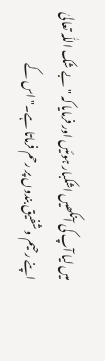میں لیا آپ کی آنکھیں اشکبار ہوئیں اور فرمایا کہ " بے شک اللّٰہ تعالیٰ اپنے رحیم و شفیق بندوں پر رحم فرماتا ہے۔" اس کے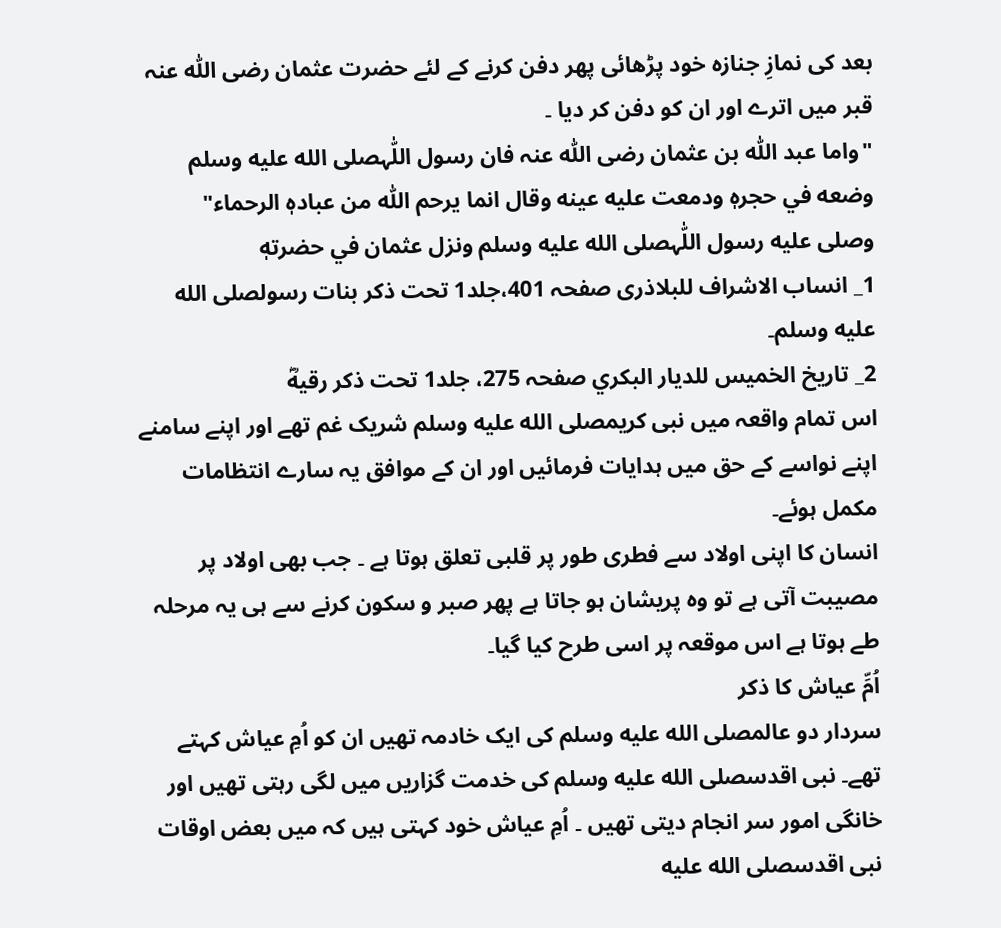بعد کی نمازِ جنازہ خود پڑھائی پھر دفن کرنے کے لئے حضرت عثمان رضی اللّٰہ عنہ قبر میں اترے اور ان کو دفن کر دیا ۔
"واما عبد اللّٰہ بن عثمان رضی اللّٰہ عنہ فان رسول اللّٰہصلى الله عليه وسلم وضعه في حجرهٖ ودمعت عليه عينه وقال انما يرحم اللّٰہ من عبادہٖ الرحماء"
وصلى عليه رسول اللّٰہصلى الله عليه وسلم ونزل عثمان في حضرتهٖ
1_ انساب الاشراف للبلاذری صفحہ 401،جلد1 تحت ذكر بنات رسولصلى الله عليه وسلم۔
2_ تاريخ الخميس للديار البكري صفحہ 275، جلد1 تحت ذكر رقیهؓ
اس تمام واقعہ میں نبی کریمصلى الله عليه وسلم شریک غم تھے اور اپنے سامنے اپنے نواسے کے حق میں ہدایات فرمائیں اور ان کے موافق یہ سارے انتظامات مکمل ہوئے۔
انسان کا اپنی اولاد سے فطری طور پر قلبی تعلق ہوتا ہے ۔ جب بھی اولاد پر مصیبت آتی ہے تو وہ پریشان ہو جاتا ہے پھر صبر و سکون کرنے سے ہی یہ مرحلہ طے ہوتا ہے اس موقعہ پر اسی طرح کیا گیا۔
اُمِّ عیاش کا ذکر
سردار دو عالمصلى الله عليه وسلم کی ایک خادمہ تھیں ان کو اُمِ عیاش کہتے تھے۔ نبی اقدسصلى الله عليه وسلم کی خدمت گزاریں میں لگی رہتی تھیں اور خانگی امور سر انجام دیتی تھیں ۔ اُمِ عیاش خود کہتی ہیں کہ میں بعض اوقات نبی اقدسصلى الله عليه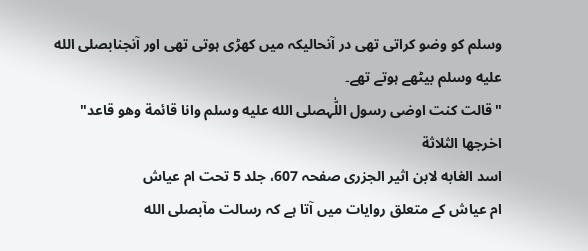وسلم کو وضو کراتی تھی در آنحالیکہ میں کھڑی ہوتی تھی اور آنجنابصلى الله عليه وسلم بیٹھے ہوتے تھے۔
"قالت كنت اوضی رسول اللّٰہصلى الله عليه وسلم وانا قائمة وهو قاعد" اخرجها الثلاثة
اسد الغابه لابن اثیر الجزری صفحہ 607، جلد 5 تحت ام عیاش
ام عیاش کے متعلق روایات میں آتا ہے کہ رسالت مآبصلى الله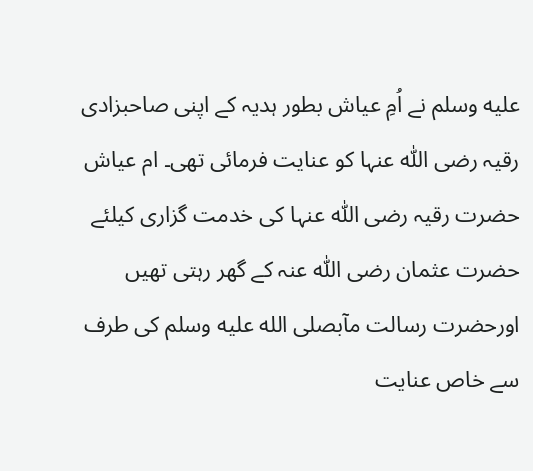عليه وسلم نے اُمِ عیاش بطور ہدیہ کے اپنی صاحبزادی رقیہ رضی اللّٰہ عنہا کو عنایت فرمائی تھی۔ ام عیاش حضرت رقیہ رضی اللّٰہ عنہا کی خدمت گزاری کیلئے حضرت عثمان رضی اللّٰہ عنہ کے گھر رہتی تھیں اورحضرت رسالت مآبصلى الله عليه وسلم کی طرف سے خاص عنایت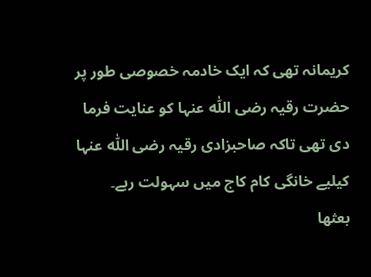کریمانہ تھی کہ ایک خادمہ خصوصی طور پر حضرت رقیہ رضی اللّٰہ عنہا کو عنایت فرما دی تھی تاکہ صاحبزادی رقیہ رضی اللّٰہ عنہا کیلیے خانگی کام کاج میں سہولت رہے۔
بعثها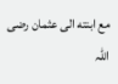مع ابنته الى عثمان رضی اللّٰہ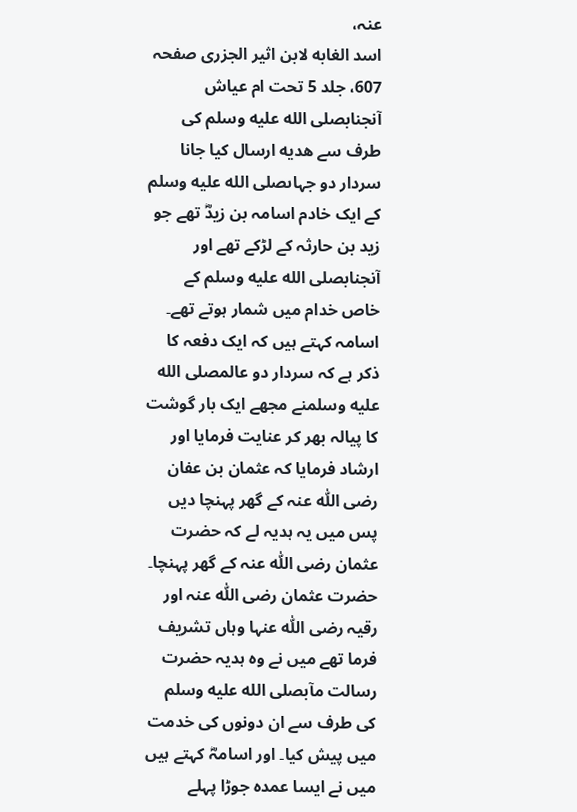عنہ،
اسد الغابه لابن اثیر الجزری صفحہ 607، جلد 5 تحت ام عیاش
آنجنابصلى الله عليه وسلم کی طرف سے ھدیه ارسال کیا جانا
سردار دو جہاںصلى الله عليه وسلم کے ایک خادم اسامہ بن زیدؓ تھے جو زید بن حارثہ کے لڑکے تھے اور آنجنابصلى الله عليه وسلم کے خاص خدام میں شمار ہوتے تھے۔ اسامہ کہتے ہیں کہ ایک دفعہ کا ذکر ہے کہ سردار دو عالمصلى الله عليه وسلمنے مجھے ایک بار گوشت کا پیالہ بھر کر عنایت فرمایا اور ارشاد فرمایا کہ عثمان بن عفان رضی اللّٰہ عنہ کے گھر پہنچا دیں پس میں یہ ہدیہ لے کہ حضرت عثمان رضی اللّٰہ عنہ کے گھر پہنچا۔ حضرت عثمان رضی اللّٰہ عنہ اور رقیہ رضی اللّٰہ عنہا وہاں تشریف فرما تھے میں نے وہ ہدیہ حضرت رسالت مآبصلى الله عليه وسلم کی طرف سے ان دونوں کی خدمت میں پیش کیا۔ اور اسامہؓ کہتے ہیں میں نے ایسا عمدہ جوڑا پہلے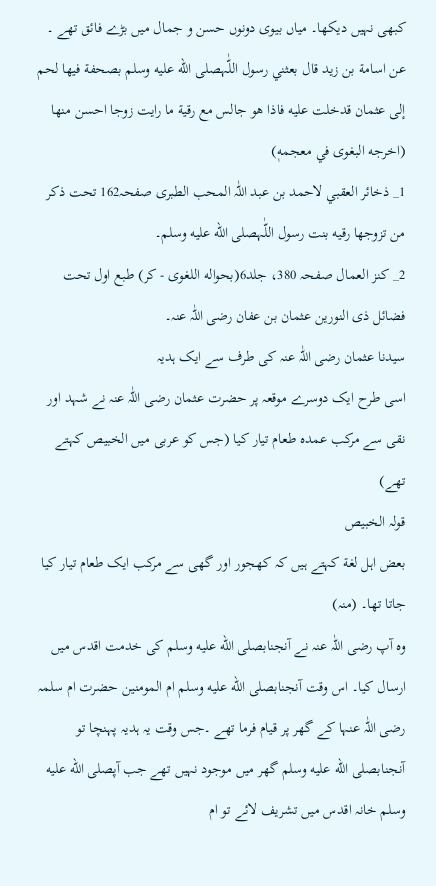کبھی نہیں دیکھا۔ میاں بیوی دونوں حسن و جمال میں بڑے فائق تھے ۔
عن اسامة بن زيد قال بعثني رسول اللّٰہصلى الله عليه وسلم بصحفة فيها لحم إلى عثمان قدخلت عليه فاذا هو جالس مع رقية ما رايت زوجا احسن منها (اخرجه البغوى في معجمهٖ)
1_ ذخائر العقبي لاحمد بن عبد اللّٰہ المحب الطبرى صفحہ162 تحت ذکر من تزوجها رقیه بنت رسول اللّٰہصلى الله عليه وسلم۔
2_ كنز العمال صفحہ 380، جلد6(بحواله اللغوى - كر) طبع اول تحت فضائل ذی النورین عثمان بن عفان رضی اللّٰہ عنہ۔
سیدنا عثمان رضی اللّٰہ عنہ کی طرف سے ایک ہدیہ
اسی طرح ایک دوسرے موقعہ پر حضرت عثمان رضی اللّٰہ عنہ نے شہد اور نقی سے مرکب عمدہ طعام تیار کیا (جس کو عربی میں الخبیص کہتے تھے)
قولہ الخبیص
بعض اہل لغة کہتے ہیں کہ کھجور اور گھی سے مرکب ایک طعام تیار کیا جاتا تھا۔ (منہ)
وہ آپ رضی اللّٰہ عنہ نے آنجنابصلى الله عليه وسلم کی خدمت اقدس میں ارسال کیا۔ اس وقت آنجنابصلى الله عليه وسلم ام المومنین حضرت ام سلمہ رضی اللّٰہ عنہا کے گھر پر قیام فرما تھے ۔جس وقت یہ ہدیہ پہنچا تو آنجنابصلى الله عليه وسلم گھر میں موجود نہیں تھے جب آپصلى الله عليه وسلم خانہ اقدس میں تشریف لائے تو ام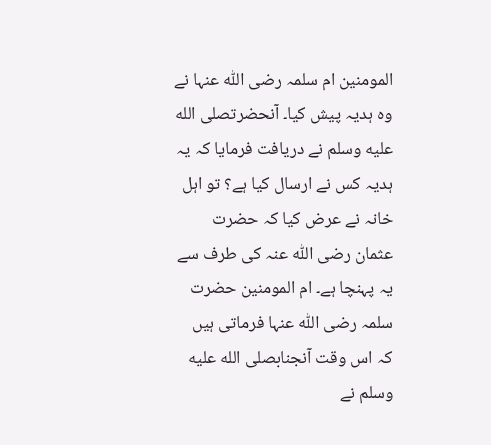المومنین ام سلمہ رضی اللّٰہ عنہا نے وہ ہدیہ پیش کیا۔ آنحضرتصلى الله عليه وسلم نے دریافت فرمایا کہ یہ ہدیہ کس نے ارسال کیا ہے؟ تو اہل خانہ نے عرض کیا کہ حضرت عثمان رضی اللّٰہ عنہ کی طرف سے یہ پہنچا ہے۔ ام المومنین حضرت سلمہ رضی اللّٰہ عنہا فرماتی ہیں کہ اس وقت آنجنابصلى الله عليه وسلم نے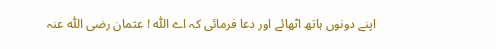اپنے دونوں ہاتھ اٹھائے اور دعا فرمائی کہ اے اللّٰہ ! عثمان رضی اللّٰہ عنہ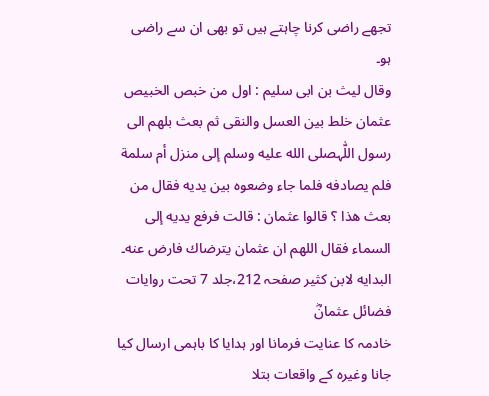تجھے راضی کرنا چاہتے ہیں تو بھی ان سے راضی ہو۔
وقال ليث بن ابی سلیم : اول من خبص الخبيص عثمان خلط بين العسل والنقى ثم بعث بلهم الى رسول اللّٰہصلى الله عليه وسلم إلى منزل أم سلمة فلم يصادفه فلما جاء وضعوه بين يديه فقال من بعث هذا ؟ قالوا عثمان : قالت فرفع يديه إلى السماء فقال اللهم ان عثمان يترضاك فارض عنه۔
البدايه لابن كثير صفحہ 212،جلد 7 تحت روایات فضائل عثمانؓ
خادمہ کا عنایت فرمانا اور ہدایا کا باہمی ارسال کیا جانا وغیرہ کے واقعات بتلا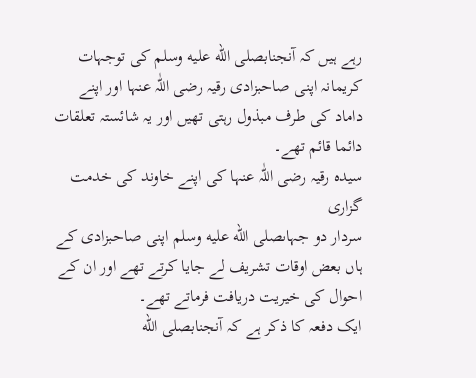رہے ہیں کہ آنجنابصلى الله عليه وسلم کی توجہات کریمانہ اپنی صاحبزادی رقیہ رضی اللّٰہ عنہا اور اپنے داماد کی طرف مبذول رہتی تھیں اور یہ شائستہ تعلقات دائما قائم تھے۔
سیدہ رقیہ رضی اللّٰہ عنہا کی اپنے خاوند کی خدمت گزاری
سردار دو جہاںصلى الله عليه وسلم اپنی صاحبزادی کے ہاں بعض اوقات تشریف لے جایا کرتے تھے اور ان کے احوال کی خیریت دریافت فرماتے تھے۔
ایک دفعہ کا ذکر ہے کہ آنجنابصلى الله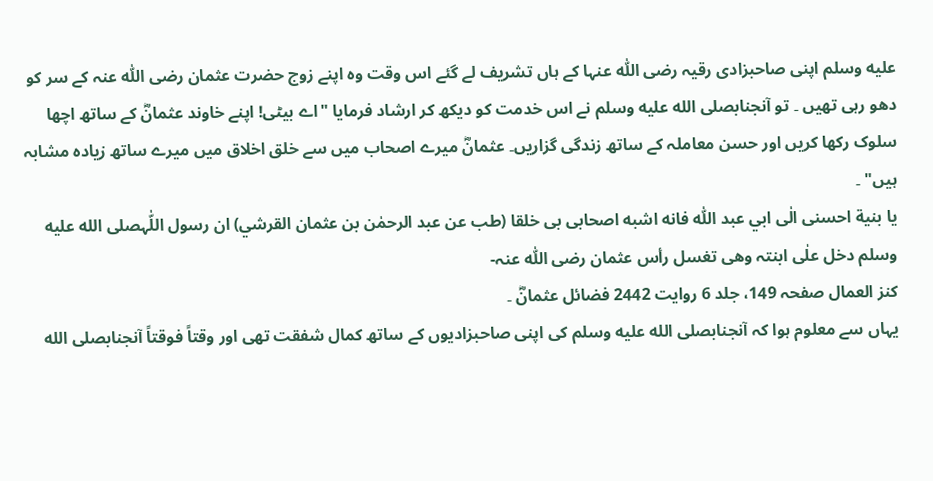عليه وسلم اپنی صاحبزادی رقیہ رضی اللّٰہ عنہا کے ہاں تشریف لے گئے اس وقت وہ اپنے زوج حضرت عثمان رضی اللّٰہ عنہ کے سر کو دھو رہی تھیں ۔ تو آنجنابصلى الله عليه وسلم نے اس خدمت کو دیکھ کر ارشاد فرمایا "اے بیٹی! اپنے خاوند عثمانؓ کے ساتھ اچھا سلوک رکھا کریں اور حسن معاملہ کے ساتھ زندگی گزاریں۔ عثمانؓ میرے اصحاب میں سے خلق اخلاق میں میرے ساتھ زیادہ مشابہ ہیں" ۔
يا بنية احسنى الٰى ابي عبد اللّٰہ فانه اشبه اصحابی بی خلقا (طب عن عبد الرحمٰن بن عثمان القرشي) ان رسول اللّٰہصلى الله عليه وسلم دخل علٰى ابنتہ وھی تغسل رأس عثمان رضی اللّٰہ عنہ-
كنز العمال صفحہ 149، جلد 6 روایت 2442 فضائل عثمانؓ ۔
یہاں سے معلوم ہوا کہ آنجنابصلى الله عليه وسلم کی اپنی صاحبزادیوں کے ساتھ کمال شفقت تھی اور وقتاً فوقتاً آنجنابصلى الله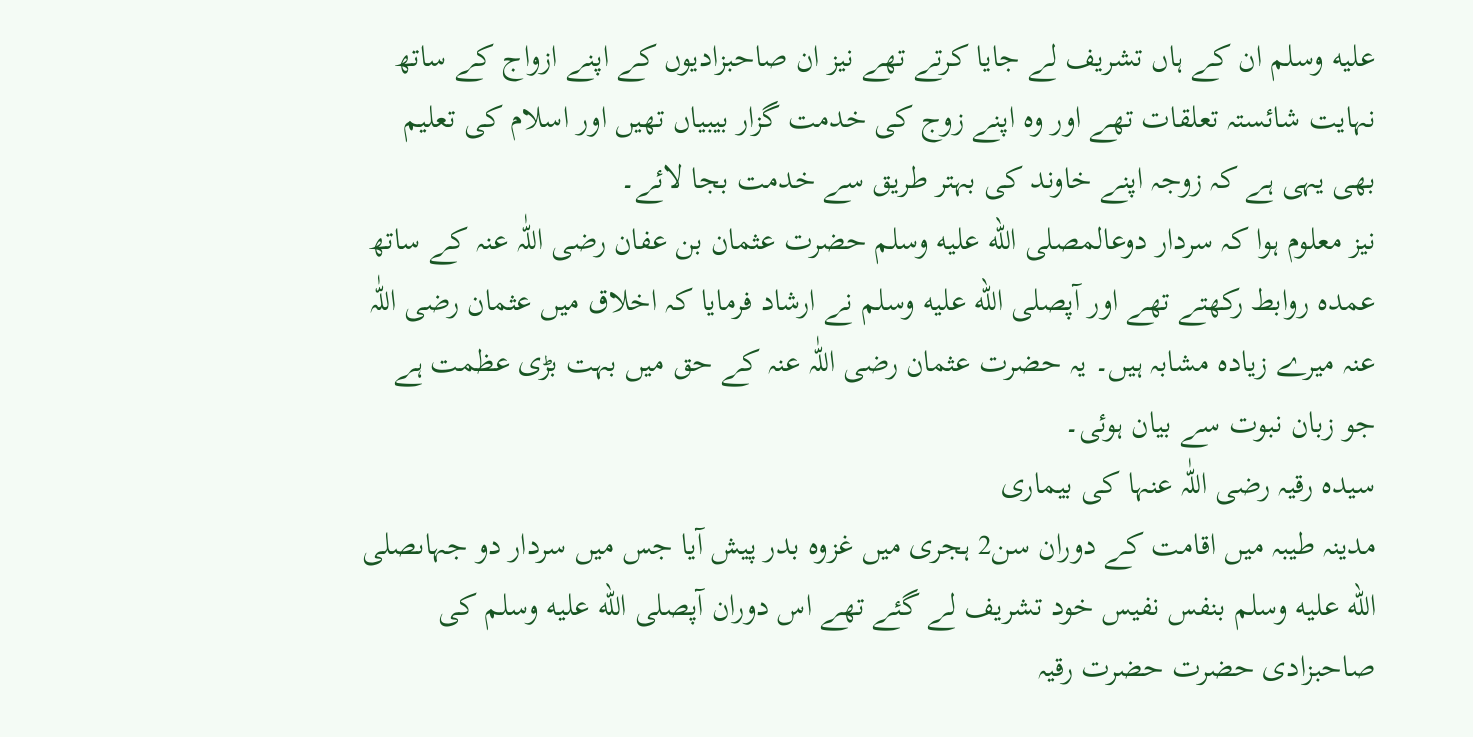عليه وسلم ان کے ہاں تشریف لے جایا کرتے تھے نیز ان صاحبزادیوں کے اپنے ازواج کے ساتھ نہایت شائستہ تعلقات تھے اور وہ اپنے زوج کی خدمت گزار بیبیاں تھیں اور اسلام کی تعلیم بھی یہی ہے کہ زوجہ اپنے خاوند کی بہتر طریق سے خدمت بجا لائے۔
نیز معلوم ہوا کہ سردار دوعالمصلى الله عليه وسلم حضرت عثمان بن عفان رضی اللّٰہ عنہ کے ساتھ عمدہ روابط رکھتے تھے اور آپصلى الله عليه وسلم نے ارشاد فرمایا کہ اخلاق میں عثمان رضی اللّٰہ عنہ میرے زیادہ مشابہ ہیں۔ یہ حضرت عثمان رضی اللّٰہ عنہ کے حق میں بہت بڑی عظمت ہے جو زبان نبوت سے بیان ہوئی۔
سیدہ رقیہ رضی اللّٰہ عنہا کی بیماری
مدینہ طیبہ میں اقامت کے دوران سن2 ہجری میں غزوہ بدر پیش آیا جس میں سردار دو جہاںصلى الله عليه وسلم بنفس نفیس خود تشریف لے گئے تھے اس دوران آپصلى الله عليه وسلم کی صاحبزادی حضرت حضرت رقیہ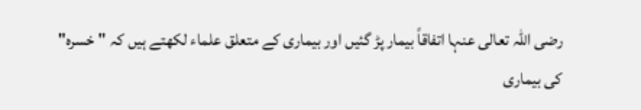رضی اللّٰہ تعالی عنہا اتفاقاً بیمار پڑ گئیں اور بیماری کے متعلق علماء لکھتے ہیں کہ "خسرہ" کی بیماری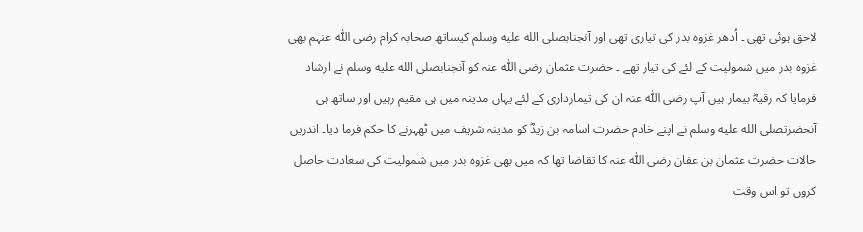لاحق ہوئی تھی ۔ اُدھر غزوہ بدر کی تیاری تھی اور آنجنابصلى الله عليه وسلم کیساتھ صحابہ کرام رضی اللّٰہ عنہم بھی غزوہ بدر میں شمولیت کے لئے کی تیار تھے ۔ حضرت عثمان رضی اللّٰہ عنہ کو آنجنابصلى الله عليه وسلم نے ارشاد فرمایا کہ رقیہؓ بیمار ہیں آپ رضی اللّٰہ عنہ ان کی تیمارداری کے لئے یہاں مدینہ میں ہی مقیم رہیں اور ساتھ ہی آنحضرتصلى الله عليه وسلم نے اپنے خادم حضرت اسامہ بن زیدؓ کو مدینہ شریف میں ٹھہرنے کا حکم فرما دیا۔ اندریں حالات حضرت عثمان بن عفان رضی اللّٰہ عنہ کا تقاضا تھا کہ میں بھی غزوہ بدر میں شمولیت کی سعادت حاصل کروں تو اس وقت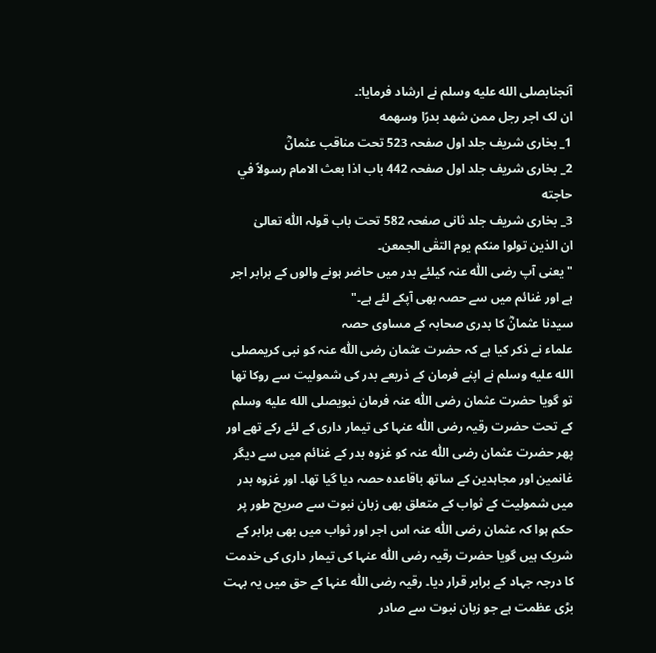آنجنابصلى الله عليه وسلم نے ارشاد فرمایا:۔
ان لک اجر رجل ممن شھد بدرًا وسھمه
1_ بخاری شریف جلد اول صفحہ 523 تحت مناقب عثمانؓ
2_ بخاری شریف جلد اول صفحہ 442 باب اذا بعث الامام رسولاً في حاجته
3_ بخاری شریف جلد ثانی صفحہ 582 تحت باب قولہ اللّٰہ تعالیٰ
ان الذين تولوا منكم يوم التقٰى الجمعن۔
" یعنی آپ رضی اللّٰہ عنہ کیلئے بدر میں حاضر ہونے والوں کے برابر اجر ہے اور غنائم میں سے حصہ بھی آپکے لئے ہے۔"
سیدنا عثمانؓ کا بدری صحابہ کے مساوی حصہ
علماء نے ذکر کیا ہے کہ حضرت عثمان رضی اللّٰہ عنہ کو نبی کریمصلى الله عليه وسلم نے اپنے فرمان کے ذریعے بدر کی شمولیت سے روکا تھا تو گویا حضرت عثمان رضی اللّٰہ عنہ فرمان نبویصلى الله عليه وسلم کے تحت حضرت رقیہ رضی اللّٰہ عنہا کی تیمار داری کے لئے رکے تھے اور پھر حضرت عثمان رضی اللّٰہ عنہ کو غزوہ بدر کے غنائم میں سے دیگر غانمین اور مجاہدین کے ساتھ باقاعدہ حصہ دیا گیا تھا۔ اور غزوہ بدر میں شمولیت کے ثواب کے متعلق بھی زبان نبوت سے صریح طور پر حکم ہوا کہ عثمان رضی اللّٰہ عنہ اس اجر اور ثواب میں بھی برابر کے شریک ہیں گویا حضرت رقیہ رضی اللّٰہ عنہا کی تیمار داری کی خدمت کا درجہ جہاد کے برابر قرار دیا۔ رقیہ رضی اللّٰہ عنہا کے حق میں یہ بہت بڑی عظمت ہے جو زبان نبوت سے صادر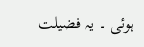ہوئی ۔ یہ فضیلت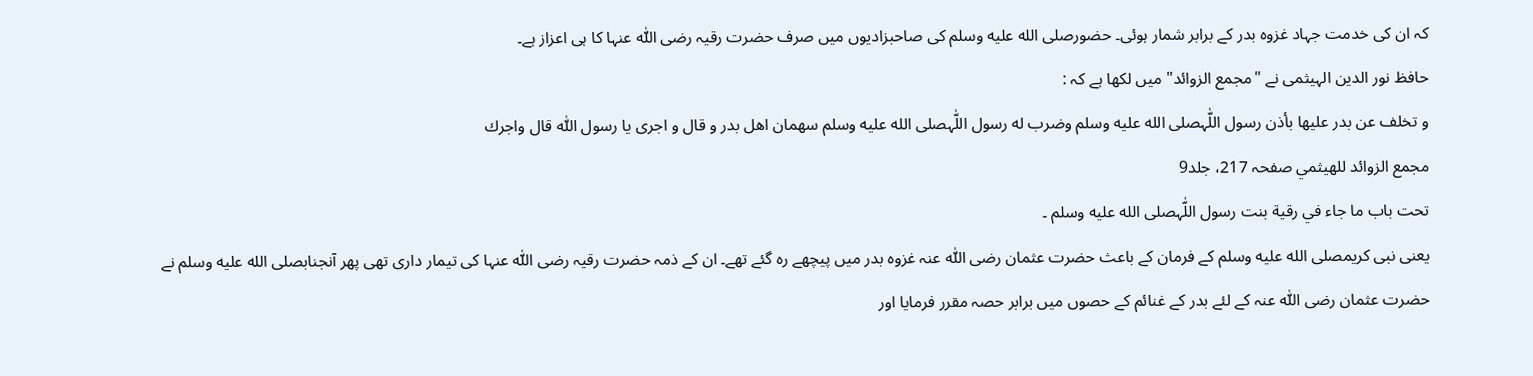کہ ان کی خدمت جہاد غزوہ بدر کے برابر شمار ہوئی۔ حضورصلى الله عليه وسلم کی صاحبزادیوں میں صرف حضرت رقیہ رضی اللّٰہ عنہا کا ہی اعزاز ہے۔
حافظ نور الدین الہیثمی نے "مجمع الزوائد" میں لکھا ہے کہ :
و تخلف عن بدر عليها بأذن رسول اللّٰہصلى الله عليه وسلم وضرب له رسول اللّٰہصلى الله عليه وسلم سهمان اهل بدر و قال و اجرى يا رسول اللّٰہ قال واجرك
مجمع الزوائد للهيثمي صفحہ 217، جلد9
تحت باب ما جاء في رقية بنت رسول اللّٰہصلى الله عليه وسلم ۔
یعنی نبی کریمصلى الله عليه وسلم کے فرمان کے باعث حضرت عثمان رضی اللّٰہ عنہ غزوہ بدر میں پیچھے رہ گئے تھے۔ ان کے ذمہ حضرت رقیہ رضی اللّٰہ عنہا کی تیمار داری تھی پھر آنجنابصلى الله عليه وسلم نے حضرت عثمان رضی اللّٰہ عنہ کے لئے بدر کے غنائم کے حصوں میں برابر حصہ مقرر فرمایا اور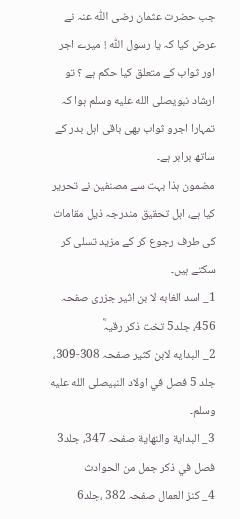جب حضرت عثمان رضی اللّٰہ عنہ نے عرض کیا کہ یا رسول اللّٰہ ! میرے اجر اور ثواب کے متعلق کیا حکم ہے ؟ تو ارشاد نبویصلى الله عليه وسلم ہوا کہ تمہارا اجرو ثواب بھی باقی اہل بدر کے ساتھ برابر ہے۔
مضمون ہذا بہت سے مصنفین نے تحریر کیا ہے، اہل تحقیق مندرجہ ذیل مقامات کی طرف رجوع کر کے مزید تسلی کر سکتے ہیں۔
1_ اسد الغابه لا بن اثیر جزری صفحہ 456، جلد5 تخت ذکر رقیہؓ
2_ البدايه لابن كثير صفحہ 308-309، جلد 5 فصل في اولاد النبیصلى الله عليه وسلم۔
3_ البداية والنهاية صفحہ 347، جلد3 فصل في ذكر جمل من الحوادث
4_ کنز العمال صفحہ 382 ،جلد6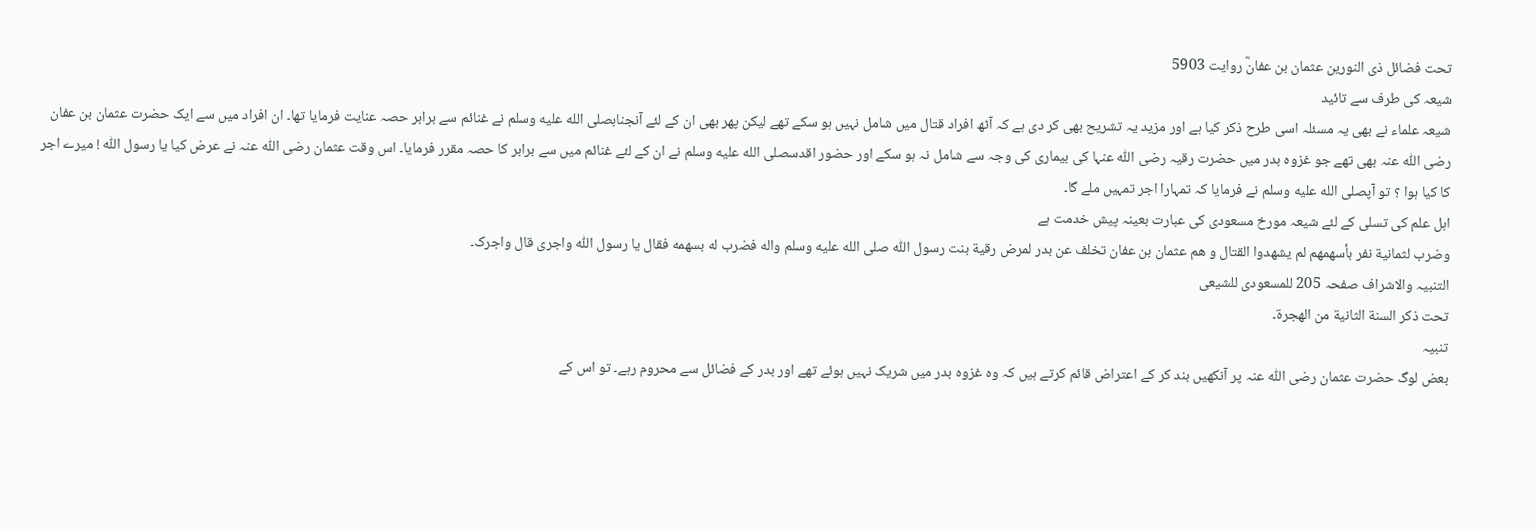تحت فضائل ذی النورین عثمان بن عفانؓ روایت 5903
شیعہ کی طرف سے تائید
شیعہ علماء نے بھی یہ مسئلہ اسی طرح ذکر کیا ہے اور مزید یہ تشریح بھی کر دی ہے کہ آٹھ افراد قتال میں شامل نہیں ہو سکے تھے لیکن پھر بھی ان کے لئے آنجنابصلى الله عليه وسلم نے غنائم سے برابر حصہ عنایت فرمایا تھا۔ ان افراد میں سے ایک حضرت عثمان بن عفان رضی اللّٰہ عنہ بھی تھے جو غزوہ بدر میں حضرت رقیہ رضی اللّٰہ عنہا کی بیماری کی وجہ سے شامل نہ ہو سکے اور حضور اقدسصلى الله عليه وسلم نے ان کے لئے غنائم میں سے برابر کا حصہ مقرر فرمایا۔ اس وقت عثمان رضی اللّٰہ عنہ نے عرض کیا یا رسول اللّٰہ ! میرے اجر کا کیا ہوا ؟ تو آپصلى الله عليه وسلم نے فرمایا کہ تمہارا اجر تمہیں ملے گا۔
اہل علم کی تسلی کے لئے شیعہ مورخ مسعودی کی عبارت بعینہ پیش خدمت ہے
وضرب لثمانية نفر بأسهمهم لم يشهدوا القتال و هم عثمان بن عفان تخلف عن بدر لمرض رقية بنت رسول اللّٰہ صلى الله عليه وسلم واله فضرب له بسهمه فقال يا رسول اللّٰہ واجرى قال واجرک۔
التنبیہ والاشراف صفحہ 205 للمسعودی للشیعی
تحت ذکر السنة الثانیة من الھجرة۔
تنبیہ
بعض لوگ حضرت عثمان رضی اللّٰہ عنہ پر آنکھیں بند کر کے اعتراض قائم کرتے ہیں کہ وہ غزوہ بدر میں شریک نہیں ہوئے تھے اور بدر کے فضائل سے محروم رہے۔ تو اس کے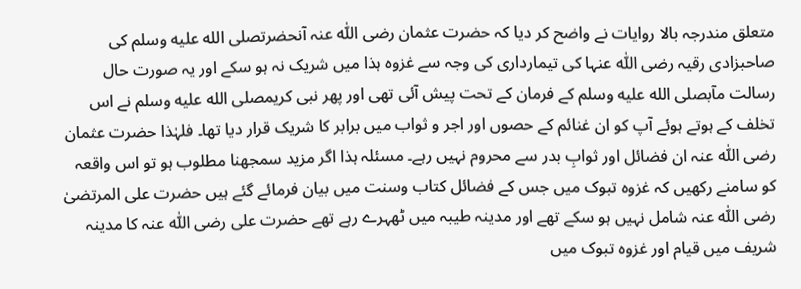متعلق مندرجہ بالا روایات نے واضح کر دیا کہ حضرت عثمان رضی اللّٰہ عنہ آنحضرتصلى الله عليه وسلم کی صاحبزادی رقیہ رضی اللّٰہ عنہا کی تیمارداری کی وجہ سے غزوہ ہذا میں شریک نہ ہو سکے اور یہ صورت حال رسالت مآبصلى الله عليه وسلم کے فرمان کے تحت پیش آئی تھی اور پھر نبی کریمصلى الله عليه وسلم نے اس تخلف کے ہوتے ہوئے آپ کو ان غنائم کے حصوں اور اجر و ثواب میں برابر کا شریک قرار دیا تھا۔ فلہٰذا حضرت عثمان رضی اللّٰہ عنہ ان فضائل اور ثوابِ بدر سے محروم نہیں رہے۔ مسئلہ ہذا اگر مزید سمجھنا مطلوب ہو تو اس واقعہ کو سامنے رکھیں کہ غزوہ تبوک میں جس کے فضائل کتاب وسنت میں بیان فرمائے گئے ہیں حضرت علی المرتضیٰ رضی اللّٰہ عنہ شامل نہیں ہو سکے تھے اور مدینہ طیبہ میں ٹھہرے رہے تھے حضرت علی رضی اللّٰہ عنہ کا مدینہ شریف میں قیام اور غزوہ تبوک میں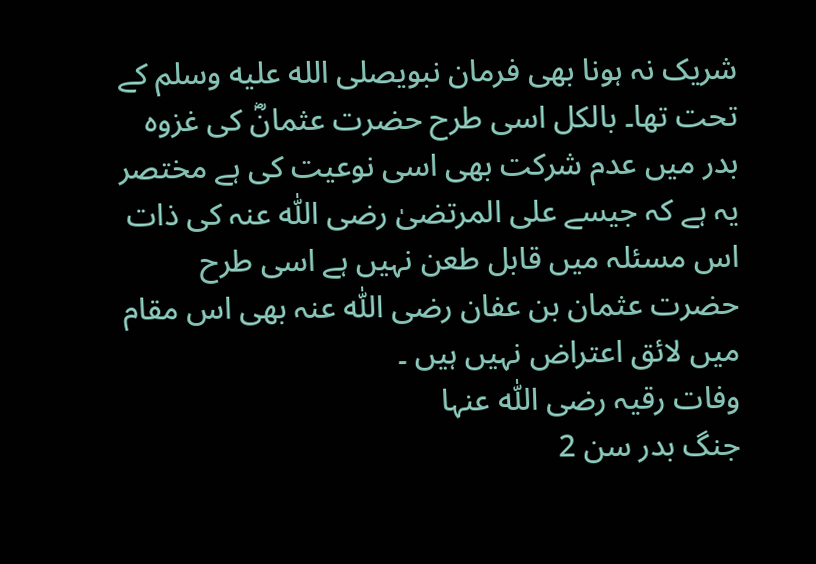شریک نہ ہونا بھی فرمان نبویصلى الله عليه وسلم کے تحت تھا۔ بالکل اسی طرح حضرت عثمانؓ کی غزوہ بدر میں عدم شرکت بھی اسی نوعیت کی ہے مختصر یہ ہے کہ جیسے علی المرتضیٰ رضی اللّٰہ عنہ کی ذات اس مسئلہ میں قابل طعن نہیں ہے اسی طرح حضرت عثمان بن عفان رضی اللّٰہ عنہ بھی اس مقام میں لائق اعتراض نہیں ہیں ۔
وفات رقيہ رضی اللّٰہ عنہا
جنگ بدر سن 2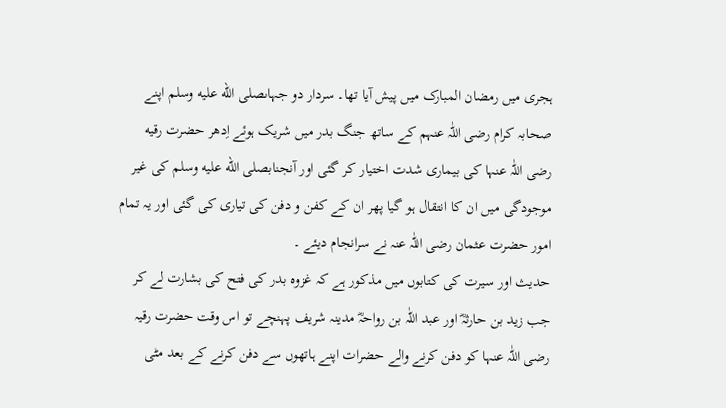ہجری میں رمضان المبارک میں پیش آیا تھا۔ سردار دو جہاںصلى الله عليه وسلم اپنے صحابہ کرام رضی اللّٰہ عنہم کے ساتھ جنگ بدر میں شریک ہوئے اِدھر حضرت رقیه رضی اللّٰہ عنہا کی بیماری شدت اختیار کر گئی اور آنجنابصلى الله عليه وسلم کی غیر موجودگی میں ان کا انتقال ہو گیا پھر ان کے کفن و دفن کی تیاری کی گئی اور یہ تمام امور حضرت عثمان رضی اللّٰہ عنہ نے سرانجام دیئے ۔
حدیث اور سیرت کی کتابوں میں مذکور ہے کہ غزوہ بدر کی فتح کی بشارت لے کر جب زید بن حارثہؓ اور عبد اللّٰہ بن رواحہؓ مدینہ شریف پہنچے تو اس وقت حضرت رقیہ رضی اللّٰہ عنہا کو دفن کرنے والے حضرات اپنے ہاتھوں سے دفن کرنے کے بعد مٹی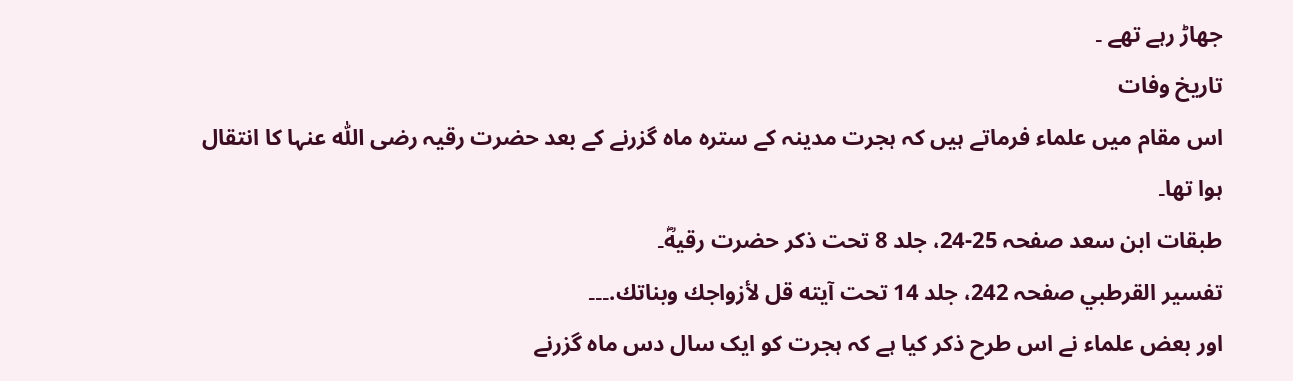جھاڑ رہے تھے ۔
تاریخ وفات
اس مقام میں علماء فرماتے ہیں کہ ہجرت مدینہ کے سترہ ماہ گزرنے کے بعد حضرت رقیہ رضی اللّٰہ عنہا کا انتقال ہوا تھا۔
طبقات ابن سعد صفحہ 25-24، جلد 8 تحت ذکر حضرت رقیهؓ۔
تفسير القرطبي صفحہ 242، جلد 14 تحت آيته قل لأزواجك وبناتك.۔۔۔
اور بعض علماء نے اس طرح ذکر کیا ہے کہ ہجرت کو ایک سال دس ماہ گزرنے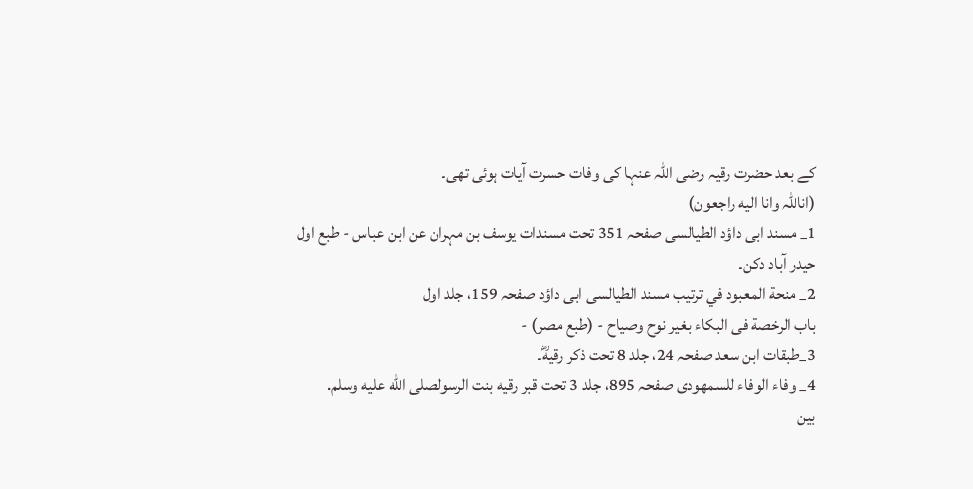کے بعد حضرت رقیہ رضی اللّٰہ عنہا کی وفات حسرت آیات ہوئی تھی۔
(اناللّٰہ وانا اليه راجعون)
1_ مسند ابی داؤد الطیالسی صفحہ 351 تحت مسندات يوسف بن مہران عن ابن عباس - طبع اول حیدر آباد دکن۔
2_ منحة المعبود في ترتيب مسند الطیالسی ابی داؤد صفحہ 159، جلد اول
باب الرخصة فى البكاء بغير نوح وصياح - (طبع مصر) -
3_طبقات ابن سعد صفحہ 24، جلد 8 تحت ذكر رقیهؓ۔
4_ وفاء الوفاء للسمهودی صفحہ 895، جلد 3 تحت قبر رقیه بنت الرسولصلى الله عليه وسلم.
بین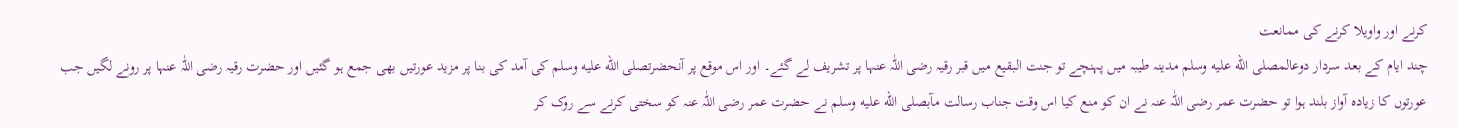کرنے اور واویلا کرنے کی ممانعت
چند ایام کے بعد سردار دوعالمصلى الله عليه وسلم مدینہ طیبہ میں پہنچے تو جنت البقیع میں قبر رقیہ رضی اللّٰہ عنہا پر تشریف لے گئے۔ اور اس موقع پر آنحضرتصلى الله عليه وسلم کی آمد کی بنا پر مزید عورتیں بھی جمع ہو گئیں اور حضرت رقیہ رضی اللّٰہ عنہا پر رونے لگیں جب عورتوں کا زیادہ آواز بلند ہوا تو حضرت عمر رضی اللّٰہ عنہ نے ان کو منع کیا اس وقت جناب رسالت مآبصلى الله عليه وسلم نے حضرت عمر رضی اللّٰہ عنہ کو سختی کرنے سے روک کر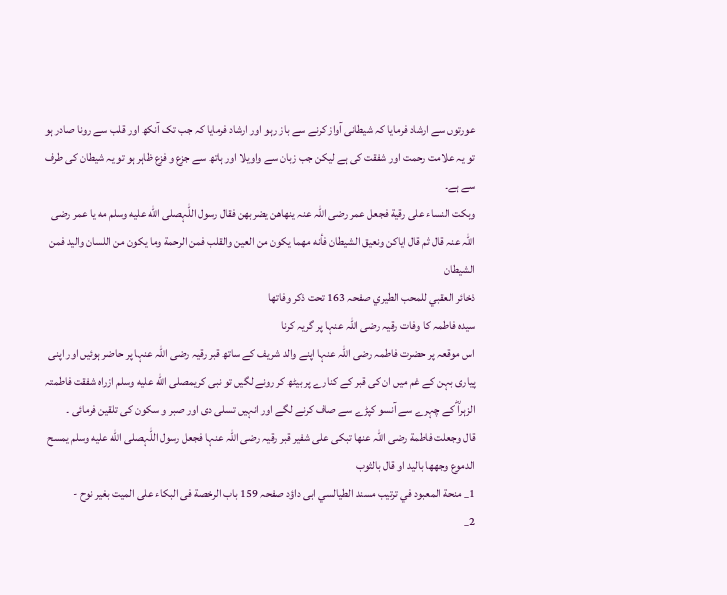عورتوں سے ارشاد فرمایا کہ شیطانی آواز کرنے سے باز رہو اور ارشاد فرمایا کہ جب تک آنکھ اور قلب سے رونا صادر ہو تو یہ علامت رحمت اور شفقت کی ہے لیکن جب زبان سے واویلا اور ہاتھ سے جزع و فزع ظاہر ہو تو یہ شیطان کی طرف سے ہے۔
وبكت النساء على رقية فجعل عمر رضی اللّٰہ عنہ ينهاھن يضربهن فقال رسول اللّٰہصلى الله عليه وسلم مه يا عمر رضی اللّٰہ عنہ قال ثم قال اياكن ونعيق الشيطان فأنه مهما يكون من العين والقلب فمن الرحمة وما يكون من اللسان واليد فمن الشيطان
ذخائر العقبي للمحب الطيري صفحہ 163 تحت ذكر وفاتھا
سیدہ فاطمہ کا وفات رقیہ رضی اللّٰہ عنہا پر گریہ کرنا
اس موقعہ پر حضرت فاطمہ رضی اللّٰہ عنہا اپنے والد شریف کے ساتھ قبر رقیہ رضی اللّٰہ عنہا پر حاضر ہوئیں اور اپنی پیاری بہن کے غم میں ان کی قبر کے کنارے پر بیٹھ کر رونے لگیں تو نبی کریمصلى الله عليه وسلم ازراہ شفقت فاطمتہ الزہراؓ کے چہرے سے آنسو کپڑے سے صاف کرنے لگے اور انہیں تسلی دی اور صبر و سکون کی تلقین فرمائی ۔
قال وجعلت فاطمة رضى اللّٰہ عنها تبكى على شفير قبر رقيہ رضی اللّٰہ عنہا فجعل رسول اللّٰہصلى الله عليه وسلم يمسح الدموع وجهها باليد او قال بالثوب
1_ منحة المعبود في ترتيب مسند الطيالسي ابی داؤد صفحہ 159 باب الرخصة فى البكاء على الميت بغير نوح -
2_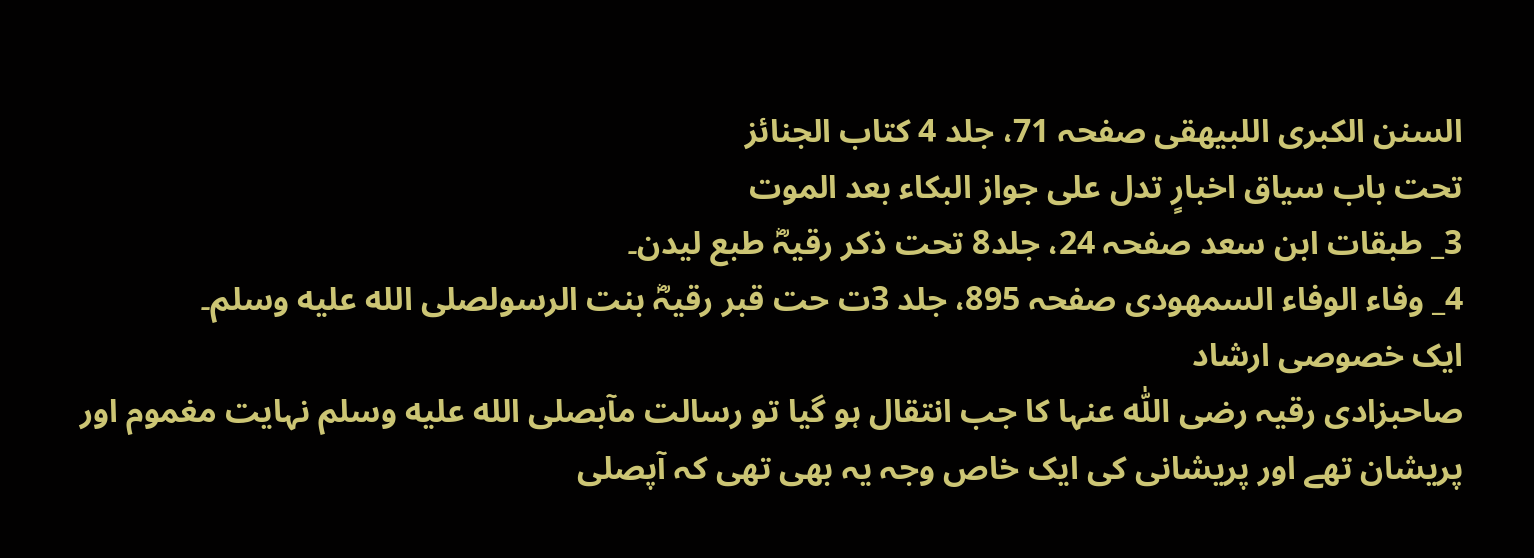السنن الكبرى اللبيهقى صفحہ 71، جلد 4 كتاب الجنائز
تحت باب سياق اخبارٍ تدل على جواز البكاء بعد الموت
3_ طبقات ابن سعد صفحہ 24، جلد8 تحت ذكر رقيہؓ طبع ليدن۔
4_ وفاء الوفاء السمهودى صفحہ 895، جلد 3ت حت قبر رقيہؓ بنت الرسولصلى الله عليه وسلم۔
ایک خصوصی ارشاد
صاحبزادی رقیہ رضی اللّٰہ عنہا کا جب انتقال ہو گیا تو رسالت مآبصلى الله عليه وسلم نہایت مغموم اور پریشان تھے اور پریشانی کی ایک خاص وجہ یہ بھی تھی کہ آپصلى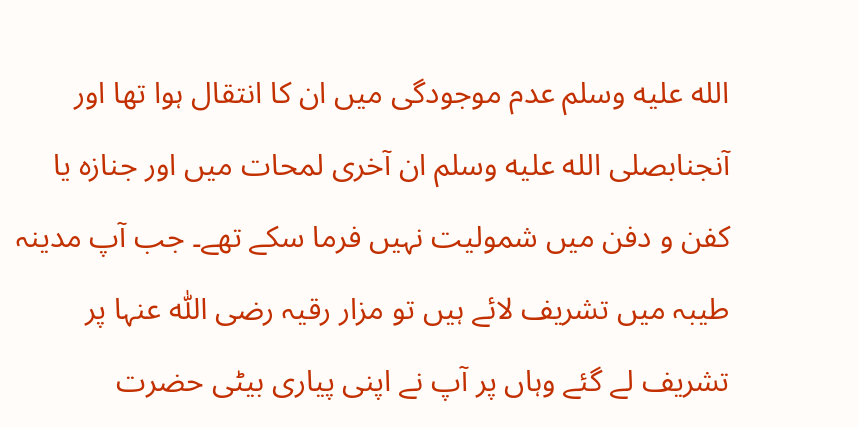الله عليه وسلم عدم موجودگی میں ان کا انتقال ہوا تھا اور آنجنابصلى الله عليه وسلم ان آخری لمحات میں اور جنازہ یا کفن و دفن میں شمولیت نہیں فرما سکے تھے۔ جب آپ مدینہ طیبہ میں تشریف لائے ہیں تو مزار رقیہ رضی اللّٰہ عنہا پر تشریف لے گئے وہاں پر آپ نے اپنی پیاری بیٹی حضرت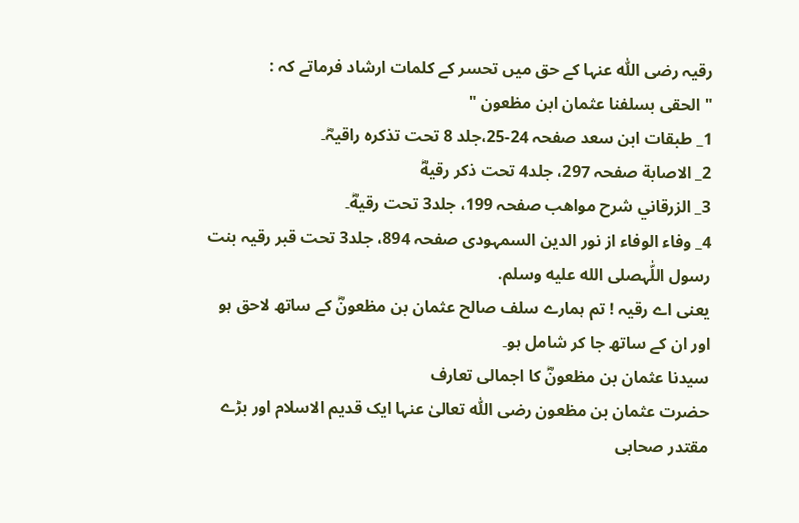رقیہ رضی اللّٰہ عنہا کے حق میں تحسر کے کلمات ارشاد فرماتے کہ :
" الحقى بسلفنا عثمان ابن مظعون "
1_ طبقات ابن سعد صفحہ 24-25،جلد 8 تحت تذکره راقيہؓ۔
2_ الاصابة صفحہ 297، جلد4 تحت ذکر رقیهؓ
3_ الزرقاني شرح مواهب صفحہ 199، جلد3 تحت رقیهؓ۔
4_ وفاء الوفاء از نور الدين السمہودی صفحہ 894، جلد3 تحت قبر رقیہ بنت رسول اللّٰہصلى الله عليه وسلم.
یعنی اے رقیہ ! تم ہمارے سلف صالح عثمان بن مظعونؓ کے ساتھ لاحق ہو اور ان کے ساتھ جا کر شامل ہو۔
سیدنا عثمان بن مظعونؓ کا اجمالی تعارف
حضرت عثمان بن مظعون رضی اللّٰہ تعالیٰ عنہا ایک قدیم الاسلام اور بڑے مقتدر صحابی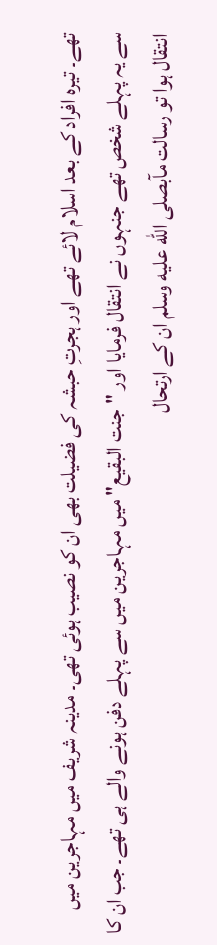تھے۔ تیرہ افراد کے بعد اسلام لائے تھے اور ہجرتِ حبشہ کی فضیلت بھی ان کو نصیب ہوئی تھی۔ مدینہ شریف میں مہاجرین میں سے یہ پہلے شخص تھے جنہوں نے انتقال فرمایا اور "جنت البقیع" میں مہاجرین میں سے پہلے دفن ہونے والے ہی تھے۔ جب ان کا انتقال ہوا تو رسالت مآبصلى الله عليه وسلم ان کے ارتحال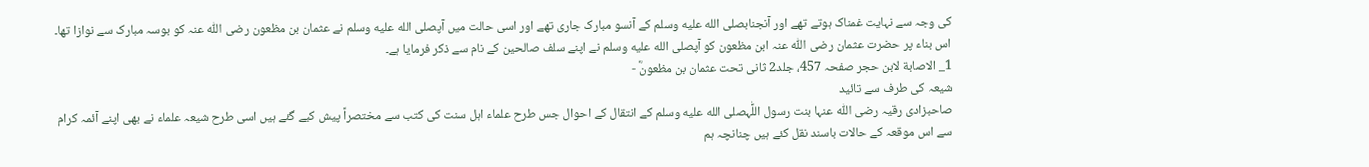کی وجہ سے نہایت غمناک ہوتے تھے اور آنجنابصلى الله عليه وسلم کے آنسو مبارک جاری تھے اور اسی حالت میں آپصلى الله عليه وسلم نے عثمان بن مظعون رضی اللّٰہ عنہ کو بوسہ مبارک سے نوازا تھا۔
اس بناء پر حضرت عثمان رضی اللّٰہ عنہ ابن مظعون کو آپصلى الله عليه وسلم نے اپنے سلف صالحین کے نام سے ذکر فرمایا ہے۔
1_ الاصابة لابن حجر صفحہ 457، جلد2 ثانی تحت عثمان بن مظعونؓ -
شیعہ کی طرف سے تائید
صاحبزادی رقيہ رضی اللّٰہ عنہا بنت رسول اللّٰہصلى الله عليه وسلم کے انتقال کے احوال جس طرح علماء اہل سنت کی کتب سے مختصراً پیش کیے گئے ہیں اسی طرح شیعہ علماء نے بھی اپنے آئمہ کرام سے اس موقعہ کے حالات باسند نقل کئے ہیں چنانچہ ہم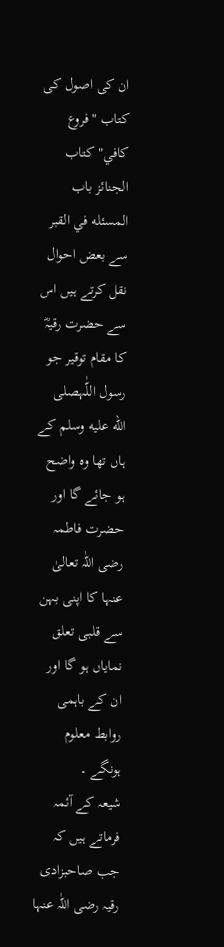ان کی اصول کی کتاب "فروع کافي" كتاب الجنائز باب المسئله في القبر سے بعض احوال نقل کرتے ہیں اس سے حضرت رقیہؓ کا مقام توقیر جو رسول اللّٰہصلى الله عليه وسلم کے ہاں تھا وہ واضح ہو جائے گا اور حضرت فاطمہ رضی اللّٰہ تعالیٰ عنہا کا اپنی بہن سے قلبی تعلق نمایاں ہو گا اور ان کے باہمی روابط معلوم ہونگے ۔
شیعہ کے آئمہ فرماتے ہیں کہ جب صاحبزادی رقیہ رضی اللّٰہ عنہا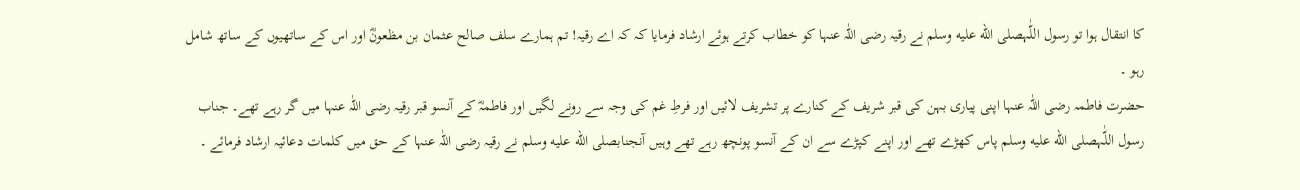کا انتقال ہوا تو رسول اللّٰہصلى الله عليه وسلم نے رقیہ رضی اللّٰہ عنہا کو خطاب کرتے ہوئے ارشاد فرمایا کہ کہ اے رقیہ! تم ہمارے سلف صالح عثمان بن مظعونؓ اور اس کے ساتھیوں کے ساتھ شامل رہو ۔
حضرت فاطمہ رضی اللّٰہ عنہا اپنی پیاری بہن کی قبر شریف کے کنارے پر تشریف لائیں اور فرطِ غم کی وجہ سے رونے لگیں اور فاطمہؓ کے آنسو قبر رقیہ رضی اللّٰہ عنہا میں گر رہے تھے۔ جناب رسول اللّٰہصلى الله عليه وسلم پاس کھڑے تھے اور اپنے کپڑے سے ان کے آنسو پونچھ رہے تھے وہیں آنجنابصلى الله عليه وسلم نے رقیہ رضی اللّٰہ عنہا کے حق میں کلمات دعائیہ ارشاد فرمائے ۔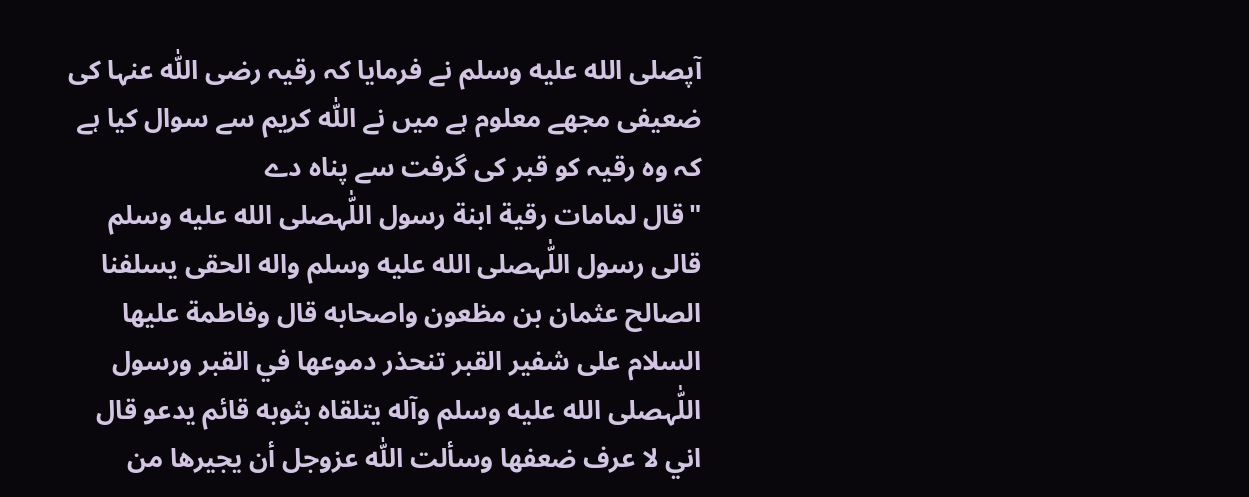آپصلى الله عليه وسلم نے فرمایا کہ رقیہ رضی اللّٰہ عنہا کی ضعیفی مجھے معلوم ہے میں نے اللّٰہ کریم سے سوال کیا ہے کہ وہ رقیہ کو قبر کی گرفت سے پناہ دے
"قال لمامات رقية ابنة رسول اللّٰہصلى الله عليه وسلم قالی رسول اللّٰہصلى الله عليه وسلم واله الحقى يسلفنا الصالح عثمان بن مظعون واصحابه قال وفاطمة عليها السلام على شفير القبر تنحذر دموعها في القبر ورسول اللّٰہصلى الله عليه وسلم وآله يتلقاه بثوبه قائم يدعو قال اني لا عرف ضعفها وسألت اللّٰہ عزوجل أن يجيرها من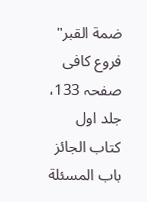ضمة القبر"
فروع کافی صفحہ 133، جلد اول كتاب الجائز باب المسئلة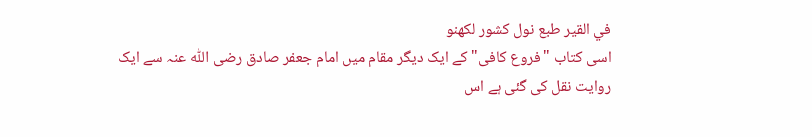في القير طبع نول کشور لکھنو
اسی کتاب "فروع کافی" کے ایک دیگر مقام میں امام جعفر صادق رضی اللّٰہ عنہ سے ایک روایت نقل کی گئی ہے اس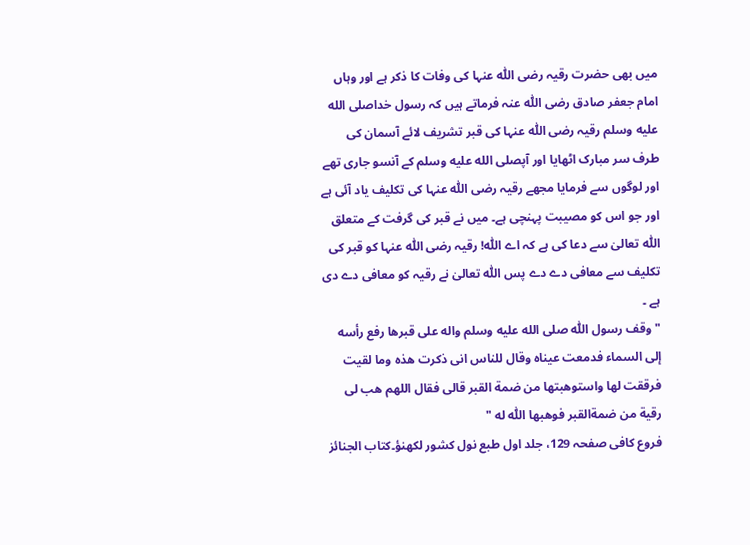میں بھی حضرت رقیہ رضی اللّٰہ عنہا کی وفات کا ذکر ہے اور وہاں امام جعفر صادق رضی اللّٰہ عنہ فرماتے ہیں کہ رسول خداصلى الله عليه وسلم رقیہ رضی اللّٰہ عنہا کی قبر تشریف لائے آسمان کی طرف سر مبارک اٹھایا اور آپصلى الله عليه وسلم کے آنسو جاری تھے اور لوگوں سے فرمایا مجھے رقیہ رضی اللّٰہ عنہا کی تکلیف یاد آئی ہے اور جو اس کو مصیبت پہنچی ہے۔ میں نے قبر کی گرفت کے متعلق اللّٰہ تعالیٰ سے دعا کی ہے کہ اے اللّٰہ! رقیہ رضی اللّٰہ عنہا کو قبر کی تکلیف سے معافی دے دے پس اللّٰہ تعالیٰ نے رقیہ کو معافی دے دی ہے ۔
"وقف رسول اللّٰہ صلى الله عليه وسلم واله على قبرها رفع رأسه إلى السماء فدمعت عيناه وقال للناس انى ذكرت هذه وما لقيت فرققت لها واستوهبتها من ضمة القبر قالى فقال اللهم هب لى رقية من ضمةالقبر فوهبها اللّٰہ له "
فروع كافی صفحہ 129، جلد اول طبع نول کشور لکھنؤ۔كتاب الجنائز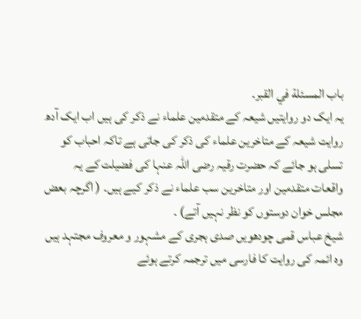باب المسئلة في القبر۔
یہ ایک دو روایتیں شیعہ کے متقدمین علماء نے ذکر کی ہیں اب ایک آدھ روایت شیعہ کے متاخرین علماء کی ذکر کی جاتی ہے تاکہ احباب کو تسلی ہو جائے کہ حضرت رقیہ رضی اللّٰہ عنہا کی فضیلت کے یہ واقعات متقدمین اور متاخرین سب علماء نے ذکر کیے ہیں۔ ( اگرچہ بعض مجلس خوان دوستوں کو نظر نہیں آتے) ۔
شیخ عباس قمی چودھویں صدی ہجری کے مشہور و معروف مجتہد ہیں وہ ائمہ کی روایت کا فارسی میں ترجمہ کرتے ہوئے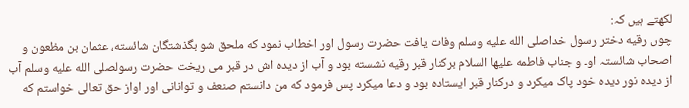لکھتے ہیں کہ:
چوں رقیه دختر رسول خداصلى الله عليه وسلم وفات یافت حضرت رسول اور اخطاب نمود که ملحق شو بگذشتگان شائسته، عثمان بن مظعون و اصحاب شائستہ او۔ و جناب فاطمه علیها السلام برکنار قبر رقیه نشسته بود و آب از دیده اش در قبر می ریخت حضرت رسولصلى الله عليه وسلم آب از دیده نور دیده خود پاک میکرد و درکنار قبر ایستاده بود و دعا میکرد پس فرمود که من دانستم صنعف و توانانی اور اواز حق تعالی خواستم که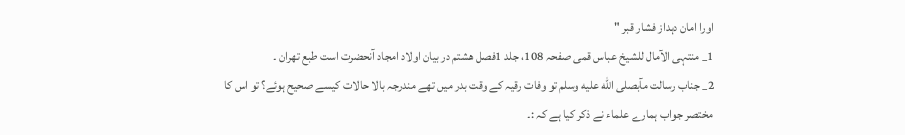اورا امان دہداز فشار قبر "
1_ منتہی الآمال للشیخ عباس قمی صفحہ 108، جلد 1فصل هشتم در بیان اولاد امجاد آنحضرت است طبع تهران ۔
2_ جناب رسالت مآبصلى الله عليه وسلم تو وفات رقیہ کے وقت بدر میں تھے مندرجہ بالا حالات کیسے صحیح ہوئے؟ تو اس کا مختصر جواب ہمارے علماء نے ذکر کیا ہے کہ :۔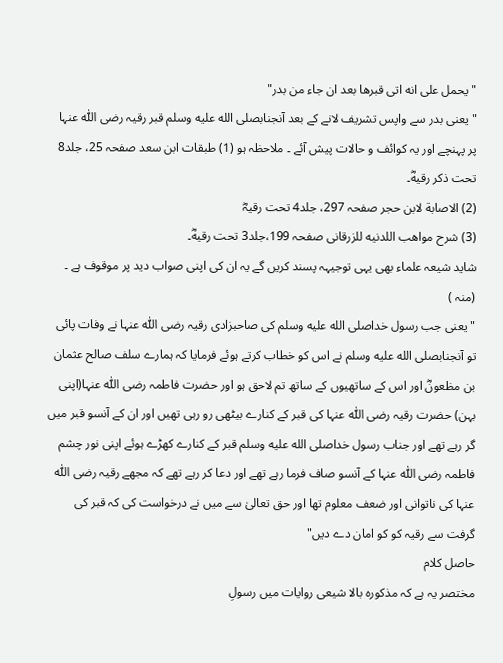"يحمل على انه اتى قبرها بعد ان جاء من بدر"
"یعنی بدر سے واپس تشریف لانے کے بعد آنجنابصلى الله عليه وسلم قبر رقیہ رضی اللّٰہ عنہا پر پہنچے اور یہ کوائف و حالات پیش آئے ۔ ملاحظہ ہو (1) طبقات ابن سعد صفحہ 25، جلد8 تحت ذکر رقیهؓ۔
(2) الاصابة لابن حجر صفحہ 297، جلد4 تحت رقیہؓ
(3) شرح مواهب اللدنيه للزرقانی صفحہ 199،جلد3 تحت رقیهؓ۔
شاید شیعہ علماء بھی یہی توجیہہ پسند کریں گے یہ ان کی اپنی صواب دید پر موقوف ہے ۔ (منہ )
"یعنی جب رسول خداصلى الله عليه وسلم کی صاحبزادی رقیہ رضی اللّٰہ عنہا نے وفات پائی تو آنجنابصلى الله عليه وسلم نے اس کو خطاب کرتے ہوئے فرمایا کہ ہمارے سلف صالح عثمان بن مظعونؓ اور اس کے ساتھیوں کے ساتھ تم لاحق ہو اور حضرت فاطمہ رضی اللّٰہ عنہا(اپنی بہن) حضرت رقیہ رضی اللّٰہ عنہا کی قبر کے کنارے بیٹھی رو رہی تھیں اور ان کے آنسو قبر میں گر رہے تھے اور جناب رسول خداصلى الله عليه وسلم قبر کے کنارے کھڑے ہوئے اپنی نور چشم فاطمہ رضی اللّٰہ عنہا کے آنسو صاف فرما رہے تھے اور دعا کر رہے تھے کہ مجھے رقیہ رضی اللّٰہ عنہا کی ناتوانی اور ضعف معلوم تھا اور حق تعالیٰ سے میں نے درخواست کی کہ قبر کی گرفت سے رقیہ کو کو امان دے دیں"
حاصل کلام
مختصر یہ ہے کہ مذکورہ بالا شیعی روایات میں رسولِ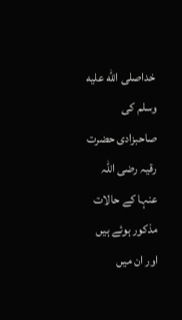خداصلى الله عليه وسلم کی صاحبزادی حضرت رقیہ رضی اللّٰہ عنہا کے حالات مذکور ہوئے ہیں اور ان میں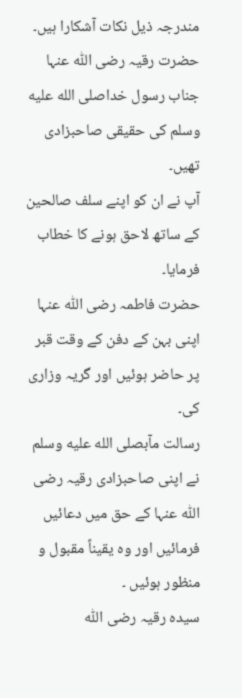مندرجہ ذیل نکات آشکارا ہیں۔
حضرت رقیہ رضی اللّٰہ عنہا جناب رسول خداصلى الله عليه وسلم کی حقیقی صاحبزادی تھیں۔
آپ نے ان کو اپنے سلف صالحین کے ساتھ لاحق ہونے کا خطاب فرمایا۔
حضرت فاطمہ رضی اللّٰہ عنہا اپنی بہن کے دفن کے وقت قبر پر حاضر ہوئیں اور گریہ وزاری کی۔
رسالت مآبصلى الله عليه وسلم نے اپنی صاحبزادی رقیہ رضی اللّٰہ عنہا کے حق میں دعائیں فرمائیں اور وہ یقیناً مقبول و منظور ہوئیں ۔
سیدہ رقیہ رضی اللّٰہ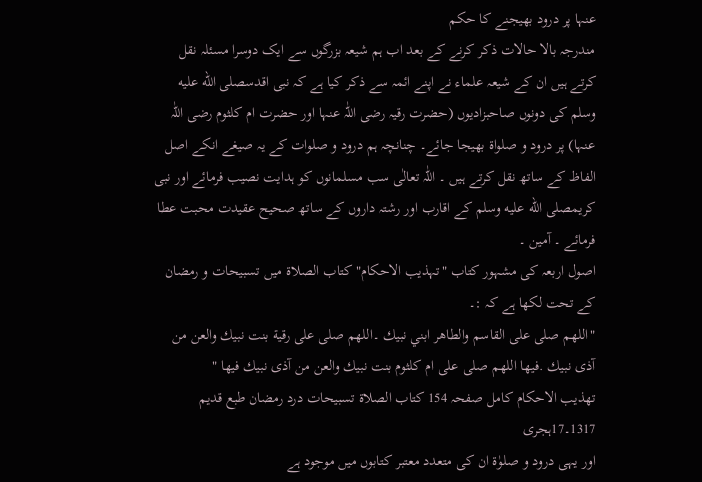عنہا پر درود بھیجنے کا حکم
مندرجہ بالا حالات ذکر کرنے کے بعد اب ہم شیعہ بزرگوں سے ایک دوسرا مسئلہ نقل کرتے ہیں ان کے شیعہ علماء نے اپنے ائمہ سے ذکر کیا ہے کہ نبی اقدسصلى الله عليه وسلم کی دونوں صاحبزادیوں (حضرت رقیہ رضی اللّٰہ عنہا اور حضرت ام کلثوم رضی اللّٰہ عنہا) پر درود و صلواۃ بھیجا جائے۔ چنانچہ ہم درود و صلوات کے یہ صیغے انکے اصل الفاظ کے ساتھ نقل کرتے ہیں ۔ اللّٰہ تعالٰی سب مسلمانوں کو ہدایت نصیب فرمائے اور نبی کریمصلى الله عليه وسلم کے اقارب اور رشتہ داروں کے ساتھ صحیح عقیدت محبت عطا فرمائے ۔ آمین ۔
اصول اربعہ کی مشہور کتاب "تہذیب الاحکام" کتاب الصلاۃ میں تسبیحات و رمضان کے تحت لکھا ہے کہ :۔
"اللهم صلى على القاسم والطاهر ابني نبيك ۔اللهم صلى على رقیة بنت نبيك والعن من آذى نبيك .فيها اللهم صلى على ام كلثوم بنت نبيك والعن من آذى نبيك فيها "
تهذیب الاحکام کامل صفحہ 154 کتاب الصلاة تسبیحات درد رمضان طبع قدیم 1317۔17ہجری
اور یہی درود و صلوٰۃ ان کی متعدد معتبر کتابوں میں موجود ہے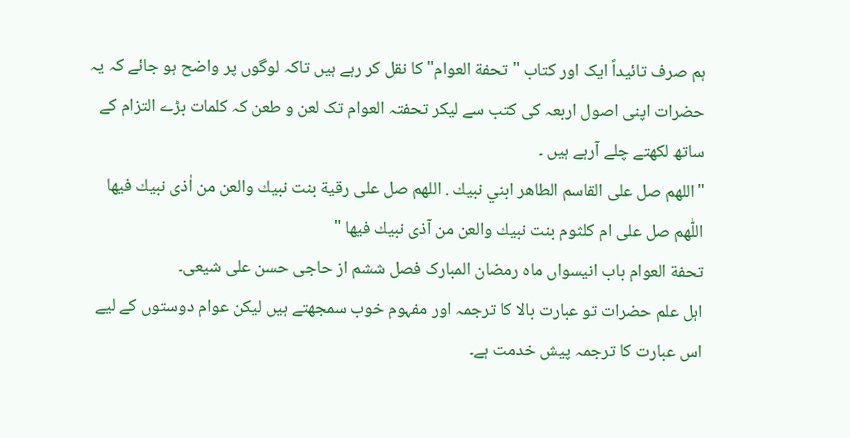ہم صرف تائیداً ایک اور کتاب "تحفة العوام" کا نقل کر رہے ہیں تاکہ لوگوں پر واضح ہو جائے کہ یہ حضرات اپنی اصول اربعہ کی کتب سے لیکر تحفتہ العوام تک لعن و طعن کہ کلمات بڑے التزام کے ساتھ لکھتے چلے آرہے ہیں ۔
"اللهم صل على القاسم الطاهر ابني نبيك . اللهم صل على رقية بنت نبيك والعن من اٰذى نبيك فيها اللّٰهم صل على ام كلثوم بنت نبيك والعن من آذى نبيك فيها "
تحفة العوام باب انیسواں ماه رمضان المبارک فصل ششم از حاجی حسن علی شیعی۔
اہل علم حضرات تو عبارت بالا کا ترجمہ اور مفہوم خوب سمجھتے ہیں لیکن عوام دوستوں کے لیے اس عبارت کا ترجمہ پیش خدمت ہے۔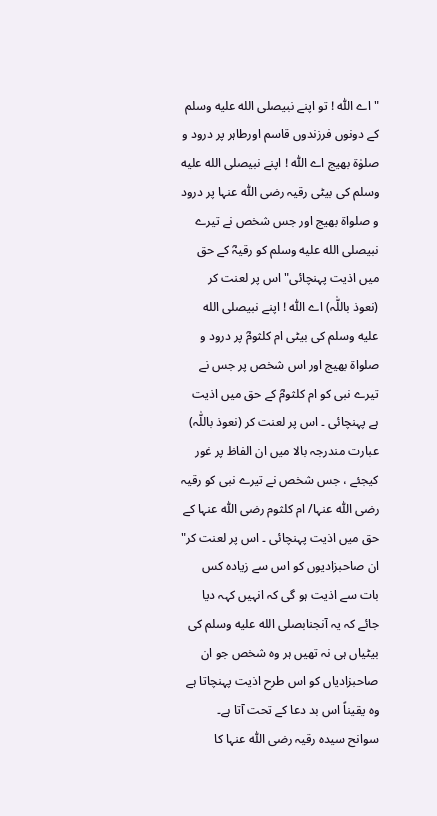"اے اللّٰہ ! تو اپنے نبیصلى الله عليه وسلم کے دونوں فرزندوں قاسم اورطاہر پر درود و صلوٰۃ بھیج اے اللّٰہ ! اپنے نبیصلى الله عليه وسلم کی بیٹی رقیہ رضی اللّٰہ عنہا پر درود و صلواۃ بھیج اور جس شخص نے تیرے نبیصلى الله عليه وسلم کو رقیہؓ کے حق میں اذیت پہنچائی" اس پر لعنت کر (نعوذ باللّٰہ) اے اللّٰہ ! اپنے نبیصلى الله عليه وسلم کی بیٹی ام کلثومؓ پر درود و صلواۃ بھیج اور اس شخص پر جس نے تیرے نبی کو ام کلثومؓ کے حق میں اذیت ہے پہنچائی ۔ اس پر لعنت کر (نعوذ باللّٰہ)
عبارت مندرجہ بالا میں ان الفاظ پر غور کیجئے ، جس شخص نے تیرے نبی کو رقیہ رضی اللّٰہ عنہا/ ام کلثوم رضی اللّٰہ عنہا کے حق میں اذیت پہنچائی ۔ اس پر لعنت کر"
ان صاحبزادیوں کو اس سے زیادہ کس بات سے اذیت ہو گی کہ انہیں کہہ دیا جائے کہ یہ آنجنابصلى الله عليه وسلم کی بیٹیاں ہی نہ تھیں ہر وہ شخص جو ان صاحبزادیاں کو اس طرح اذیت پہنچاتا ہے وہ یقیناً اس بد دعا کے تحت آتا ہے۔
سوانح سیدہ رقیہ رضی اللّٰہ عنہا کا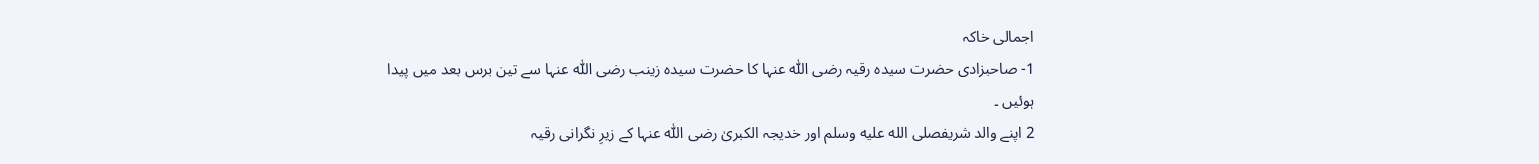اجمالی خاکہ
1- صاحبزادی حضرت سیدہ رقیہ رضی اللّٰہ عنہا کا حضرت سیدہ زینب رضی اللّٰہ عنہا سے تین برس بعد میں پیدا ہوئیں ۔
2 اپنے والد شریفصلى الله عليه وسلم اور خدیجہ الکبریٰ رضی اللّٰہ عنہا کے زیرِ نگرانی رقیہ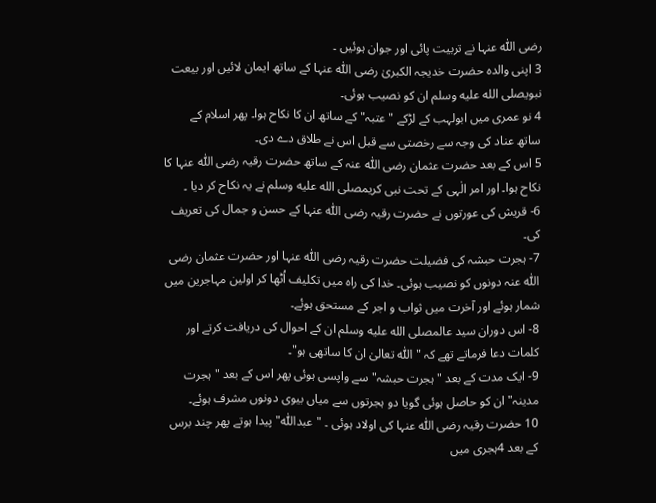رضی اللّٰہ عنہا نے تربیت پائی اور جوان ہوئیں ۔
3 اپنی والدہ حضرت خدیجہ الکبریٰ رضی اللّٰہ عنہا کے ساتھ ایمان لائیں اور بیعت نبویصلى الله عليه وسلم ان کو نصیب ہوئی۔
4 نو عمری میں ابولہب کے لڑکے "عتبہ" کے ساتھ ان کا نکاح ہوا۔ پھر اسلام کے ساتھ عناد کی وجہ سے رخصتی سے قبل اس نے طلاق دے دی۔
5 اس کے بعد حضرت عثمان رضی اللّٰہ عنہ کے ساتھ حضرت رقیہ رضی اللّٰہ عنہا کا نکاح ہوا۔ اور امر الٰہی کے تحت نبی کریمصلى الله عليه وسلم نے یہ نکاح کر دیا ۔
6- قریش کی عورتوں نے حضرت رقیہ رضی اللّٰہ عنہا کے حسن و جمال کی تعریف کی۔
7- ہجرت حبشہ کی فضیلت حضرت رقیہ رضی اللّٰہ عنہا اور حضرت عثمان رضی اللّٰہ عنہ دونوں کو نصیب ہوئی۔ خدا کی راہ میں تکلیف اُٹھا کر اولین مہاجرین میں شمار ہوئے اور آخرت میں ثواب و اجر کے مستحق ہوئے۔
8- اس دوران سید عالمصلى الله عليه وسلم ان کے احوال کی دریافت کرتے اور کلمات دعا فرماتے تھے کہ "اللّٰہ تعالیٰ ان کا ساتھی ہو"۔
9- ایک مدت کے بعد "ہجرت حبشہ" سے واپسی ہوئی پھر اس کے بعد "ہجرت مدینہ" ان کو حاصل ہوئی گویا دو ہجرتوں سے میاں بیوی دونوں مشرف ہوئے۔
10 حضرت رقیہ رضی اللّٰہ عنہا کی اولاد ہوئی ۔ "عبداللّٰہ" پیدا ہوتے پھر چند برس کے بعد 4ہجری میں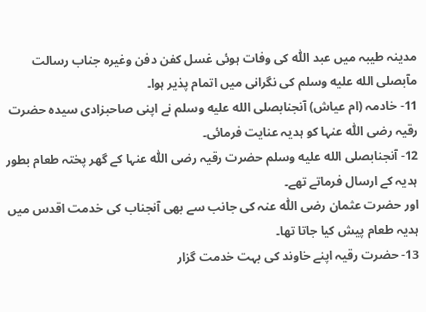مدینہ طیبہ میں عبد اللّٰہ کی وفات ہوئی غسل کفن دفن وغیرہ جناب رسالت مآبصلى الله عليه وسلم کی نگرانی میں اتمام پذیر ہوا۔
11- خادمہ (ام عیاش) آنجنابصلى الله عليه وسلم نے اپنی صاحبزادی سیدہ حضرت رقیہ رضی اللّٰہ عنہا کو ہدیہ عنایت فرمائی۔
12- آنجنابصلى الله عليه وسلم حضرت رقیہ رضی اللّٰہ عنہا کے گھر پختہ طعام بطور ہدیہ کے ارسال فرماتے تھے۔
اور حضرت عثمان رضی اللّٰہ عنہ کی جانب سے بھی آنجناب کی خدمت اقدس میں ہدیہ طعام پیش کیا جاتا تھا۔
13- حضرت رقیہ اپنے خاوند کی بہت خدمت گزار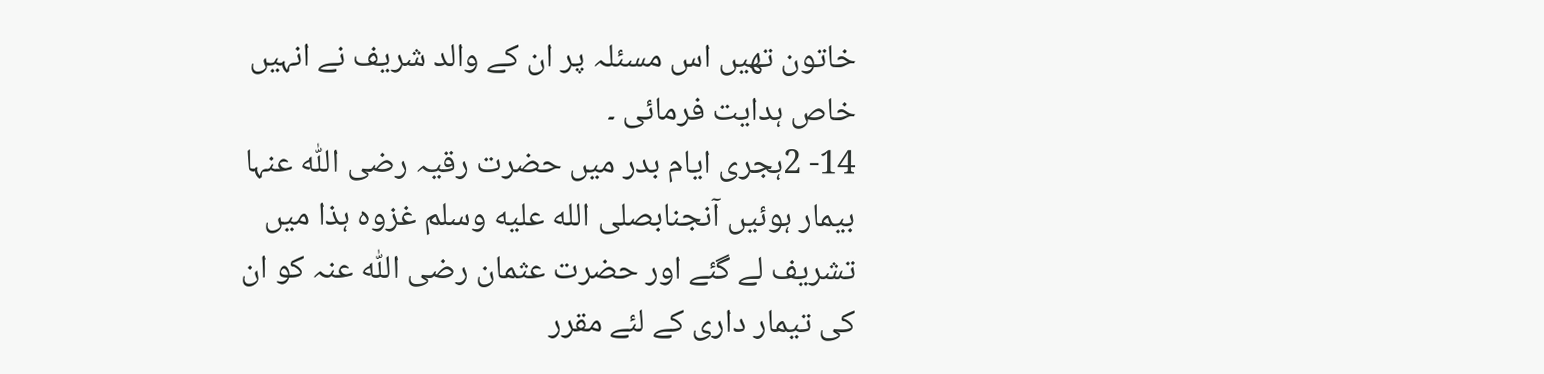خاتون تھیں اس مسئلہ پر ان کے والد شریف نے انہیں خاص ہدایت فرمائی ۔
14- 2ہجری ایام بدر میں حضرت رقیہ رضی اللّٰہ عنہا بیمار ہوئیں آنجنابصلى الله عليه وسلم غزوہ ہذا میں تشریف لے گئے اور حضرت عثمان رضی اللّٰہ عنہ کو ان کی تیمار داری کے لئے مقرر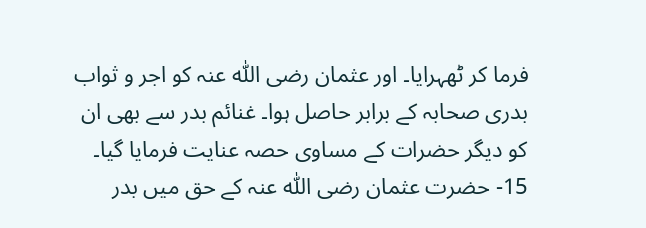فرما کر ٹھہرایا۔ اور عثمان رضی اللّٰہ عنہ کو اجر و ثواب بدری صحابہ کے برابر حاصل ہوا۔ غنائم بدر سے بھی ان کو دیگر حضرات کے مساوی حصہ عنایت فرمایا گیا۔
15- حضرت عثمان رضی اللّٰہ عنہ کے حق میں بدر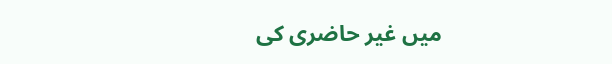میں غیر حاضری کی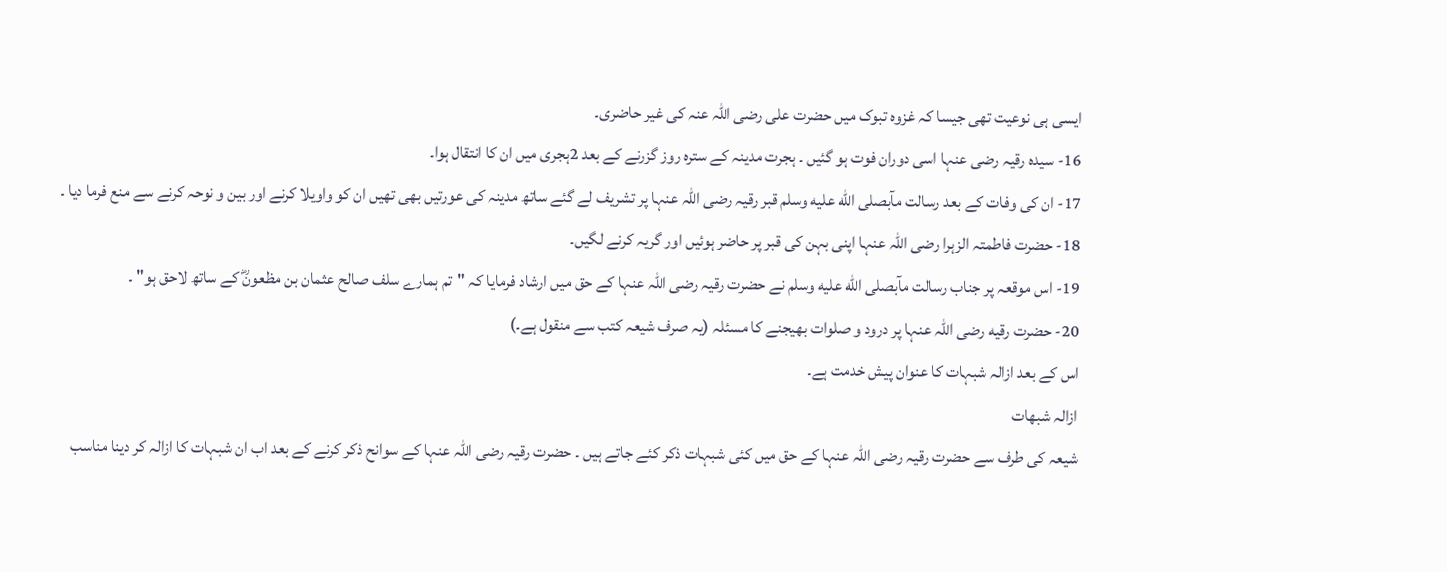ایسی ہی نوعیت تھی جیسا کہ غزوہ تبوک میں حضرت علی رضی اللّٰہ عنہ کی غیر حاضری۔
16- سیدہ رقیہ رضی عنہا اسی دوران فوت ہو گئیں ۔ ہجرت مدینہ کے سترہ روز گزرنے کے بعد 2ہجری میں ان کا انتقال ہوا۔
17- ان کی وفات کے بعد رسالت مآبصلى الله عليه وسلم قبر رقیہ رضی اللّٰہ عنہا پر تشریف لے گئے ساتھ مدینہ کی عورتیں بھی تھیں ان کو واویلا کرنے اور بین و نوحہ کرنے سے منع فرما دیا ۔
18- حضرت فاطمتہ الزہرا رضی اللّٰہ عنہا اپنی بہن کی قبر پر حاضر ہوئیں اور گریہ کرنے لگیں۔
19- اس موقعہ پر جناب رسالت مآبصلى الله عليه وسلم نے حضرت رقیہ رضی اللّٰہ عنہا کے حق میں ارشاد فرمایا کہ "تم ہمارے سلف صالح عثمان بن مظعونؓ کے ساتھ لاحق ہو" ۔
20- حضرت رقیه رضی اللّٰہ عنہا پر درود و صلوات بھیجنے کا مسئلہ (یہ صرف شیعہ کتب سے منقول ہے۔)
اس کے بعد ازالہ شبہات کا عنوان پیش خدمت ہے۔
ازالہ شبهات
شیعہ کی طرف سے حضرت رقیہ رضی اللّٰہ عنہا کے حق میں کئی شبہات ذکر کئے جاتے ہیں ۔ حضرت رقیہ رضی اللّٰہ عنہا کے سوانح ذکر کرنے کے بعد اب ان شبہات کا ازالہ کر دینا مناسب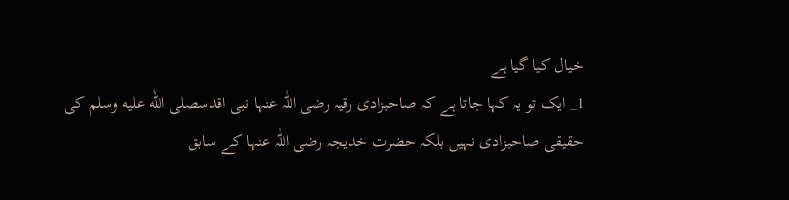خیال کیا گیا ہے
1_ ایک تو یہ کہا جاتا ہے کہ صاحبزادی رقیہ رضی اللّٰہ عنہا نبی اقدسصلى الله عليه وسلم کی حقیقی صاحبزادی نہیں بلکہ حضرت خدیجہ رضی اللّٰہ عنہا کے سابق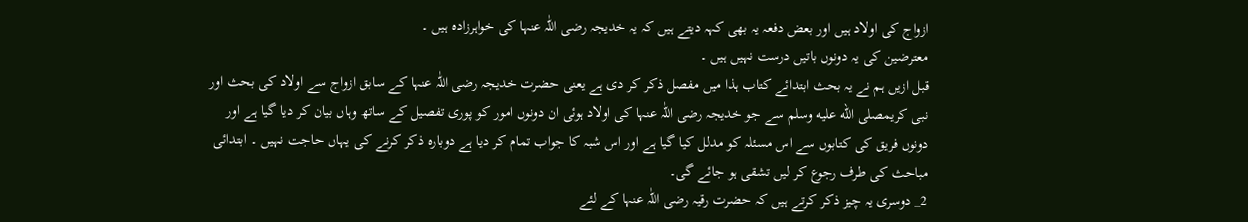ازواج کی اولاد ہیں اور بعض دفعہ یہ بھی کہہ دیتے ہیں کہ یہ خدیجہ رضی اللّٰہ عنہا کی خواہرزادہ ہیں ۔
معترضین کی یہ دونوں باتیں درست نہیں ہیں ۔
قبل ازیں ہم نے یہ بحث ابتدائے کتاب ہذا میں مفصل ذکر کر دی ہے یعنی حضرت خدیجہ رضی اللّٰہ عنہا کے سابق ازواج سے اولاد کی بحث اور نبی کریمصلى الله عليه وسلم سے جو خدیجہ رضی اللّٰہ عنہا کی اولاد ہوئی ان دونوں امور کو پوری تفصیل کے ساتھ وہاں بیان کر دیا گیا ہے اور دونوں فریق کی کتابوں سے اس مسئلہ کو مدلل کیا گیا ہے اور اس شبہ کا جواب تمام کر دیا ہے دوبارہ ذکر کرنے کی یہاں حاجت نہیں ۔ ابتدائی مباحث کی طرف رجوع کر لیں تشقی ہو جائے گی۔
2_ دوسری یہ چیز ذکر کرتے ہیں کہ حضرت رقیہ رضی اللّٰہ عنہا کے لئے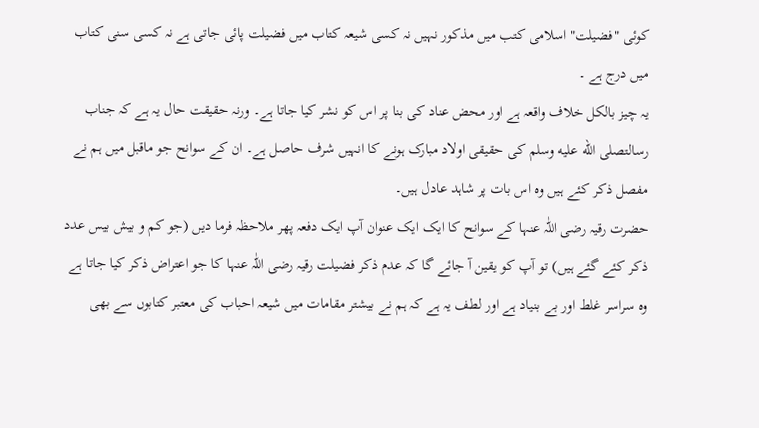کوئی "فضیلت" اسلامی کتب میں مذکور نہیں نہ کسی شیعہ کتاب میں فضیلت پائی جاتی ہے نہ کسی سنی کتاب میں درج ہے ۔
یہ چیز بالکل خلاف واقعہ ہے اور محض عناد کی بنا پر اس کو نشر کیا جاتا ہے۔ ورنہ حقیقت حال یہ ہے کہ جناب رسالتصلى الله عليه وسلم کی حقیقی اولاد مبارک ہونے کا انہیں شرف حاصل ہے۔ ان کے سوانح جو ماقبل میں ہم نے مفصل ذکر کئے ہیں وہ اس بات پر شاہد عادل ہیں۔
حضرت رقیہ رضی اللّٰہ عنہا کے سوانح کا ایک ایک عنوان آپ ایک دفعہ پھر ملاحظہ فرما دیں (جو کم و بیش بیس عدد ذکر کئے گئے ہیں) تو آپ کو یقین آ جائے گا کہ عدم ذکر فضیلت رقیہ رضی اللّٰہ عنہا کا جو اعتراض ذکر کیا جاتا ہے وہ سراسر غلط اور بے بنیاد ہے اور لطف یہ ہے کہ ہم نے بیشتر مقامات میں شیعہ احباب کی معتبر کتابوں سے بھی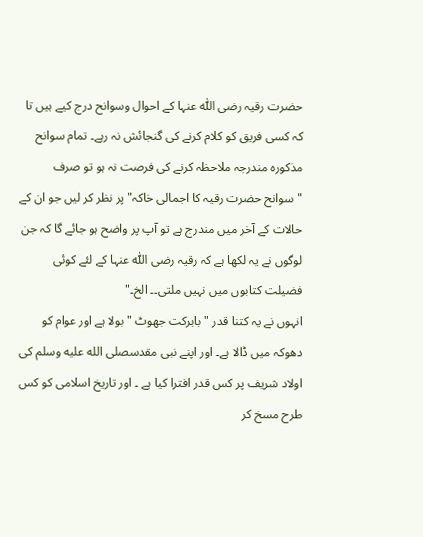حضرت رقیہ رضی اللّٰہ عنہا کے احوال وسوانح درج کیے ہیں تا کہ کسی فریق کو کلام کرنے کی گنجائش نہ رہے۔ تمام سوانح مذکورہ مندرجہ ملاحظہ کرنے کی فرصت نہ ہو تو صرف "سوانح حضرت رقیہ کا اجمالی خاکہ" پر نظر کر لیں جو ان کے حالات کے آخر میں مندرج ہے تو آپ پر واضح ہو جائے گا کہ جن لوگوں نے یہ لکھا ہے کہ رقیہ رضی اللّٰہ عنہا کے لئے کوئی فضیلت کتابوں میں نہیں ملتی۔۔ الخ۔"
انہوں نے یہ کتنا قدر " بابرکت جھوٹ " بولا ہے اور عوام کو دھوکہ میں ڈالا ہے۔ اور اپنے نبی مقدسصلى الله عليه وسلم کی اولاد شریف پر کس قدر افترا کیا ہے ۔ اور تاریخ اسلامی کو کس طرح مسخ کر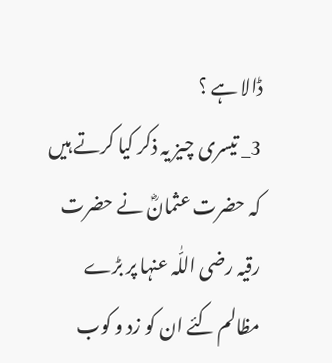ڈالا ہے ؟
3_ تیسری چیز یہ ذکر کیا کرتے ہیں کہ حضرت عثمانؓ نے حضرت رقیہ رضی اللّٰہ عنہا پر بڑے مظالم کئے ان کو زد و کوب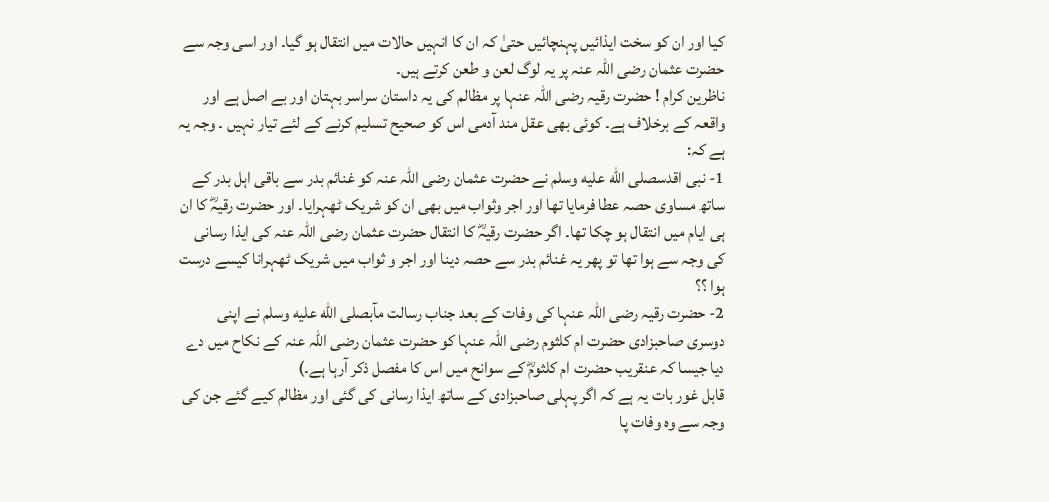کیا اور ان کو سخت ایذائیں پہنچائیں حتیٰ کہ ان کا انہیں حالات میں انتقال ہو گیا۔ اور اسی وجہ سے حضرت عثمان رضی اللّٰہ عنہ پر یہ لوگ لعن و طعن کرتے ہیں۔
ناظرین کرام ! حضرت رقیہ رضی اللّٰہ عنہا پر مظالم کی یہ داستان سراسر بہتان اور بے اصل ہے اور واقعہ کے برخلاف ہے۔ کوئی بھی عقل مند آدمی اس کو صحیح تسلیم کرنے کے لئے تیار نہیں ۔ وجہ یہ ہے کہ:
1- نبی اقدسصلى الله عليه وسلم نے حضرت عثمان رضی اللّٰہ عنہ کو غنائم بدر سے باقی اہل بدر کے ساتھ مساوی حصہ عطا فرمایا تھا اور اجر وثواب میں بھی ان کو شریک ٹھہرایا۔ اور حضرت رقیہؓ کا ان ہی ایام میں انتقال ہو چکا تھا۔ اگر حضرت رقیہؓ کا انتقال حضرت عثمان رضی اللّٰہ عنہ کی ایذا رسانی کی وجہ سے ہوا تھا تو پھر یہ غنائم بدر سے حصہ دینا اور اجر و ثواب میں شریک ٹھہرانا کیسے درست ہوا ؟؟
2- حضرت رقیہ رضی اللّٰہ عنہا کی وفات کے بعد جناب رسالت مآبصلى الله عليه وسلم نے اپنی دوسری صاحبزادی حضرت ام کلثوم رضی اللّٰہ عنہا کو حضرت عثمان رضی اللّٰہ عنہ کے نکاح میں دے دیا جیسا کہ عنقریب حضرت ام کلثومؓ کے سوانح میں اس کا مفصل ذکر آرہا ہے۔)
قابل غور بات یہ ہے کہ اگر پہلی صاحبزادی کے ساتھ ایذا رسانی کی گئی اور مظالم کیے گئے جن کی وجہ سے وہ وفات پا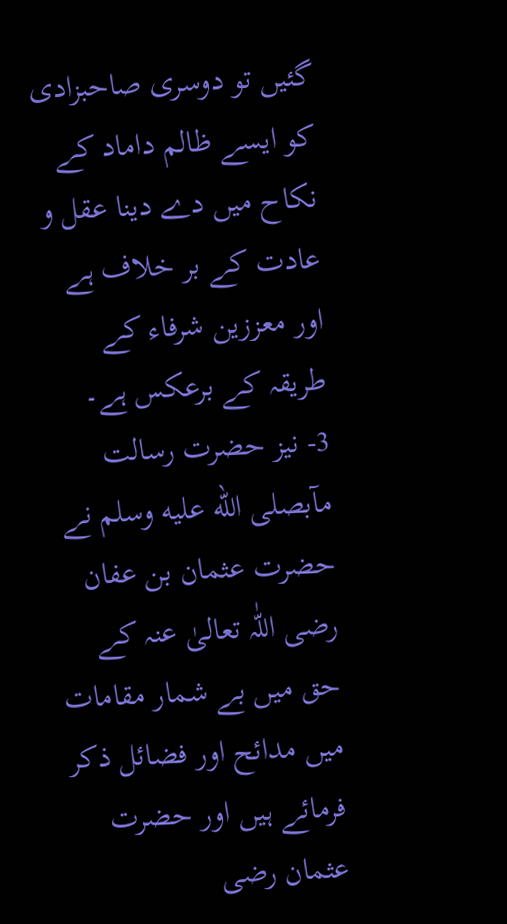گئیں تو دوسری صاحبزادی کو ایسے ظالم داماد کے نکاح میں دے دینا عقل و عادت کے بر خلاف ہے اور معززین شرفاء کے طریقہ کے برعکس ہے۔
3- نیز حضرت رسالت مآبصلى الله عليه وسلم نے حضرت عثمان بن عفان رضی اللّٰہ تعالیٰ عنہ کے حق میں بے شمار مقامات میں مدائح اور فضائل ذکر فرمائے ہیں اور حضرت عثمان رضی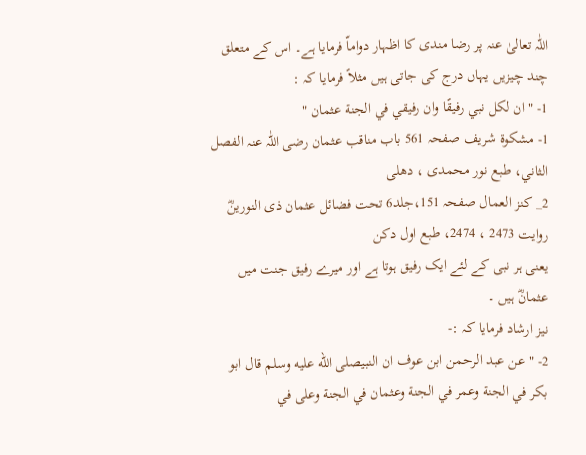اللّٰہ تعالیٰ عنہ پر رضا مندی کا اظہار دواماّ فرمایا ہے۔ اس کے متعلق چند چیزیں یہاں درج کی جاتی ہیں مثلاً فرمایا کہ :
1- " ان لكل نبي رفيقًا وان رفيقي في الجنة عثمان "
1- مشکوة شریف صفحہ 561 باب مناقب عثمان رضی اللّٰہ عنہ الفصل الثاني، طبع نور محمدی ، دھلی
2_ كنز العمال صفحہ 151،جلد6 تحت فضائل عثمان ذی النورینؓ روایت 2473 ، 2474، طبع اول دکن
یعنی ہر نبی کے لئے ایک رفیق ہوتا ہے اور میرے رفیق جنت میں عثمانؓ ہیں ۔
نیز ارشاد فرمایا کہ :-
2- " عن عبد الرحمن ابن عوف ان النبيصلى الله عليه وسلم قال ابو بكر في الجنة وعمر في الجنة وعثمان في الجنة وعلى في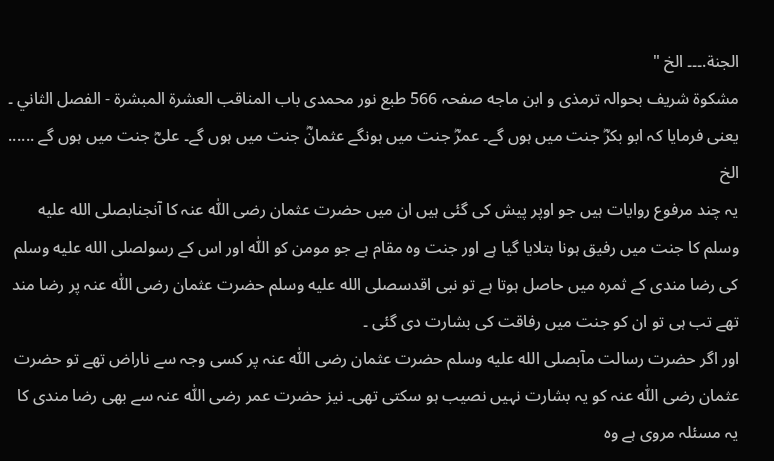الجنة.۔۔۔ الخ "
مشكوة شريف بحوالہ ترمذی و ابن ماجه صفحہ 566 طبع نور محمدی باب المناقب العشرة المبشرة - الفصل الثاني ۔
یعنی فرمایا کہ ابو بکرؓ جنت میں ہوں گے۔ عمرؓ جنت میں ہونگے عثمانؓ جنت میں ہوں گے۔ علیؓ جنت میں ہوں گے ...... الخ
یہ چند مرفوع روایات ہیں جو اوپر پیش کی گئی ہیں ان میں حضرت عثمان رضی اللّٰہ عنہ کا آنجنابصلى الله عليه وسلم کا جنت میں رفیق ہونا بتلایا گیا ہے اور جنت وہ مقام ہے جو مومن کو اللّٰہ اور اس کے رسولصلى الله عليه وسلم کی رضا مندی کے ثمرہ میں حاصل ہوتا ہے تو نبی اقدسصلى الله عليه وسلم حضرت عثمان رضی اللّٰہ عنہ پر رضا مند تھے تب ہی تو ان کو جنت میں رفاقت کی بشارت دی گئی ۔
اور اگر حضرت رسالت مآبصلى الله عليه وسلم حضرت عثمان رضی اللّٰہ عنہ پر کسی وجہ سے ناراض تھے تو حضرت عثمان رضی اللّٰہ عنہ کو یہ بشارت نہیں نصیب ہو سکتی تھی۔ نیز حضرت عمر رضی اللّٰہ عنہ سے بھی رضا مندی کا یہ مسئلہ مروی ہے وہ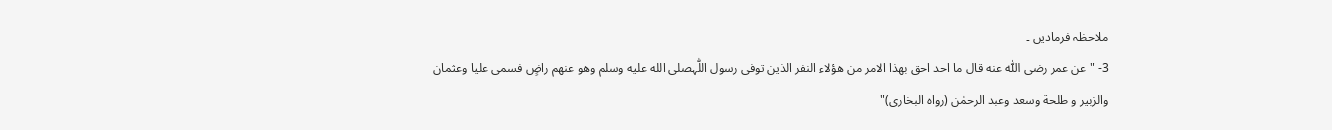ملاحظہ فرمادیں ۔
3- "عن عمر رضى اللّٰہ عنه قال ما احد احق بهذا الامر من هؤلاء النفر الذين توفی رسول اللّٰہصلى الله عليه وسلم وهو عنهم راضٍ فسمى عليا وعثمان والزبير و طلحة وسعد وعبد الرحمٰن (رواہ البخاری)"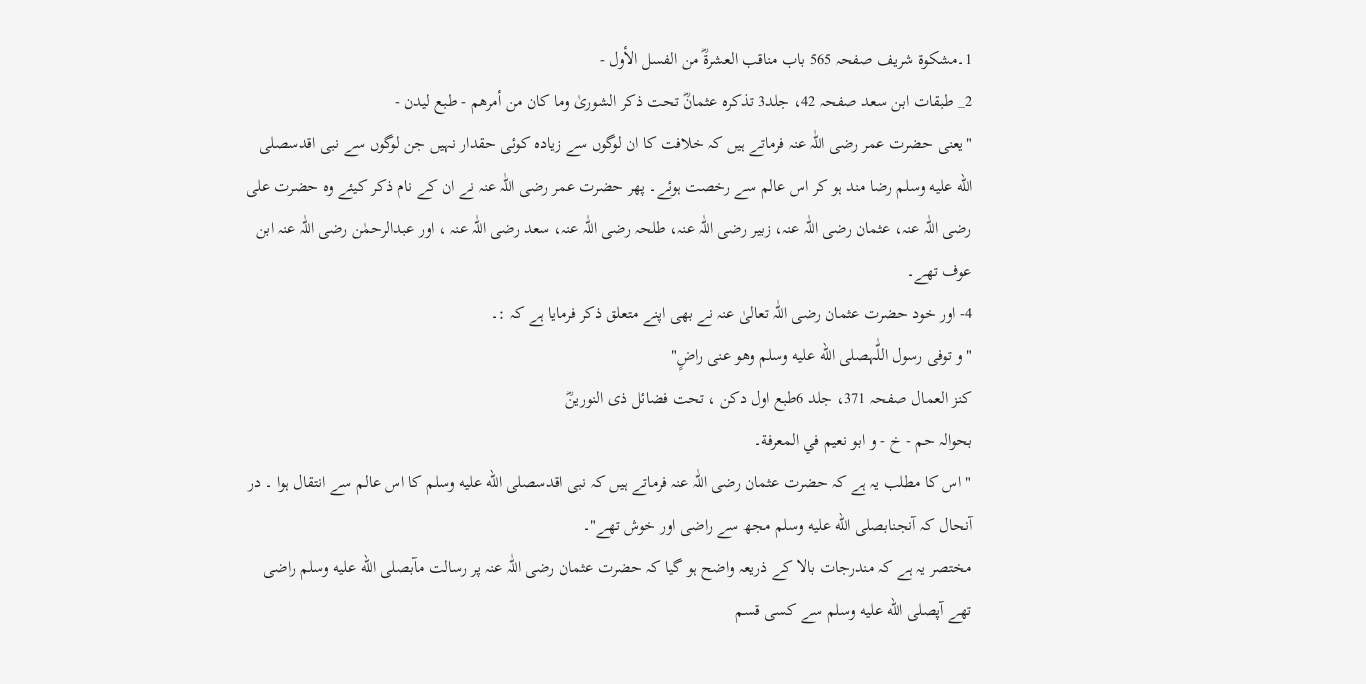1۔مشكوة شريف صفحہ 565 باب مناقب العشرةؓ من الفسل الأول -
2_ طبقات ابن سعد صفحہ 42، جلد3 تذکره عثمانؓ تحت ذكر الشورىٰ وما كان من أمرهم - طبع ليدن -
"یعنی حضرت عمر رضی اللّٰہ عنہ فرماتے ہیں کہ خلافت کا ان لوگوں سے زیادہ کوئی حقدار نہیں جن لوگوں سے نبی اقدسصلى الله عليه وسلم رضا مند ہو کر اس عالم سے رخصت ہوئے۔ پھر حضرت عمر رضی اللّٰہ عنہ نے ان کے نام ذکر کیئے وہ حضرت علی رضی اللّٰہ عنہ، عثمان رضی اللّٰہ عنہ، زبیر رضی اللّٰہ عنہ، طلحہ رضی اللّٰہ عنہ، سعد رضی اللّٰہ عنہ ، اور عبدالرحمٰن رضی اللّٰہ عنہ ابن عوف تھے۔
4- اور خود حضرت عثمان رضی اللّٰہ تعالیٰ عنہ نے بھی اپنے متعلق ذکر فرمایا ہے کہ :۔
"و توفى رسول اللّٰہصلى الله عليه وسلم وهو عنى راضٍ"
كنز العمال صفحہ 371، جلد 6طبع اول دکن ، تحت فضائل ذی النورینؓ
بحوالہ حم - خ - و ابو نعيم في المعرفة۔
" اس کا مطلب یہ ہے کہ حضرت عثمان رضی اللّٰہ عنہ فرماتے ہیں کہ نبی اقدسصلى الله عليه وسلم کا اس عالم سے انتقال ہوا ۔ در آنحال کہ آنجنابصلى الله عليه وسلم مجھ سے راضی اور خوش تھے"۔
مختصر یہ ہے کہ مندرجات بالا کے ذریعہ واضح ہو گیا کہ حضرت عثمان رضی اللّٰہ عنہ پر رسالت مآبصلى الله عليه وسلم راضی تھے آپصلى الله عليه وسلم سے کسی قسم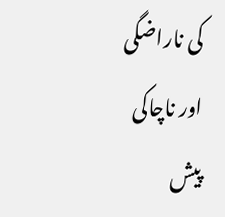کی ناراضگی اور ناچاکی پیش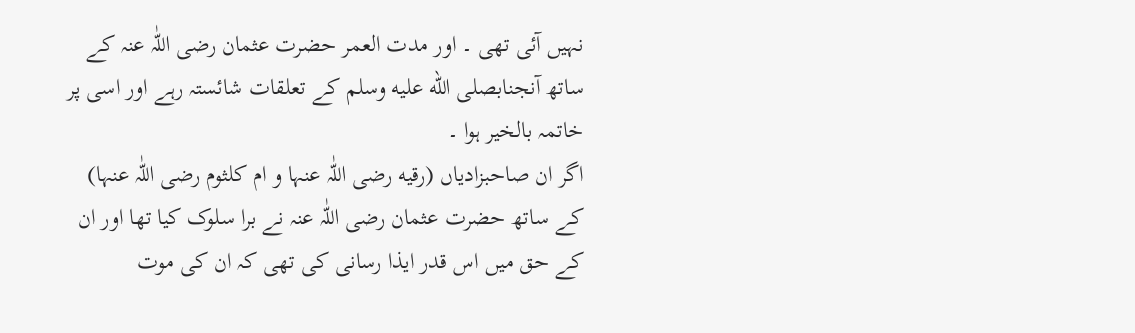نہیں آئی تھی ۔ اور مدت العمر حضرت عثمان رضی اللّٰہ عنہ کے ساتھ آنجنابصلى الله عليه وسلم کے تعلقات شائستہ رہے اور اسی پر خاتمہ بالخیر ہوا ۔
اگر ان صاحبزادیاں (رقیه رضی اللّٰہ عنہا و ام کلثوم رضی اللّٰہ عنہا) کے ساتھ حضرت عثمان رضی اللّٰہ عنہ نے برا سلوک کیا تھا اور ان کے حق میں اس قدر ایذا رسانی کی تھی کہ ان کی موت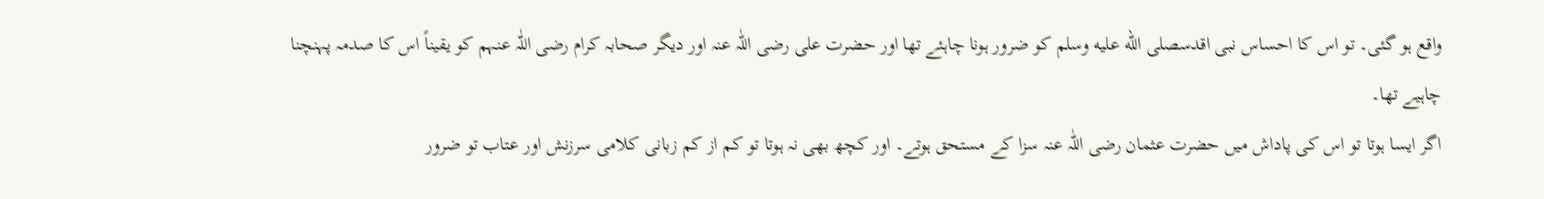واقع ہو گئی۔ تو اس کا احساس نبی اقدسصلى الله عليه وسلم کو ضرور ہونا چاہئے تھا اور حضرت علی رضی اللّٰہ عنہ اور دیگر صحابہ کرام رضی اللّٰہ عنہم کو یقیناً اس کا صدمہ پہنچنا چاہیے تھا۔
اگر ایسا ہوتا تو اس کی پاداش میں حضرت عثمان رضی اللّٰہ عنہ سزا کے مستحق ہوتے۔ اور کچھ بھی نہ ہوتا تو کم از کم زبانی کلامی سرزنش اور عتاب تو ضرور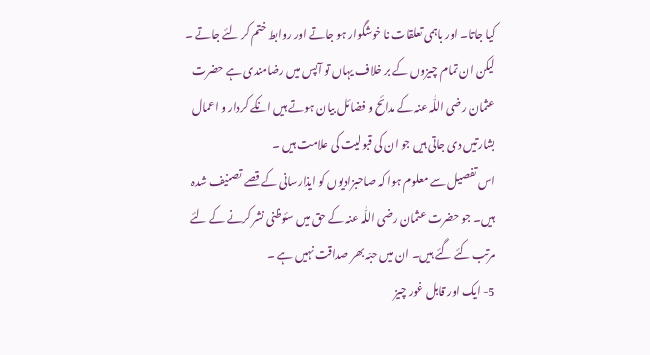کیا جاتا۔ اور باہمی تعلقات نا خوشگوار ہو جاتے اور روابط ختم کر لئے جاتے ۔
لیکن ان تمام چیزوں کے بر خلاف یہاں تو آپس میں رضامندی ہے حضرت عثمان رضی اللّٰہ عنہ کے مدائح و فضائل بیان ہوتے ہیں انکے کردار و اعمال بشارتیں دی جاتی ہیں جو ان کی قبولیت کی علامت ہیں ۔
اس تفصیل سے معلوم ہوا کہ صاحبزادیوں کو ایذارسانی کے قصے تصنیف شدہ ہیں۔ جو حضرت عثمان رضی اللّٰہ عنہ کے حق میں سئوظنی نشر کرنے کے لئے مرتب کئے گئے ہیں۔ ان میں حبّہ بھر صداقت نہیں ہے ۔
5- ایک اور قابل غور چیز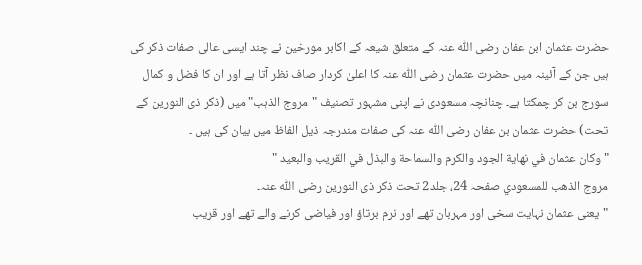حضرت عثمان ابن عفان رضی اللّٰہ عنہ کے متعلق شیعہ کے اکابر مورخین نے چند ایسی عالی صفات ذکر کی ہیں جن کے آئینہ میں حضرت عثمان رضی اللّٰہ عنہ کا اعلیٰ کردار صاف نظر آتا ہے اور ان کا فضل و کمال سورج بن کر چمکتا ہے۔ چنانچہ مسعودی نے اپنی مشہور تصنیف "مروج الذہب" میں (ذکر ذی النورين کے تحت) حضرت عثمان بن عفان رضی اللّٰہ عنہ کی صفات مندرجہ ذیل الفاظ میں بیان کی ہیں ۔
" وكان عثمان في نهاية الجود والكرم والسماحة والبذل في القريب والبعيد "
مروج الذهب للمسعودي صفحہ 24، جلد2 تحت ذكر ذی النورين رضی اللّٰہ عنہ۔
"یعنی عثمان نہایت سخی اور مہربان تھے اور نرم برتاؤ اور فیاضی کرنے والے تھے اور قریب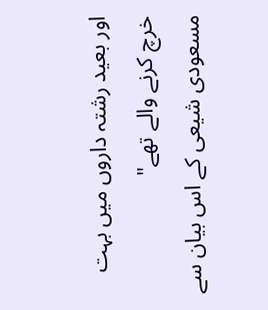اور بعید رشتہ داروں میں بہت خرچ کرنے والے تھے"
مسعودی شیعی کے اس بیان سے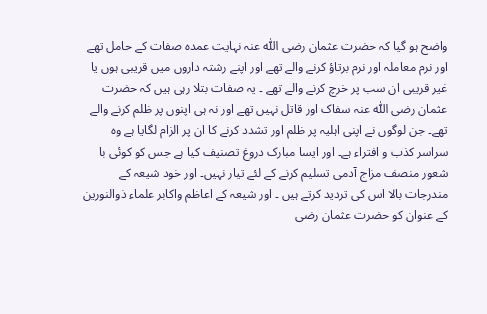واضح ہو گیا کہ حضرت عثمان رضی اللّٰہ عنہ نہایت عمدہ صفات کے حامل تھے اور نرم معاملہ اور نرم برتاؤ کرنے والے تھے اور اپنے رشتہ داروں میں قریبی ہوں یا غیر قریبی ان سب پر خرچ کرنے والے تھے ۔ یہ صفات بتلا رہی ہیں کہ حضرت عثمان رضی اللّٰہ عنہ سفاک اور قاتل نہیں تھے اور نہ ہی اپنوں پر ظلم کرنے والے تھے۔ جن لوگوں نے اپنی اہلیہ پر ظلم اور تشدد کرنے کا ان پر الزام لگایا ہے وہ سراسر کذب و افتراء ہے۔ اور ایسا مبارک دروغ تصنیف کیا ہے جس کو کوئی با شعور منصف مزاج آدمی تسلیم کرنے کے لئے تیار نہیں۔ اور خود شیعہ کے مندرجات بالا اس کی تردید کرتے ہیں ۔ اور شیعہ کے اعاظم واکابر علماء ذوالنورین کے عنوان کو حضرت عثمان رضی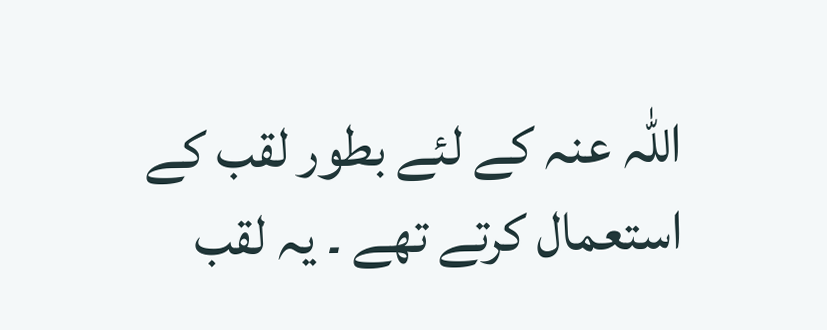اللّٰہ عنہ کے لئے بطور لقب کے استعمال کرتے تھے ۔ یہ لقب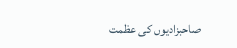صاحبزادیوں کی عظمت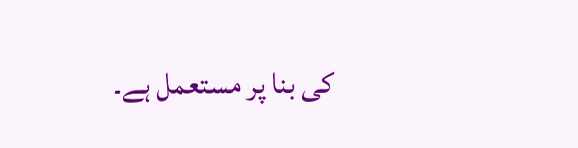کی بنا پر مستعمل ہے۔